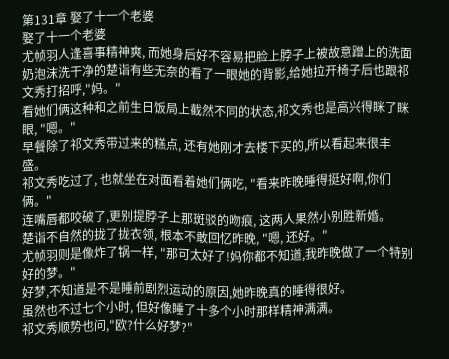第131章 娶了十一个老婆
娶了十一个老婆
尤帧羽人逢喜事精神爽, 而她身后好不容易把脸上脖子上被故意蹭上的洗面奶泡沫洗干净的楚诣有些无奈的看了一眼她的背影,给她拉开椅子后也跟祁文秀打招呼,"妈。"
看她们俩这种和之前生日饭局上截然不同的状态,祁文秀也是高兴得眯了眯眼, "嗯。"
早餐除了祁文秀带过来的糕点, 还有她刚才去楼下买的,所以看起来很丰盛。
祁文秀吃过了, 也就坐在对面看着她们俩吃, "看来昨晚睡得挺好啊,你们俩。"
连嘴唇都咬破了,更别提脖子上那斑驳的吻痕, 这两人果然小别胜新婚。
楚诣不自然的拢了拢衣领, 根本不敢回忆昨晚, "嗯, 还好。"
尤帧羽则是像炸了锅一样, "那可太好了!妈你都不知道,我昨晚做了一个特别好的梦。"
好梦,不知道是不是睡前剧烈运动的原因,她昨晚真的睡得很好。
虽然也不过七个小时, 但好像睡了十多个小时那样精神满满。
祁文秀顺势也问,"欧?什么好梦?"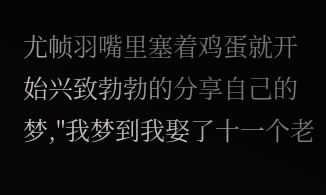尤帧羽嘴里塞着鸡蛋就开始兴致勃勃的分享自己的梦,"我梦到我娶了十一个老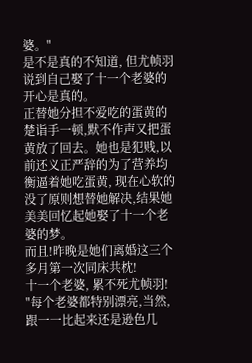婆。"
是不是真的不知道, 但尤帧羽说到自己娶了十一个老婆的开心是真的。
正替她分担不爱吃的蛋黄的楚诣手一顿,默不作声又把蛋黄放了回去。她也是犯贱,以前还义正严辞的为了营养均衡逼着她吃蛋黄, 现在心软的没了原则想替她解决,结果她美美回忆起她娶了十一个老婆的梦。
而且!昨晚是她们离婚这三个多月第一次同床共枕!
十一个老婆, 累不死尤帧羽!
"每个老婆都特别漂亮,当然,跟一一比起来还是逊色几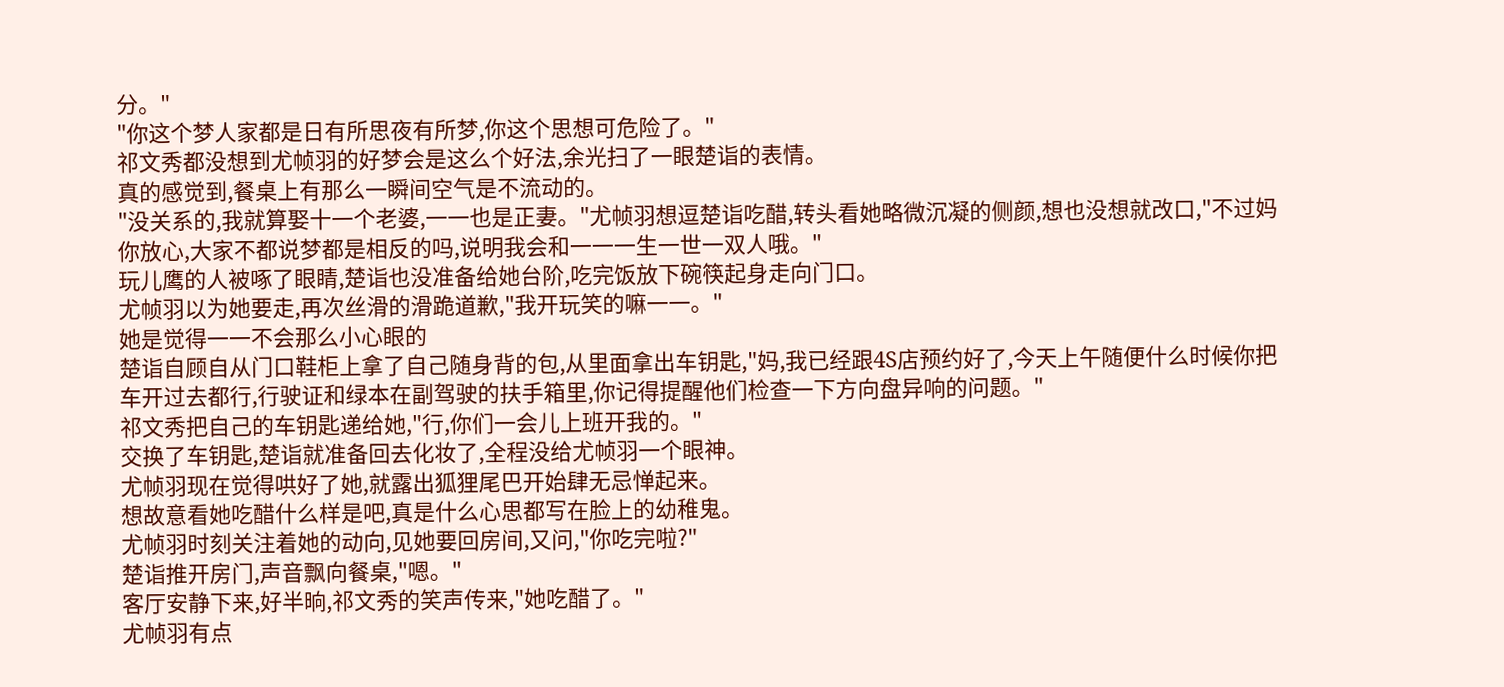分。"
"你这个梦人家都是日有所思夜有所梦,你这个思想可危险了。"
祁文秀都没想到尤帧羽的好梦会是这么个好法,余光扫了一眼楚诣的表情。
真的感觉到,餐桌上有那么一瞬间空气是不流动的。
"没关系的,我就算娶十一个老婆,一一也是正妻。"尤帧羽想逗楚诣吃醋,转头看她略微沉凝的侧颜,想也没想就改口,"不过妈你放心,大家不都说梦都是相反的吗,说明我会和一一一生一世一双人哦。"
玩儿鹰的人被啄了眼睛,楚诣也没准备给她台阶,吃完饭放下碗筷起身走向门口。
尤帧羽以为她要走,再次丝滑的滑跪道歉,"我开玩笑的嘛一一。"
她是觉得一一不会那么小心眼的
楚诣自顾自从门口鞋柜上拿了自己随身背的包,从里面拿出车钥匙,"妈,我已经跟4S店预约好了,今天上午随便什么时候你把车开过去都行,行驶证和绿本在副驾驶的扶手箱里,你记得提醒他们检查一下方向盘异响的问题。"
祁文秀把自己的车钥匙递给她,"行,你们一会儿上班开我的。"
交换了车钥匙,楚诣就准备回去化妆了,全程没给尤帧羽一个眼神。
尤帧羽现在觉得哄好了她,就露出狐狸尾巴开始肆无忌惮起来。
想故意看她吃醋什么样是吧,真是什么心思都写在脸上的幼稚鬼。
尤帧羽时刻关注着她的动向,见她要回房间,又问,"你吃完啦?"
楚诣推开房门,声音飘向餐桌,"嗯。"
客厅安静下来,好半晌,祁文秀的笑声传来,"她吃醋了。"
尤帧羽有点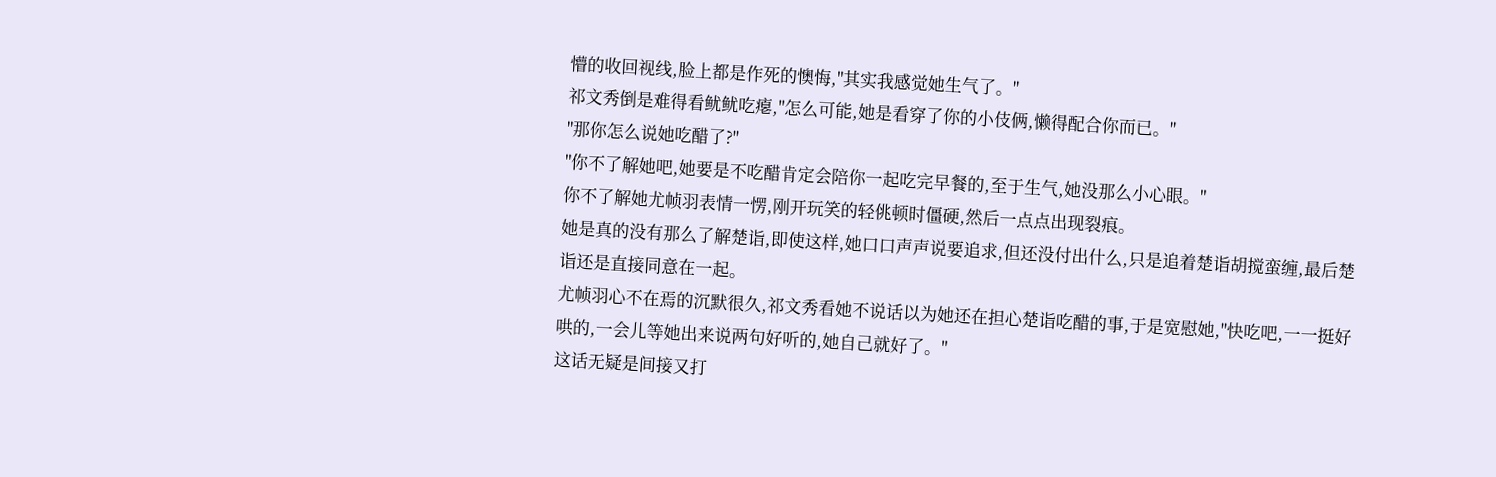懵的收回视线,脸上都是作死的懊悔,"其实我感觉她生气了。"
祁文秀倒是难得看鱿鱿吃瘪,"怎么可能,她是看穿了你的小伎俩,懒得配合你而已。"
"那你怎么说她吃醋了?"
"你不了解她吧,她要是不吃醋肯定会陪你一起吃完早餐的,至于生气,她没那么小心眼。"
你不了解她尤帧羽表情一愣,刚开玩笑的轻佻顿时僵硬,然后一点点出现裂痕。
她是真的没有那么了解楚诣,即使这样,她口口声声说要追求,但还没付出什么,只是追着楚诣胡搅蛮缠,最后楚诣还是直接同意在一起。
尤帧羽心不在焉的沉默很久,祁文秀看她不说话以为她还在担心楚诣吃醋的事,于是宽慰她,"快吃吧,一一挺好哄的,一会儿等她出来说两句好听的,她自己就好了。"
这话无疑是间接又打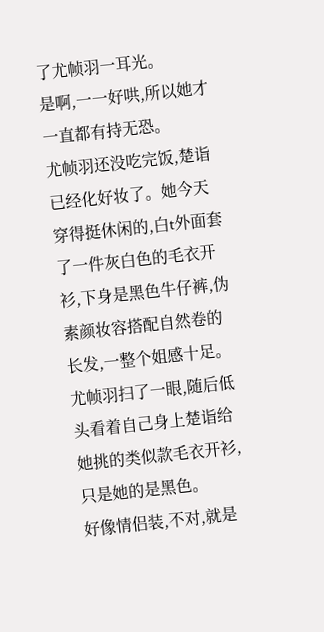了尤帧羽一耳光。
是啊,一一好哄,所以她才一直都有持无恐。
尤帧羽还没吃完饭,楚诣已经化好妆了。她今天穿得挺休闲的,白t外面套了一件灰白色的毛衣开衫,下身是黑色牛仔裤,伪素颜妆容搭配自然卷的长发,一整个姐感十足。
尤帧羽扫了一眼,随后低头看着自己身上楚诣给她挑的类似款毛衣开衫,只是她的是黑色。
好像情侣装,不对,就是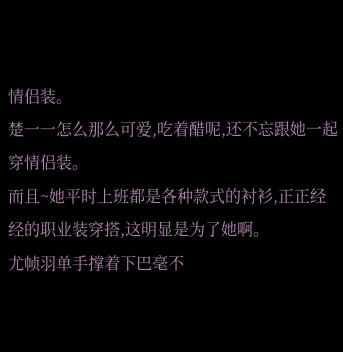情侣装。
楚一一怎么那么可爱,吃着醋呢,还不忘跟她一起穿情侣装。
而且~她平时上班都是各种款式的衬衫,正正经经的职业装穿搭,这明显是为了她啊。
尤帧羽单手撑着下巴毫不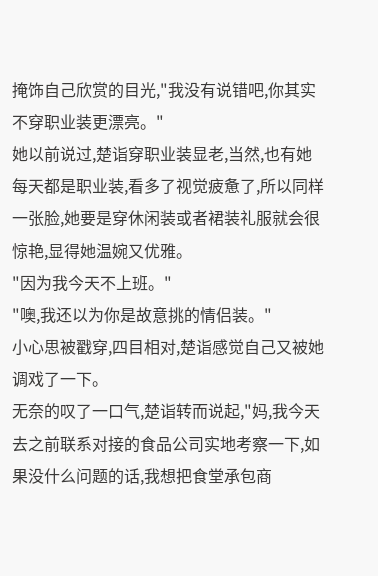掩饰自己欣赏的目光,"我没有说错吧,你其实不穿职业装更漂亮。"
她以前说过,楚诣穿职业装显老,当然,也有她每天都是职业装,看多了视觉疲惫了,所以同样一张脸,她要是穿休闲装或者裙装礼服就会很惊艳,显得她温婉又优雅。
"因为我今天不上班。"
"噢,我还以为你是故意挑的情侣装。"
小心思被戳穿,四目相对,楚诣感觉自己又被她调戏了一下。
无奈的叹了一口气,楚诣转而说起,"妈,我今天去之前联系对接的食品公司实地考察一下,如果没什么问题的话,我想把食堂承包商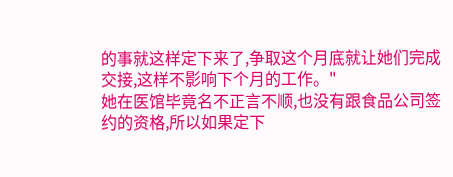的事就这样定下来了,争取这个月底就让她们完成交接,这样不影响下个月的工作。"
她在医馆毕竟名不正言不顺,也没有跟食品公司签约的资格,所以如果定下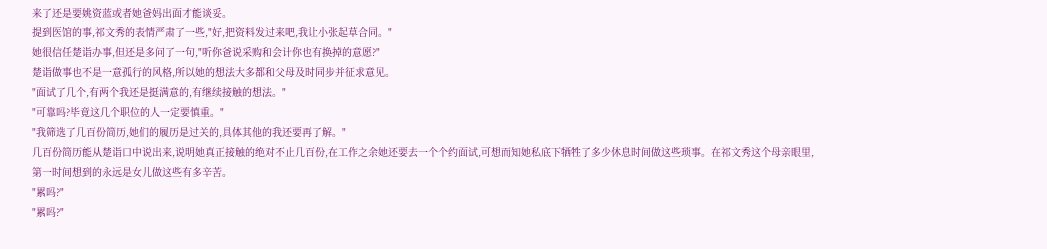来了还是要姚资蓝或者她爸妈出面才能谈妥。
提到医馆的事,祁文秀的表情严肃了一些,"好,把资料发过来吧,我让小张起草合同。"
她很信任楚诣办事,但还是多问了一句,"听你爸说采购和会计你也有换掉的意愿?"
楚诣做事也不是一意孤行的风格,所以她的想法大多都和父母及时同步并征求意见。
"面试了几个,有两个我还是挺满意的,有继续接触的想法。"
"可靠吗?毕竟这几个职位的人一定要慎重。"
"我筛选了几百份简历,她们的履历是过关的,具体其他的我还要再了解。"
几百份简历能从楚诣口中说出来,说明她真正接触的绝对不止几百份,在工作之余她还要去一个个约面试,可想而知她私底下牺牲了多少休息时间做这些琐事。在祁文秀这个母亲眼里,第一时间想到的永远是女儿做这些有多辛苦。
"累吗?"
"累吗?"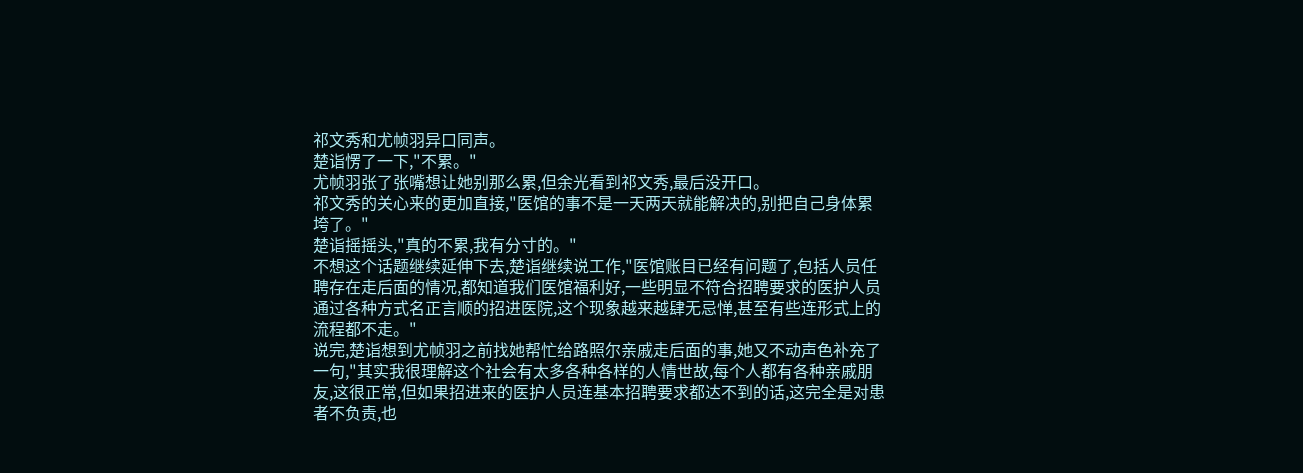祁文秀和尤帧羽异口同声。
楚诣愣了一下,"不累。"
尤帧羽张了张嘴想让她别那么累,但余光看到祁文秀,最后没开口。
祁文秀的关心来的更加直接,"医馆的事不是一天两天就能解决的,别把自己身体累垮了。"
楚诣摇摇头,"真的不累,我有分寸的。"
不想这个话题继续延伸下去,楚诣继续说工作,"医馆账目已经有问题了,包括人员任聘存在走后面的情况,都知道我们医馆福利好,一些明显不符合招聘要求的医护人员通过各种方式名正言顺的招进医院,这个现象越来越肆无忌惮,甚至有些连形式上的流程都不走。"
说完,楚诣想到尤帧羽之前找她帮忙给路照尔亲戚走后面的事,她又不动声色补充了一句,"其实我很理解这个社会有太多各种各样的人情世故,每个人都有各种亲戚朋友,这很正常,但如果招进来的医护人员连基本招聘要求都达不到的话,这完全是对患者不负责,也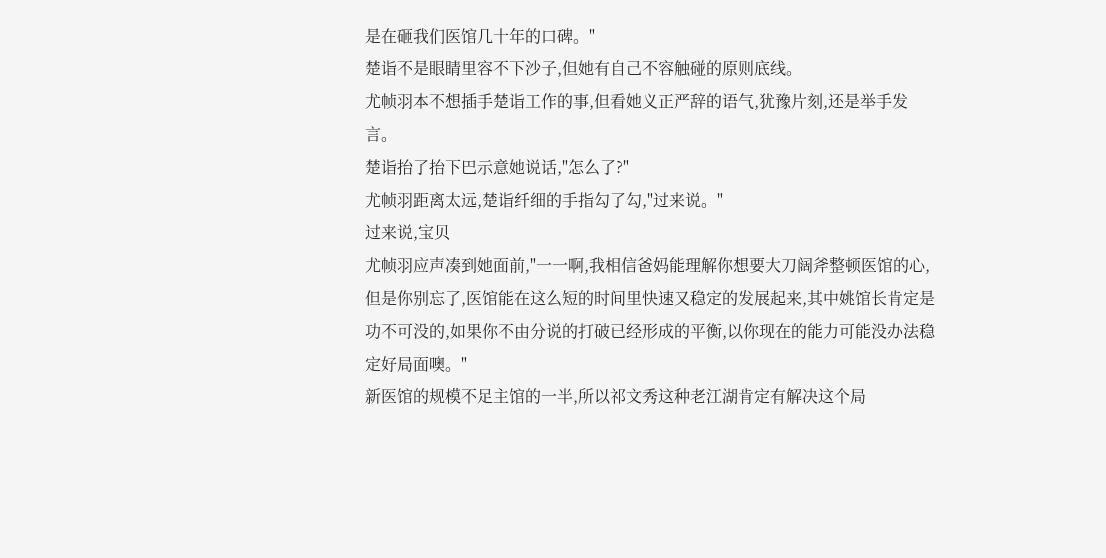是在砸我们医馆几十年的口碑。"
楚诣不是眼睛里容不下沙子,但她有自己不容触碰的原则底线。
尤帧羽本不想插手楚诣工作的事,但看她义正严辞的语气,犹豫片刻,还是举手发言。
楚诣抬了抬下巴示意她说话,"怎么了?"
尤帧羽距离太远,楚诣纤细的手指勾了勾,"过来说。"
过来说,宝贝
尤帧羽应声凑到她面前,"一一啊,我相信爸妈能理解你想要大刀阔斧整顿医馆的心,但是你别忘了,医馆能在这么短的时间里快速又稳定的发展起来,其中姚馆长肯定是功不可没的,如果你不由分说的打破已经形成的平衡,以你现在的能力可能没办法稳定好局面噢。"
新医馆的规模不足主馆的一半,所以祁文秀这种老江湖肯定有解决这个局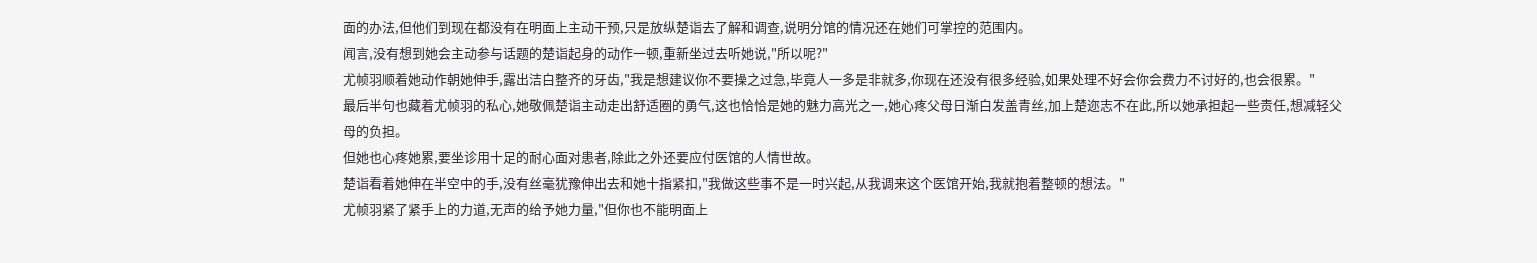面的办法,但他们到现在都没有在明面上主动干预,只是放纵楚诣去了解和调查,说明分馆的情况还在她们可掌控的范围内。
闻言,没有想到她会主动参与话题的楚诣起身的动作一顿,重新坐过去听她说,"所以呢?"
尤帧羽顺着她动作朝她伸手,露出洁白整齐的牙齿,"我是想建议你不要操之过急,毕竟人一多是非就多,你现在还没有很多经验,如果处理不好会你会费力不讨好的,也会很累。"
最后半句也藏着尤帧羽的私心,她敬佩楚诣主动走出舒适圈的勇气,这也恰恰是她的魅力高光之一,她心疼父母日渐白发盖青丝,加上楚迩志不在此,所以她承担起一些责任,想减轻父母的负担。
但她也心疼她累,要坐诊用十足的耐心面对患者,除此之外还要应付医馆的人情世故。
楚诣看着她伸在半空中的手,没有丝毫犹豫伸出去和她十指紧扣,"我做这些事不是一时兴起,从我调来这个医馆开始,我就抱着整顿的想法。"
尤帧羽紧了紧手上的力道,无声的给予她力量,"但你也不能明面上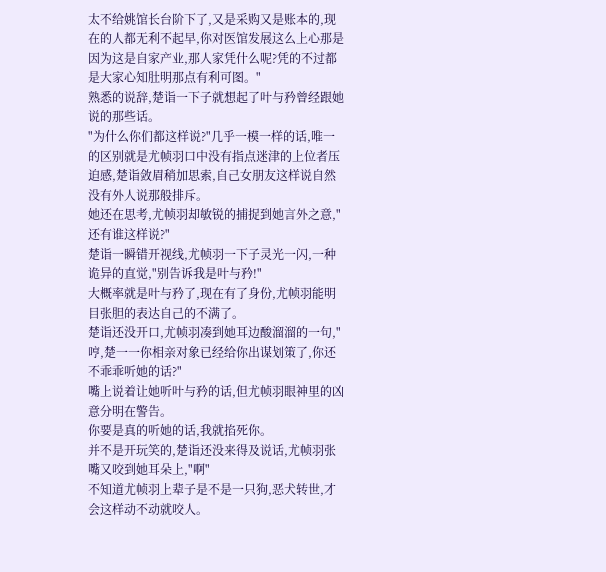太不给姚馆长台阶下了,又是采购又是账本的,现在的人都无利不起早,你对医馆发展这么上心那是因为这是自家产业,那人家凭什么呢?凭的不过都是大家心知肚明那点有利可图。"
熟悉的说辞,楚诣一下子就想起了叶与矜曾经跟她说的那些话。
"为什么你们都这样说?"几乎一模一样的话,唯一的区别就是尤帧羽口中没有指点迷津的上位者压迫感,楚诣敛眉稍加思索,自己女朋友这样说自然没有外人说那般排斥。
她还在思考,尤帧羽却敏锐的捕捉到她言外之意,"还有谁这样说?"
楚诣一瞬错开视线,尤帧羽一下子灵光一闪,一种诡异的直觉,"别告诉我是叶与矜!"
大概率就是叶与矜了,现在有了身份,尤帧羽能明目张胆的表达自己的不满了。
楚诣还没开口,尤帧羽凑到她耳边酸溜溜的一句,"哼,楚一一你相亲对象已经给你出谋划策了,你还不乖乖听她的话?"
嘴上说着让她听叶与矜的话,但尤帧羽眼神里的凶意分明在警告。
你要是真的听她的话,我就掐死你。
并不是开玩笑的,楚诣还没来得及说话,尤帧羽张嘴又咬到她耳朵上,"啊"
不知道尤帧羽上辈子是不是一只狗,恶犬转世,才会这样动不动就咬人。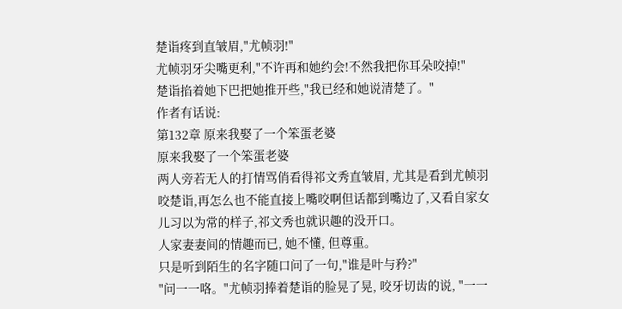楚诣疼到直皱眉,"尤帧羽!"
尤帧羽牙尖嘴更利,"不许再和她约会!不然我把你耳朵咬掉!"
楚诣掐着她下巴把她推开些,"我已经和她说清楚了。"
作者有话说:
第132章 原来我娶了一个笨蛋老婆
原来我娶了一个笨蛋老婆
两人旁若无人的打情骂俏看得祁文秀直皱眉, 尤其是看到尤帧羽咬楚诣,再怎么也不能直接上嘴咬啊但话都到嘴边了,又看自家女儿习以为常的样子,祁文秀也就识趣的没开口。
人家妻妻间的情趣而已, 她不懂, 但尊重。
只是听到陌生的名字随口问了一句,"谁是叶与矜?"
"问一一咯。"尤帧羽捧着楚诣的脸晃了晃, 咬牙切齿的说, "一一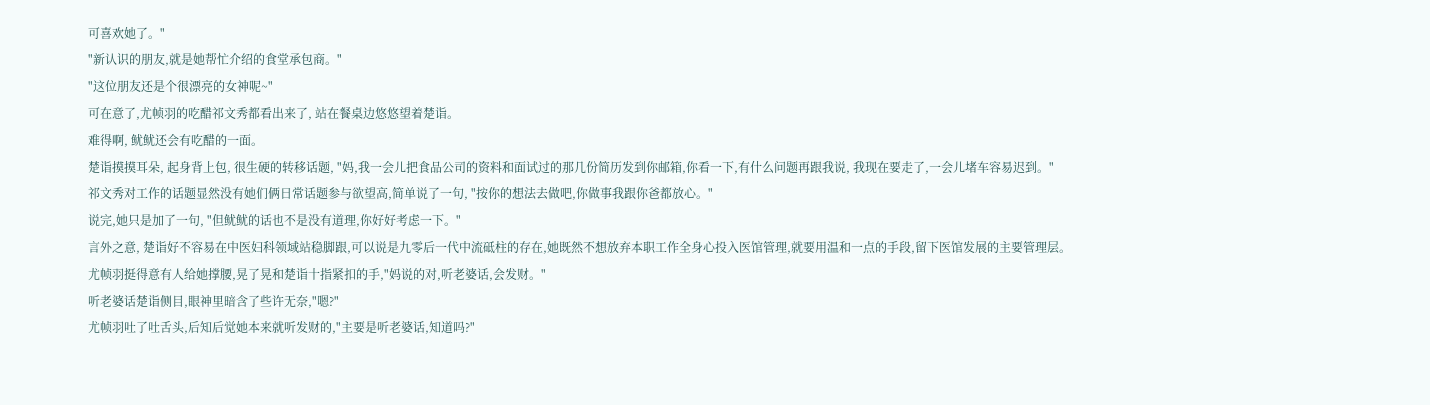可喜欢她了。"
"新认识的朋友,就是她帮忙介绍的食堂承包商。"
"这位朋友还是个很漂亮的女神呢~"
可在意了,尤帧羽的吃醋祁文秀都看出来了, 站在餐桌边悠悠望着楚诣。
难得啊, 鱿鱿还会有吃醋的一面。
楚诣摸摸耳朵, 起身背上包, 很生硬的转移话题, "妈,我一会儿把食品公司的资料和面试过的那几份简历发到你邮箱,你看一下,有什么问题再跟我说, 我现在要走了,一会儿堵车容易迟到。"
祁文秀对工作的话题显然没有她们俩日常话题参与欲望高,简单说了一句, "按你的想法去做吧,你做事我跟你爸都放心。"
说完,她只是加了一句, "但鱿鱿的话也不是没有道理,你好好考虑一下。"
言外之意, 楚诣好不容易在中医妇科领域站稳脚跟,可以说是九零后一代中流砥柱的存在,她既然不想放弃本职工作全身心投入医馆管理,就要用温和一点的手段,留下医馆发展的主要管理层。
尤帧羽挺得意有人给她撑腰,晃了晃和楚诣十指紧扣的手,"妈说的对,听老婆话,会发财。"
听老婆话楚诣侧目,眼神里暗含了些许无奈,"嗯?"
尤帧羽吐了吐舌头,后知后觉她本来就听发财的,"主要是听老婆话,知道吗?"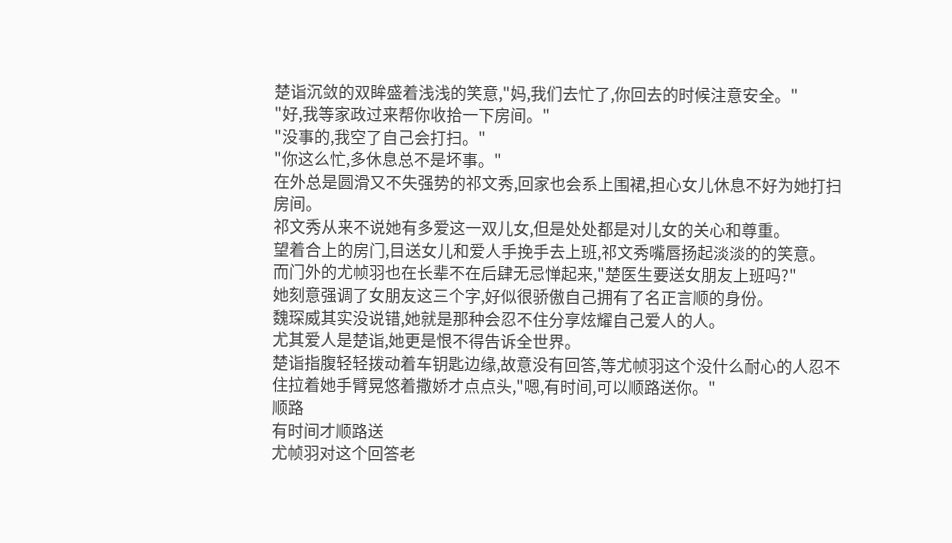楚诣沉敛的双眸盛着浅浅的笑意,"妈,我们去忙了,你回去的时候注意安全。"
"好,我等家政过来帮你收拾一下房间。"
"没事的,我空了自己会打扫。"
"你这么忙,多休息总不是坏事。"
在外总是圆滑又不失强势的祁文秀,回家也会系上围裙,担心女儿休息不好为她打扫房间。
祁文秀从来不说她有多爱这一双儿女,但是处处都是对儿女的关心和尊重。
望着合上的房门,目送女儿和爱人手挽手去上班,祁文秀嘴唇扬起淡淡的的笑意。
而门外的尤帧羽也在长辈不在后肆无忌惮起来,"楚医生要送女朋友上班吗?"
她刻意强调了女朋友这三个字,好似很骄傲自己拥有了名正言顺的身份。
魏琛威其实没说错,她就是那种会忍不住分享炫耀自己爱人的人。
尤其爱人是楚诣,她更是恨不得告诉全世界。
楚诣指腹轻轻拨动着车钥匙边缘,故意没有回答,等尤帧羽这个没什么耐心的人忍不住拉着她手臂晃悠着撒娇才点点头,"嗯,有时间,可以顺路送你。"
顺路
有时间才顺路送
尤帧羽对这个回答老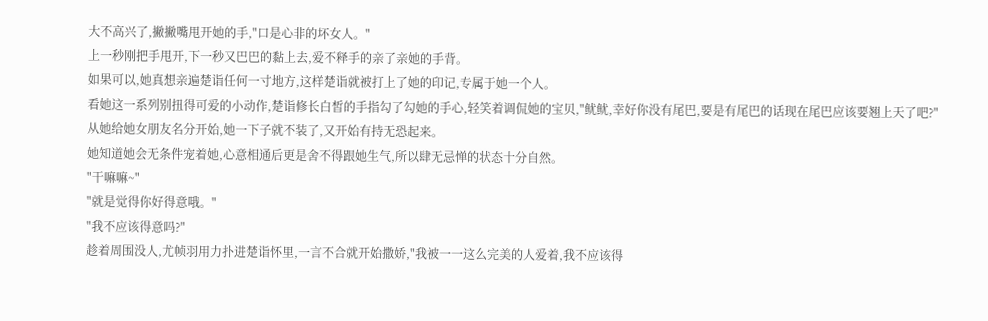大不高兴了,撇撇嘴甩开她的手,"口是心非的坏女人。"
上一秒刚把手甩开,下一秒又巴巴的黏上去,爱不释手的亲了亲她的手背。
如果可以,她真想亲遍楚诣任何一寸地方,这样楚诣就被打上了她的印记,专属于她一个人。
看她这一系列别扭得可爱的小动作,楚诣修长白皙的手指勾了勾她的手心,轻笑着调侃她的宝贝,"鱿鱿,幸好你没有尾巴,要是有尾巴的话现在尾巴应该要翘上天了吧?"
从她给她女朋友名分开始,她一下子就不装了,又开始有持无恐起来。
她知道她会无条件宠着她,心意相通后更是舍不得跟她生气,所以肆无忌惮的状态十分自然。
"干嘛嘛~"
"就是觉得你好得意哦。"
"我不应该得意吗?"
趁着周围没人,尤帧羽用力扑进楚诣怀里,一言不合就开始撒娇,"我被一一这么完美的人爱着,我不应该得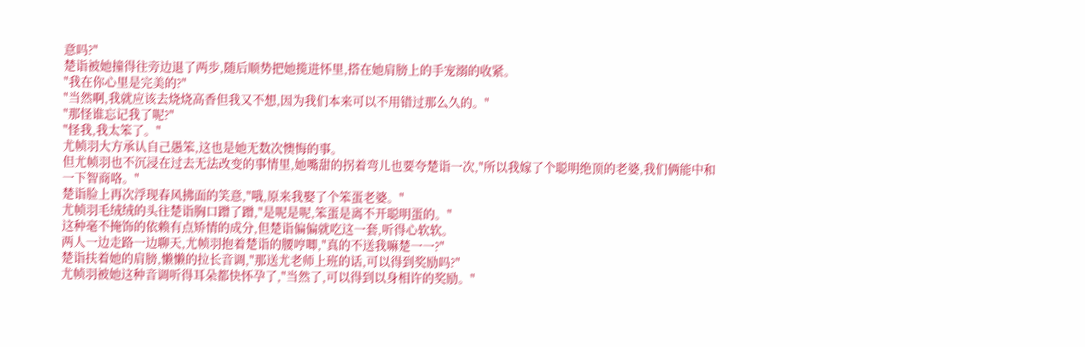意吗?"
楚诣被她撞得往旁边退了两步,随后顺势把她揽进怀里,搭在她肩膀上的手宠溺的收紧。
"我在你心里是完美的?"
"当然啊,我就应该去烧烧高香但我又不想,因为我们本来可以不用错过那么久的。"
"那怪谁忘记我了呢?"
"怪我,我太笨了。"
尤帧羽大方承认自己愚笨,这也是她无数次懊悔的事。
但尤帧羽也不沉浸在过去无法改变的事情里,她嘴甜的拐着弯儿也要夸楚诣一次,"所以我嫁了个聪明绝顶的老婆,我们俩能中和一下智商咯。"
楚诣脸上再次浮现春风拂面的笑意,"哦,原来我娶了个笨蛋老婆。"
尤帧羽毛绒绒的头往楚诣胸口蹭了蹭,"是呢是呢,笨蛋是离不开聪明蛋的。"
这种毫不掩饰的依赖有点矫情的成分,但楚诣偏偏就吃这一套,听得心软软。
两人一边走路一边聊天,尤帧羽抱着楚诣的腰哼唧,"真的不送我嘛楚一一?"
楚诣扶着她的肩膀,懒懒的拉长音调,"那送尤老师上班的话,可以得到奖励吗?"
尤帧羽被她这种音调听得耳朵都快怀孕了,"当然了,可以得到以身相许的奖励。"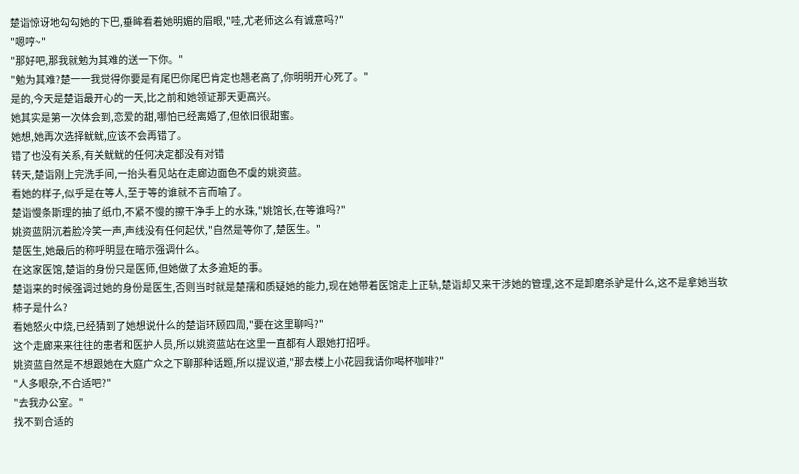楚诣惊讶地勾勾她的下巴,垂眸看着她明媚的眉眼,"哇,尤老师这么有诚意吗?"
"嗯哼~"
"那好吧,那我就勉为其难的送一下你。"
"勉为其难?楚一一我觉得你要是有尾巴你尾巴肯定也翘老高了,你明明开心死了。"
是的,今天是楚诣最开心的一天,比之前和她领证那天更高兴。
她其实是第一次体会到,恋爱的甜,哪怕已经离婚了,但依旧很甜蜜。
她想,她再次选择鱿鱿,应该不会再错了。
错了也没有关系,有关鱿鱿的任何决定都没有对错
转天,楚诣刚上完洗手间,一抬头看见站在走廊边面色不虞的姚资蓝。
看她的样子,似乎是在等人,至于等的谁就不言而喻了。
楚诣慢条斯理的抽了纸巾,不紧不慢的擦干净手上的水珠,"姚馆长,在等谁吗?"
姚资蓝阴沉着脸冷笑一声,声线没有任何起伏,"自然是等你了,楚医生。"
楚医生,她最后的称呼明显在暗示强调什么。
在这家医馆,楚诣的身份只是医师,但她做了太多逾矩的事。
楚诣来的时候强调过她的身份是医生,否则当时就是楚孺和质疑她的能力,现在她带着医馆走上正轨,楚诣却又来干涉她的管理,这不是卸磨杀驴是什么,这不是拿她当软柿子是什么?
看她怒火中烧,已经猜到了她想说什么的楚诣环顾四周,"要在这里聊吗?"
这个走廊来来往往的患者和医护人员,所以姚资蓝站在这里一直都有人跟她打招呼。
姚资蓝自然是不想跟她在大庭广众之下聊那种话题,所以提议道,"那去楼上小花园我请你喝杯咖啡?"
"人多眼杂,不合适吧?"
"去我办公室。"
找不到合适的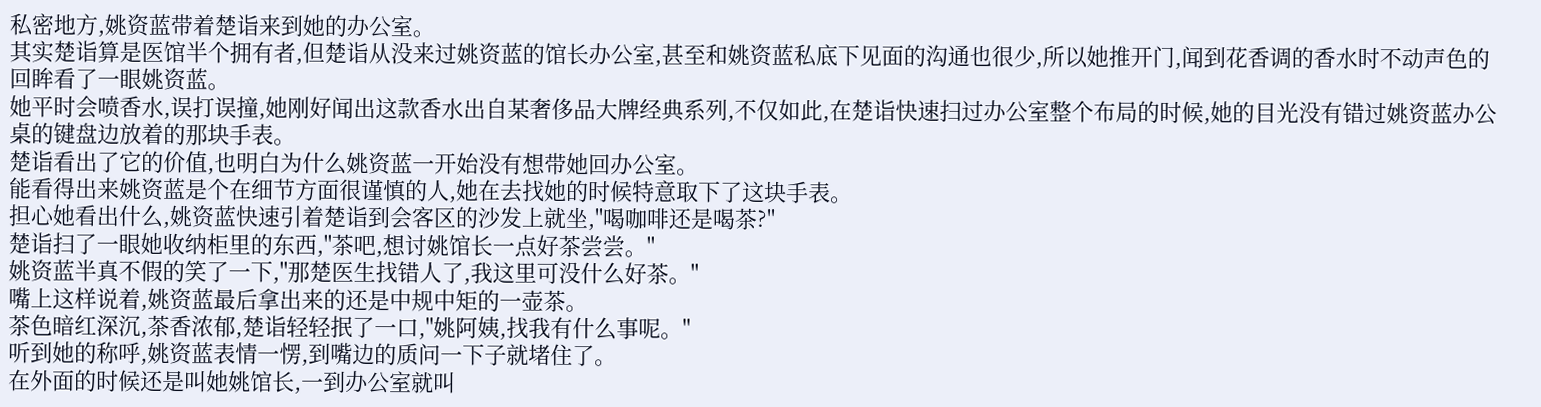私密地方,姚资蓝带着楚诣来到她的办公室。
其实楚诣算是医馆半个拥有者,但楚诣从没来过姚资蓝的馆长办公室,甚至和姚资蓝私底下见面的沟通也很少,所以她推开门,闻到花香调的香水时不动声色的回眸看了一眼姚资蓝。
她平时会喷香水,误打误撞,她刚好闻出这款香水出自某奢侈品大牌经典系列,不仅如此,在楚诣快速扫过办公室整个布局的时候,她的目光没有错过姚资蓝办公桌的键盘边放着的那块手表。
楚诣看出了它的价值,也明白为什么姚资蓝一开始没有想带她回办公室。
能看得出来姚资蓝是个在细节方面很谨慎的人,她在去找她的时候特意取下了这块手表。
担心她看出什么,姚资蓝快速引着楚诣到会客区的沙发上就坐,"喝咖啡还是喝茶?"
楚诣扫了一眼她收纳柜里的东西,"茶吧,想讨姚馆长一点好茶尝尝。"
姚资蓝半真不假的笑了一下,"那楚医生找错人了,我这里可没什么好茶。"
嘴上这样说着,姚资蓝最后拿出来的还是中规中矩的一壶茶。
茶色暗红深沉,茶香浓郁,楚诣轻轻抿了一口,"姚阿姨,找我有什么事呢。"
听到她的称呼,姚资蓝表情一愣,到嘴边的质问一下子就堵住了。
在外面的时候还是叫她姚馆长,一到办公室就叫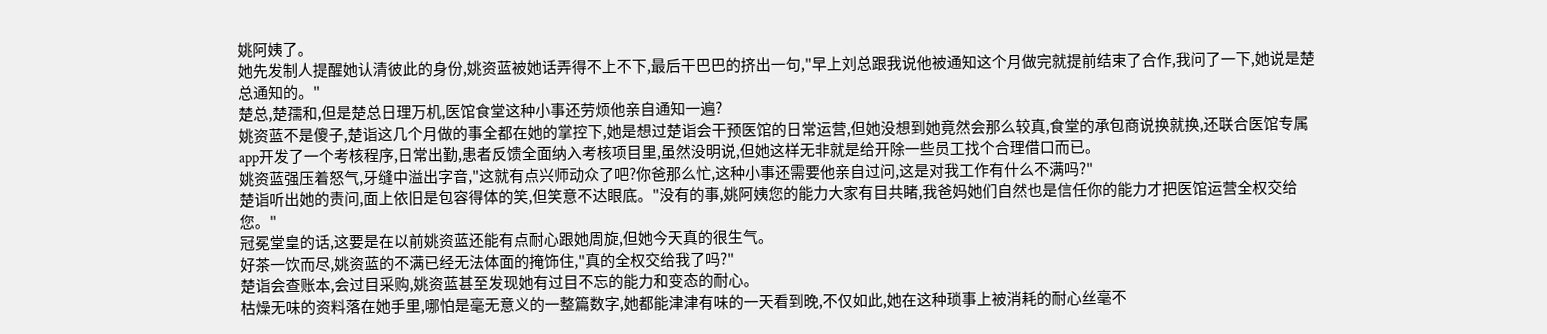姚阿姨了。
她先发制人提醒她认清彼此的身份,姚资蓝被她话弄得不上不下,最后干巴巴的挤出一句,"早上刘总跟我说他被通知这个月做完就提前结束了合作,我问了一下,她说是楚总通知的。"
楚总,楚孺和,但是楚总日理万机,医馆食堂这种小事还劳烦他亲自通知一遍?
姚资蓝不是傻子,楚诣这几个月做的事全都在她的掌控下,她是想过楚诣会干预医馆的日常运营,但她没想到她竟然会那么较真,食堂的承包商说换就换,还联合医馆专属app开发了一个考核程序,日常出勤,患者反馈全面纳入考核项目里,虽然没明说,但她这样无非就是给开除一些员工找个合理借口而已。
姚资蓝强压着怒气,牙缝中溢出字音,"这就有点兴师动众了吧?你爸那么忙,这种小事还需要他亲自过问,这是对我工作有什么不满吗?"
楚诣听出她的责问,面上依旧是包容得体的笑,但笑意不达眼底。"没有的事,姚阿姨您的能力大家有目共睹,我爸妈她们自然也是信任你的能力才把医馆运营全权交给您。"
冠冕堂皇的话,这要是在以前姚资蓝还能有点耐心跟她周旋,但她今天真的很生气。
好茶一饮而尽,姚资蓝的不满已经无法体面的掩饰住,"真的全权交给我了吗?"
楚诣会查账本,会过目采购,姚资蓝甚至发现她有过目不忘的能力和变态的耐心。
枯燥无味的资料落在她手里,哪怕是毫无意义的一整篇数字,她都能津津有味的一天看到晚,不仅如此,她在这种琐事上被消耗的耐心丝毫不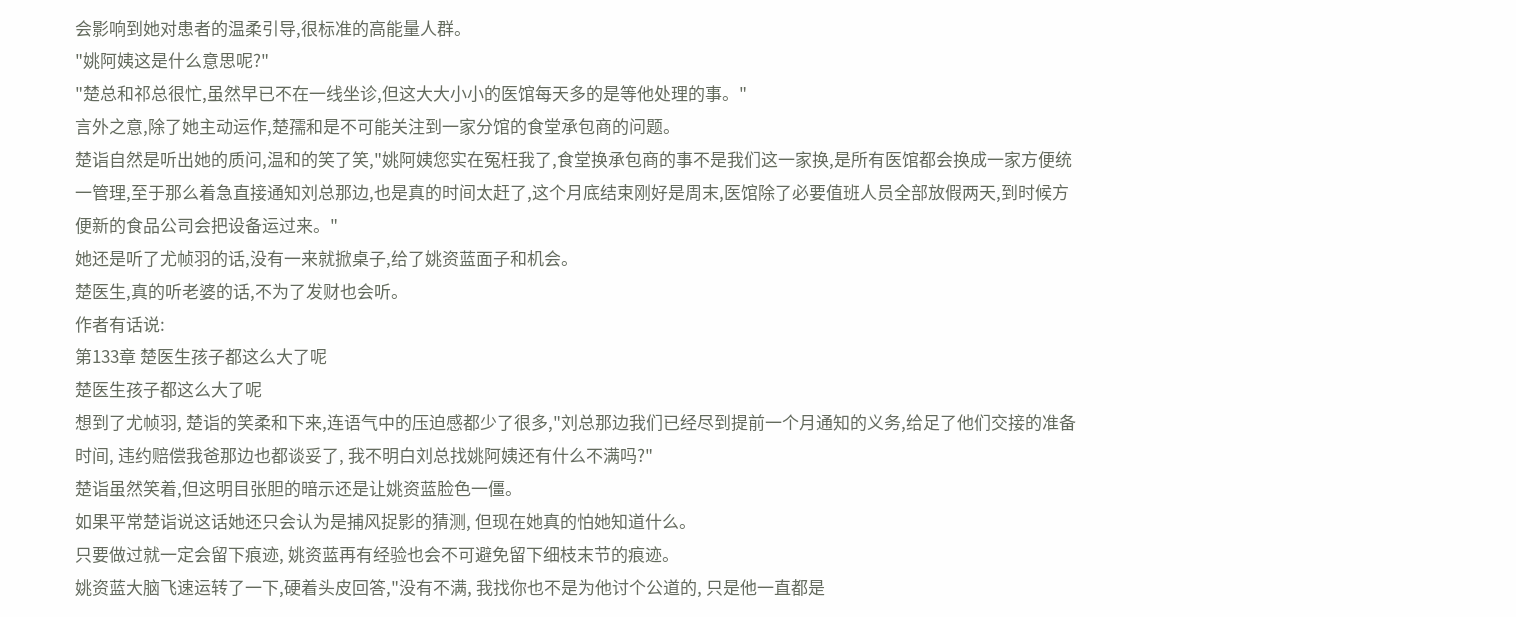会影响到她对患者的温柔引导,很标准的高能量人群。
"姚阿姨这是什么意思呢?"
"楚总和祁总很忙,虽然早已不在一线坐诊,但这大大小小的医馆每天多的是等他处理的事。"
言外之意,除了她主动运作,楚孺和是不可能关注到一家分馆的食堂承包商的问题。
楚诣自然是听出她的质问,温和的笑了笑,"姚阿姨您实在冤枉我了,食堂换承包商的事不是我们这一家换,是所有医馆都会换成一家方便统一管理,至于那么着急直接通知刘总那边,也是真的时间太赶了,这个月底结束刚好是周末,医馆除了必要值班人员全部放假两天,到时候方便新的食品公司会把设备运过来。"
她还是听了尤帧羽的话,没有一来就掀桌子,给了姚资蓝面子和机会。
楚医生,真的听老婆的话,不为了发财也会听。
作者有话说:
第133章 楚医生孩子都这么大了呢
楚医生孩子都这么大了呢
想到了尤帧羽, 楚诣的笑柔和下来,连语气中的压迫感都少了很多,"刘总那边我们已经尽到提前一个月通知的义务,给足了他们交接的准备时间, 违约赔偿我爸那边也都谈妥了, 我不明白刘总找姚阿姨还有什么不满吗?"
楚诣虽然笑着,但这明目张胆的暗示还是让姚资蓝脸色一僵。
如果平常楚诣说这话她还只会认为是捕风捉影的猜测, 但现在她真的怕她知道什么。
只要做过就一定会留下痕迹, 姚资蓝再有经验也会不可避免留下细枝末节的痕迹。
姚资蓝大脑飞速运转了一下,硬着头皮回答,"没有不满, 我找你也不是为他讨个公道的, 只是他一直都是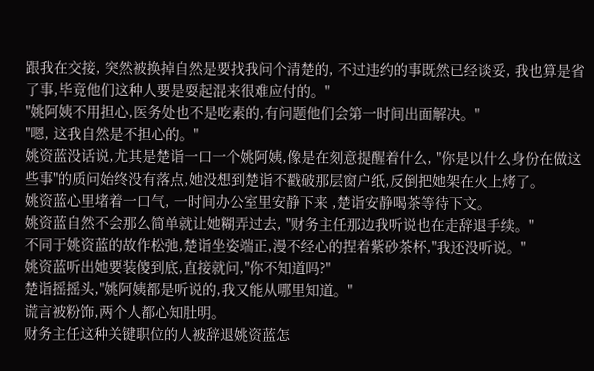跟我在交接, 突然被换掉自然是要找我问个清楚的, 不过违约的事既然已经谈妥, 我也算是省了事,毕竟他们这种人要是耍起混来很难应付的。"
"姚阿姨不用担心,医务处也不是吃素的,有问题他们会第一时间出面解决。"
"嗯, 这我自然是不担心的。"
姚资蓝没话说,尤其是楚诣一口一个姚阿姨,像是在刻意提醒着什么, "你是以什么身份在做这些事"的质问始终没有落点,她没想到楚诣不戳破那层窗户纸,反倒把她架在火上烤了。
姚资蓝心里堵着一口气, 一时间办公室里安静下来 ,楚诣安静喝茶等待下文。
姚资蓝自然不会那么简单就让她糊弄过去, "财务主任那边我听说也在走辞退手续。"
不同于姚资蓝的故作松弛,楚诣坐姿端正,漫不经心的捏着紫砂茶杯,"我还没听说。"
姚资蓝听出她要装傻到底,直接就问,"你不知道吗?"
楚诣摇摇头,"姚阿姨都是听说的,我又能从哪里知道。"
谎言被粉饰,两个人都心知肚明。
财务主任这种关键职位的人被辞退姚资蓝怎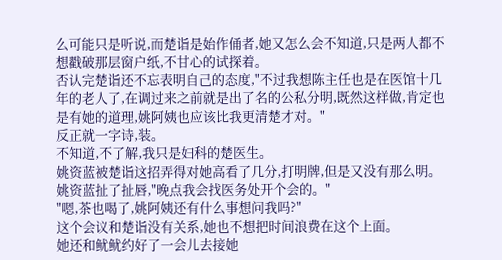么可能只是听说,而楚诣是始作俑者,她又怎么会不知道,只是两人都不想戳破那层窗户纸,不甘心的试探着。
否认完楚诣还不忘表明自己的态度,"不过我想陈主任也是在医馆十几年的老人了,在调过来之前就是出了名的公私分明,既然这样做,肯定也是有她的道理,姚阿姨也应该比我更清楚才对。"
反正就一字诗,装。
不知道,不了解,我只是妇科的楚医生。
姚资蓝被楚诣这招弄得对她高看了几分,打明牌,但是又没有那么明。
姚资蓝扯了扯唇,"晚点我会找医务处开个会的。"
"嗯,茶也喝了,姚阿姨还有什么事想问我吗?"
这个会议和楚诣没有关系,她也不想把时间浪费在这个上面。
她还和鱿鱿约好了一会儿去接她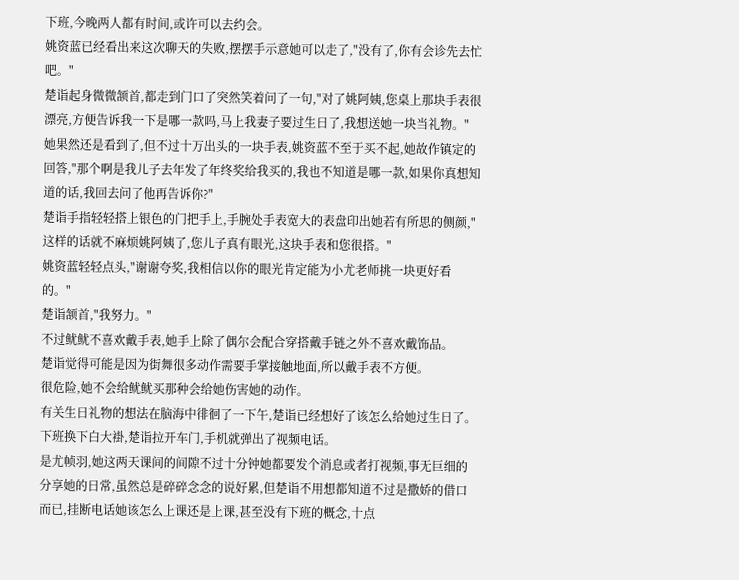下班,今晚两人都有时间,或许可以去约会。
姚资蓝已经看出来这次聊天的失败,摆摆手示意她可以走了,"没有了,你有会诊先去忙吧。"
楚诣起身微微颔首,都走到门口了突然笑着问了一句,"对了姚阿姨,您桌上那块手表很漂亮,方便告诉我一下是哪一款吗,马上我妻子要过生日了,我想送她一块当礼物。"
她果然还是看到了,但不过十万出头的一块手表,姚资蓝不至于买不起,她故作镇定的回答,"那个啊是我儿子去年发了年终奖给我买的,我也不知道是哪一款,如果你真想知道的话,我回去问了他再告诉你?"
楚诣手指轻轻搭上银色的门把手上,手腕处手表宽大的表盘印出她若有所思的侧颜,"这样的话就不麻烦姚阿姨了,您儿子真有眼光,这块手表和您很搭。"
姚资蓝轻轻点头,"谢谢夸奖,我相信以你的眼光肯定能为小尤老师挑一块更好看的。"
楚诣颔首,"我努力。"
不过鱿鱿不喜欢戴手表,她手上除了偶尔会配合穿搭戴手链之外不喜欢戴饰品。
楚诣觉得可能是因为街舞很多动作需要手掌接触地面,所以戴手表不方便。
很危险,她不会给鱿鱿买那种会给她伤害她的动作。
有关生日礼物的想法在脑海中徘徊了一下午,楚诣已经想好了该怎么给她过生日了。
下班换下白大褂,楚诣拉开车门,手机就弹出了视频电话。
是尤帧羽,她这两天课间的间隙不过十分钟她都要发个消息或者打视频,事无巨细的分享她的日常,虽然总是碎碎念念的说好累,但楚诣不用想都知道不过是撒娇的借口而已,挂断电话她该怎么上课还是上课,甚至没有下班的概念,十点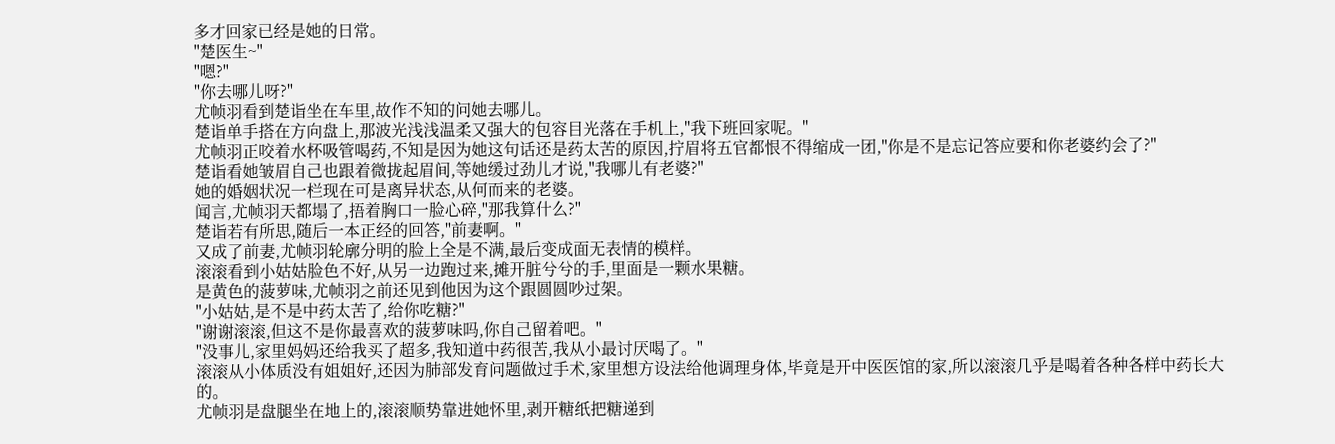多才回家已经是她的日常。
"楚医生~"
"嗯?"
"你去哪儿呀?"
尤帧羽看到楚诣坐在车里,故作不知的问她去哪儿。
楚诣单手搭在方向盘上,那波光浅浅温柔又强大的包容目光落在手机上,"我下班回家呢。"
尤帧羽正咬着水杯吸管喝药,不知是因为她这句话还是药太苦的原因,拧眉将五官都恨不得缩成一团,"你是不是忘记答应要和你老婆约会了?"
楚诣看她皱眉自己也跟着微拢起眉间,等她缓过劲儿才说,"我哪儿有老婆?"
她的婚姻状况一栏现在可是离异状态,从何而来的老婆。
闻言,尤帧羽天都塌了,捂着胸口一脸心碎,"那我算什么?"
楚诣若有所思,随后一本正经的回答,"前妻啊。"
又成了前妻,尤帧羽轮廓分明的脸上全是不满,最后变成面无表情的模样。
滚滚看到小姑姑脸色不好,从另一边跑过来,摊开脏兮兮的手,里面是一颗水果糖。
是黄色的菠萝味,尤帧羽之前还见到他因为这个跟圆圆吵过架。
"小姑姑,是不是中药太苦了,给你吃糖?"
"谢谢滚滚,但这不是你最喜欢的菠萝味吗,你自己留着吧。"
"没事儿,家里妈妈还给我买了超多,我知道中药很苦,我从小最讨厌喝了。"
滚滚从小体质没有姐姐好,还因为肺部发育问题做过手术,家里想方设法给他调理身体,毕竟是开中医医馆的家,所以滚滚几乎是喝着各种各样中药长大的。
尤帧羽是盘腿坐在地上的,滚滚顺势靠进她怀里,剥开糖纸把糖递到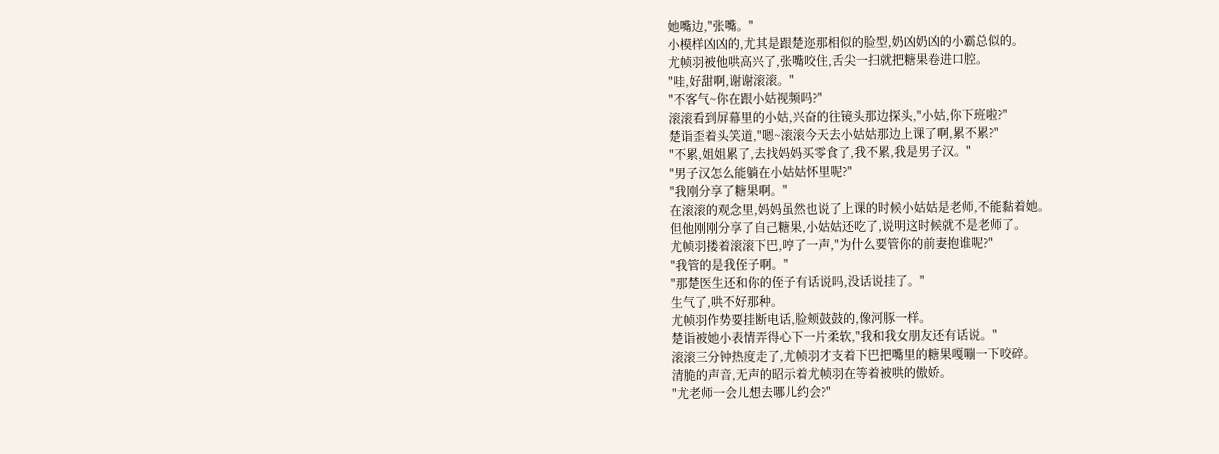她嘴边,"张嘴。"
小模样凶凶的,尤其是跟楚迩那相似的脸型,奶凶奶凶的小霸总似的。
尤帧羽被他哄高兴了,张嘴咬住,舌尖一扫就把糖果卷进口腔。
"哇,好甜啊,谢谢滚滚。"
"不客气~你在跟小姑视频吗?"
滚滚看到屏幕里的小姑,兴奋的往镜头那边探头,"小姑,你下班啦?"
楚诣歪着头笑道,"嗯~滚滚今天去小姑姑那边上课了啊,累不累?"
"不累,姐姐累了,去找妈妈买零食了,我不累,我是男子汉。"
"男子汉怎么能躺在小姑姑怀里呢?"
"我刚分享了糖果啊。"
在滚滚的观念里,妈妈虽然也说了上课的时候小姑姑是老师,不能黏着她。
但他刚刚分享了自己糖果,小姑姑还吃了,说明这时候就不是老师了。
尤帧羽搂着滚滚下巴,哼了一声,"为什么要管你的前妻抱谁呢?"
"我管的是我侄子啊。"
"那楚医生还和你的侄子有话说吗,没话说挂了。"
生气了,哄不好那种。
尤帧羽作势要挂断电话,脸颊鼓鼓的,像河豚一样。
楚诣被她小表情弄得心下一片柔软,"我和我女朋友还有话说。"
滚滚三分钟热度走了,尤帧羽才支着下巴把嘴里的糖果嘎嘣一下咬碎。
清脆的声音,无声的昭示着尤帧羽在等着被哄的傲娇。
"尤老师一会儿想去哪儿约会?"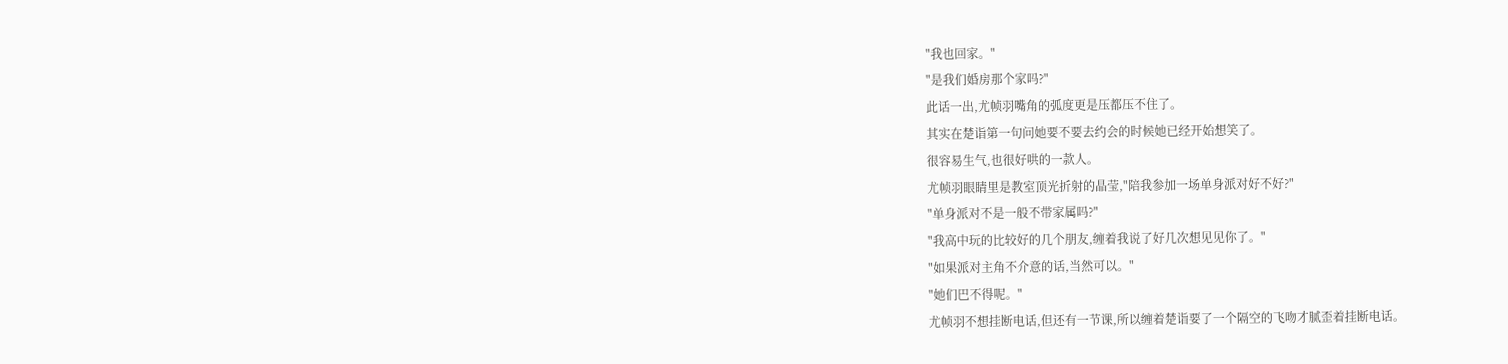"我也回家。"
"是我们婚房那个家吗?"
此话一出,尤帧羽嘴角的弧度更是压都压不住了。
其实在楚诣第一句问她要不要去约会的时候她已经开始想笑了。
很容易生气,也很好哄的一款人。
尤帧羽眼睛里是教室顶光折射的晶莹,"陪我参加一场单身派对好不好?"
"单身派对不是一般不带家属吗?"
"我高中玩的比较好的几个朋友,缠着我说了好几次想见见你了。"
"如果派对主角不介意的话,当然可以。"
"她们巴不得呢。"
尤帧羽不想挂断电话,但还有一节课,所以缠着楚诣要了一个隔空的飞吻才腻歪着挂断电话。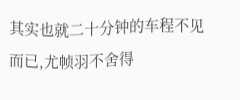其实也就二十分钟的车程不见而已,尤帧羽不舍得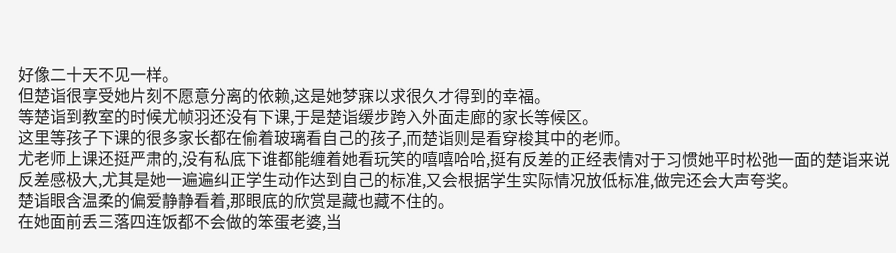好像二十天不见一样。
但楚诣很享受她片刻不愿意分离的依赖,这是她梦寐以求很久才得到的幸福。
等楚诣到教室的时候尤帧羽还没有下课,于是楚诣缓步跨入外面走廊的家长等候区。
这里等孩子下课的很多家长都在偷着玻璃看自己的孩子,而楚诣则是看穿梭其中的老师。
尤老师上课还挺严肃的,没有私底下谁都能缠着她看玩笑的嘻嘻哈哈,挺有反差的正经表情对于习惯她平时松弛一面的楚诣来说反差感极大,尤其是她一遍遍纠正学生动作达到自己的标准,又会根据学生实际情况放低标准,做完还会大声夸奖。
楚诣眼含温柔的偏爱静静看着,那眼底的欣赏是藏也藏不住的。
在她面前丢三落四连饭都不会做的笨蛋老婆,当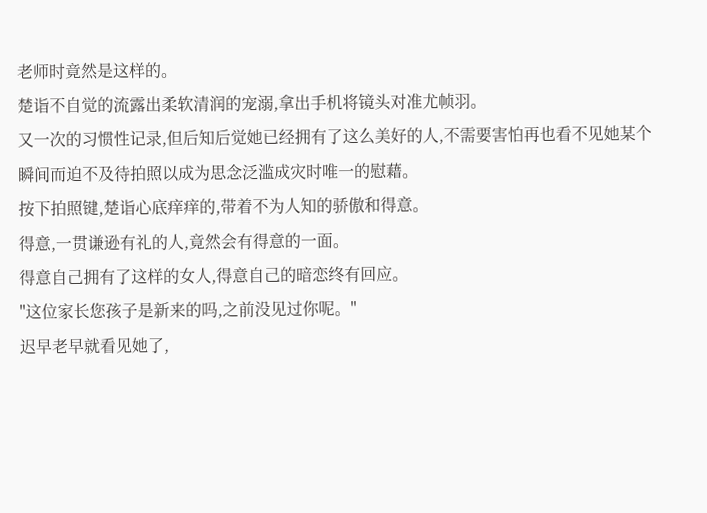老师时竟然是这样的。
楚诣不自觉的流露出柔软清润的宠溺,拿出手机将镜头对准尤帧羽。
又一次的习惯性记录,但后知后觉她已经拥有了这么美好的人,不需要害怕再也看不见她某个瞬间而迫不及待拍照以成为思念泛滥成灾时唯一的慰藉。
按下拍照键,楚诣心底痒痒的,带着不为人知的骄傲和得意。
得意,一贯谦逊有礼的人,竟然会有得意的一面。
得意自己拥有了这样的女人,得意自己的暗恋终有回应。
"这位家长您孩子是新来的吗,之前没见过你呢。"
迟早老早就看见她了,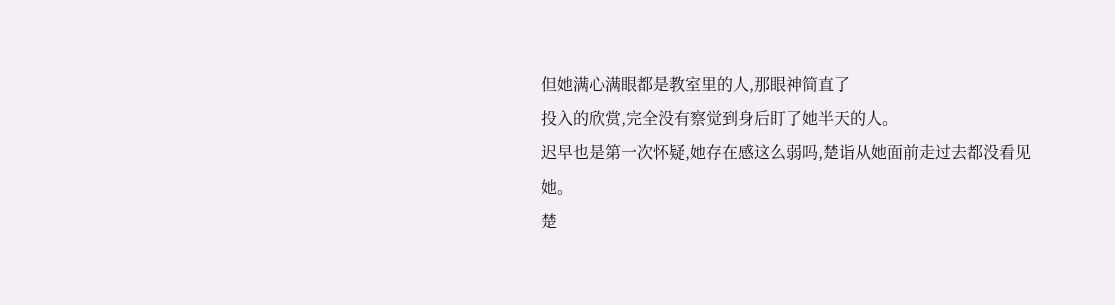但她满心满眼都是教室里的人,那眼神简直了
投入的欣赏,完全没有察觉到身后盯了她半天的人。
迟早也是第一次怀疑,她存在感这么弱吗,楚诣从她面前走过去都没看见她。
楚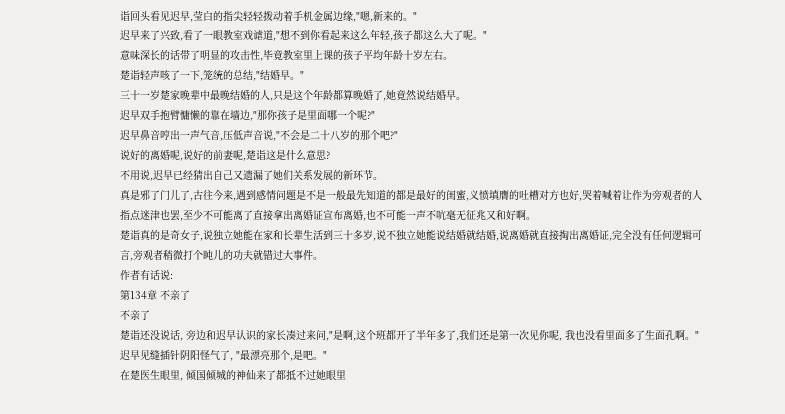诣回头看见迟早,莹白的指尖轻轻拨动着手机金属边缘,"嗯,新来的。"
迟早来了兴致,看了一眼教室戏谑道,"想不到你看起来这么年轻,孩子都这么大了呢。"
意味深长的话带了明显的攻击性,毕竟教室里上课的孩子平均年龄十岁左右。
楚诣轻声咳了一下,笼统的总结,"结婚早。"
三十一岁楚家晚辈中最晚结婚的人,只是这个年龄都算晚婚了,她竟然说结婚早。
迟早双手抱臂慵懒的靠在墙边,"那你孩子是里面哪一个呢?"
迟早鼻音哼出一声气音,压低声音说,"不会是二十八岁的那个吧?"
说好的离婚呢,说好的前妻呢,楚诣这是什么意思?
不用说,迟早已经猜出自己又遗漏了她们关系发展的新环节。
真是邪了门儿了,古往今来,遇到感情问题是不是一般最先知道的都是最好的闺蜜,义愤填膺的吐槽对方也好,哭着喊着让作为旁观者的人指点迷津也罢,至少不可能离了直接拿出离婚证宣布离婚,也不可能一声不吭毫无征兆又和好啊。
楚诣真的是奇女子,说独立她能在家和长辈生活到三十多岁,说不独立她能说结婚就结婚,说离婚就直接掏出离婚证,完全没有任何逻辑可言,旁观者稍微打个盹儿的功夫就错过大事件。
作者有话说:
第134章 不亲了
不亲了
楚诣还没说话, 旁边和迟早认识的家长凑过来问,"是啊,这个班都开了半年多了,我们还是第一次见你呢, 我也没看里面多了生面孔啊。"
迟早见缝插针阴阳怪气了, "最漂亮那个,是吧。"
在楚医生眼里, 倾国倾城的神仙来了都抵不过她眼里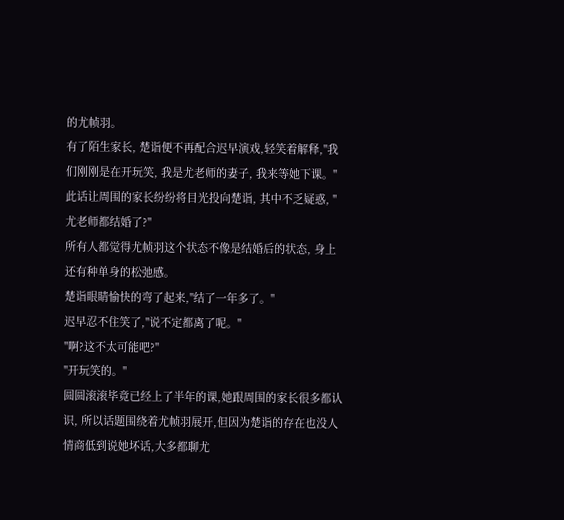的尤帧羽。
有了陌生家长, 楚诣便不再配合迟早演戏,轻笑着解释,"我们刚刚是在开玩笑, 我是尤老师的妻子, 我来等她下课。"
此话让周围的家长纷纷将目光投向楚诣, 其中不乏疑惑, "尤老师都结婚了?"
所有人都觉得尤帧羽这个状态不像是结婚后的状态, 身上还有种单身的松弛感。
楚诣眼睛愉快的弯了起来,"结了一年多了。"
迟早忍不住笑了,"说不定都离了呢。"
"啊?这不太可能吧?"
"开玩笑的。"
圆圆滚滚毕竟已经上了半年的课,她跟周围的家长很多都认识, 所以话题围绕着尤帧羽展开,但因为楚诣的存在也没人情商低到说她坏话,大多都聊尤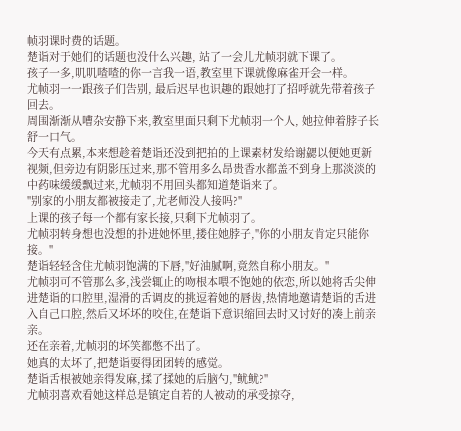帧羽课时费的话题。
楚诣对于她们的话题也没什么兴趣, 站了一会儿尤帧羽就下课了。
孩子一多,叽叽喳喳的你一言我一语,教室里下课就像麻雀开会一样。
尤帧羽一一跟孩子们告别, 最后迟早也识趣的跟她打了招呼就先带着孩子回去。
周围渐渐从嘈杂安静下来,教室里面只剩下尤帧羽一个人, 她拉伸着脖子长舒一口气。
今天有点累,本来想趁着楚诣还没到把拍的上课素材发给谢勰以便她更新视频,但旁边有阴影压过来,那不管用多么昂贵香水都盖不到身上那淡淡的中药味缓缓飘过来,尤帧羽不用回头都知道楚诣来了。
"别家的小朋友都被接走了,尤老师没人接吗?"
上课的孩子每一个都有家长接,只剩下尤帧羽了。
尤帧羽转身想也没想的扑进她怀里,搂住她脖子,"你的小朋友肯定只能你接。"
楚诣轻轻含住尤帧羽饱满的下唇,"好油腻啊,竟然自称小朋友。"
尤帧羽可不管那么多,浅尝辄止的吻根本喂不饱她的依恋,所以她将舌尖伸进楚诣的口腔里,湿滑的舌调皮的挑逗着她的唇齿,热情地邀请楚诣的舌进入自己口腔,然后又坏坏的咬住,在楚诣下意识缩回去时又讨好的凑上前亲亲。
还在亲着,尤帧羽的坏笑都憋不出了。
她真的太坏了,把楚诣耍得团团转的感觉。
楚诣舌根被她亲得发麻,揉了揉她的后脑勺,"鱿鱿?"
尤帧羽喜欢看她这样总是镇定自若的人被动的承受掠夺,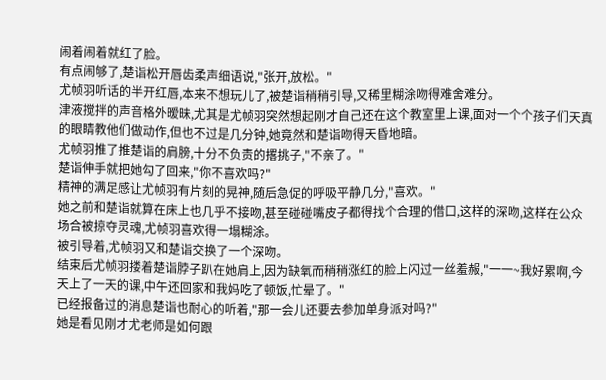闹着闹着就红了脸。
有点闹够了,楚诣松开唇齿柔声细语说,"张开,放松。"
尤帧羽听话的半开红唇,本来不想玩儿了,被楚诣稍稍引导,又稀里糊涂吻得难舍难分。
津液搅拌的声音格外暧昧,尤其是尤帧羽突然想起刚才自己还在这个教室里上课,面对一个个孩子们天真的眼睛教他们做动作,但也不过是几分钟,她竟然和楚诣吻得天昏地暗。
尤帧羽推了推楚诣的肩膀,十分不负责的撂挑子,"不亲了。"
楚诣伸手就把她勾了回来,"你不喜欢吗?"
精神的满足感让尤帧羽有片刻的晃神,随后急促的呼吸平静几分,"喜欢。"
她之前和楚诣就算在床上也几乎不接吻,甚至碰碰嘴皮子都得找个合理的借口,这样的深吻,这样在公众场合被掠夺灵魂,尤帧羽喜欢得一塌糊涂。
被引导着,尤帧羽又和楚诣交换了一个深吻。
结束后尤帧羽搂着楚诣脖子趴在她肩上,因为缺氧而稍稍涨红的脸上闪过一丝羞赧,"一一~我好累啊,今天上了一天的课,中午还回家和我妈吃了顿饭,忙晕了。"
已经报备过的消息楚诣也耐心的听着,"那一会儿还要去参加单身派对吗?"
她是看见刚才尤老师是如何跟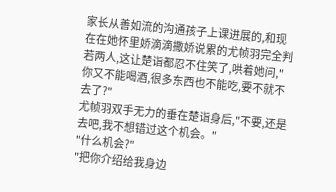家长从善如流的沟通孩子上课进展的,和现在在她怀里娇滴滴撒娇说累的尤帧羽完全判若两人,这让楚诣都忍不住笑了,哄着她问,"你又不能喝酒,很多东西也不能吃,要不就不去了?"
尤帧羽双手无力的垂在楚诣身后,"不要,还是去吧,我不想错过这个机会。"
"什么机会?"
"把你介绍给我身边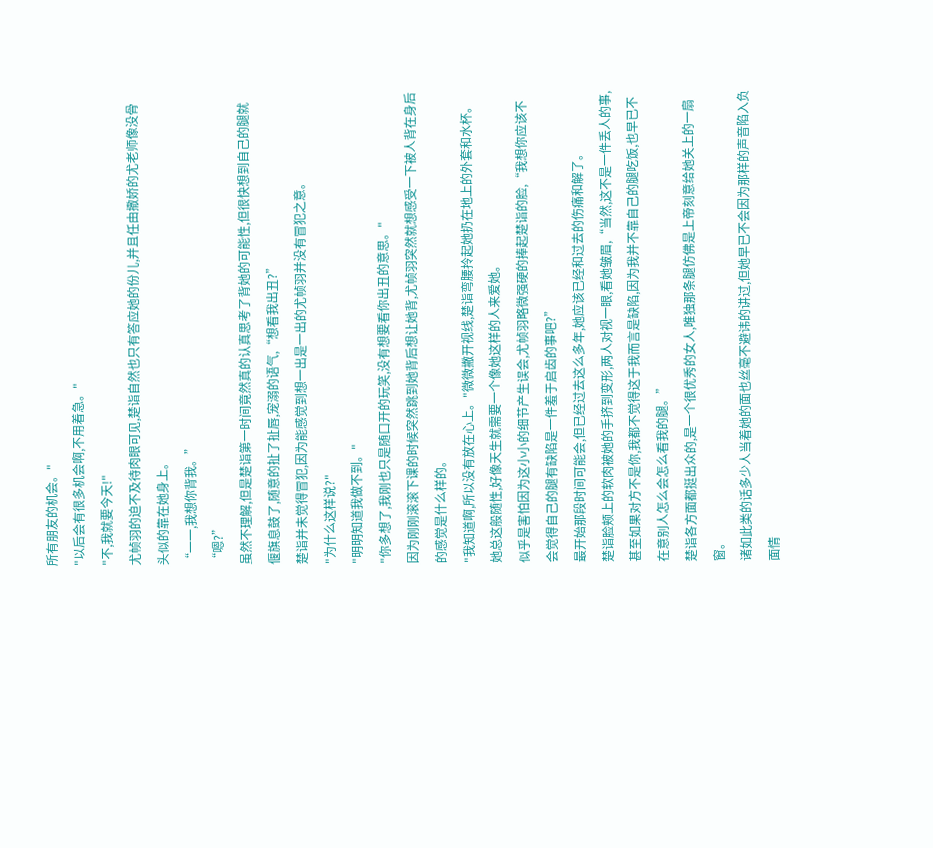所有朋友的机会。"
"以后会有很多机会啊,不用着急。"
"不,我就要今天!"
尤帧羽的迫不及待肉眼可见,楚诣自然也只有答应她的份儿,并且任由撒娇的尤老师像没骨头似的靠在她身上。
“一一,我想你背我。”
“嗯?”
虽然不理解,但是楚诣第一时间竟然真的认真思考了背她的可能性,但很快想到自己的腿就偃旗息鼓了,随意的扯了扯唇,宠溺的语气,“想看我出丑?”
楚诣并未觉得冒犯,因为能感觉到想一出是一出的尤帧羽并没有冒犯之意。
"为什么这样说?"
"明明知道我做不到。"
"你多想了,我刚也只是随口开的玩笑,没有想要看你出丑的意思。"
因为刚刚滚滚下课的时候突然跳到她背后想让她背,尤帧羽突然就想感受一下被人背在身后的感觉是什么样的。
"我知道啊,所以没有放在心上。"微微撇开视线,楚诣弯腰拎起她扔在地上的外套和水杯。
她总这般随性,好像天生就需要一个像她这样的人来爱她。
似乎是害怕因为这小小的细节产生误会,尤帧羽略微强硬的捧起楚诣的脸,“我想你应该不会觉得自己的腿有缺陷是一件羞于启齿的事吧?”
最开始那段时间可能会,但已经过去这么多年,她应该已经和过去的伤痛和解了。
楚诣脸颊上的软肉被她的手挤到变形,两人对视一眼,看她皱眉,“当然,这不是一件丢人的事,甚至如果对方不是你,我都不觉得这于我而言是缺陷,因为我并不靠自己的腿吃饭,也早已不在意别人怎么会怎么看我的腿。”
楚诣各方面都挺出众的,是一个很优秀的女人,唯独那条腿仿佛是上帝刻意给她关上的一扇窗。
诸如此类的话多少人当着她的面也丝毫不避讳的讲过,但她早已不会因为那样的声音陷入负面情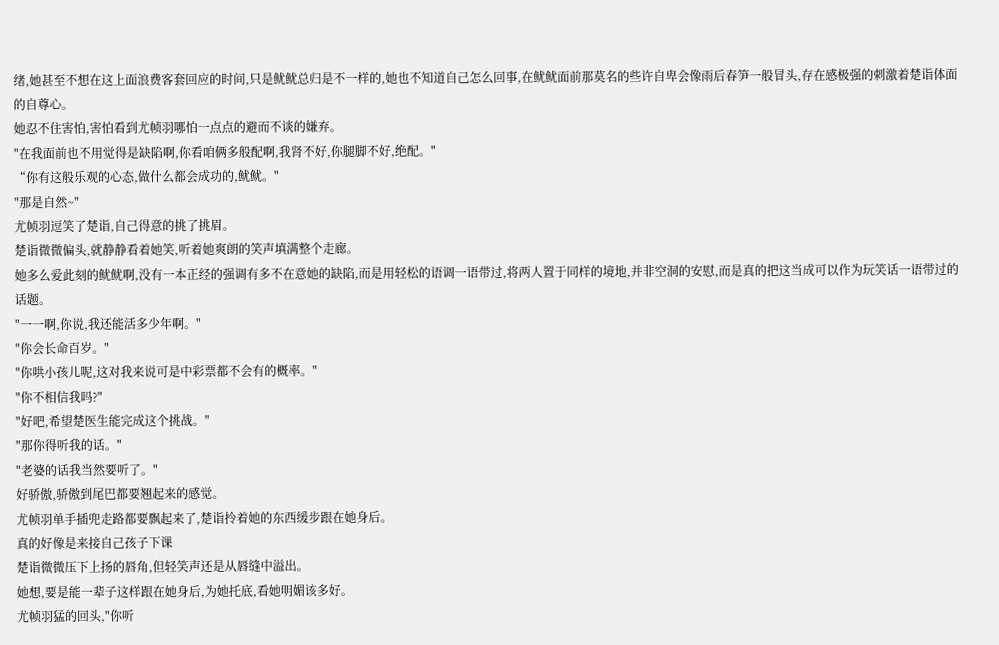绪,她甚至不想在这上面浪费客套回应的时间,只是鱿鱿总归是不一样的,她也不知道自己怎么回事,在鱿鱿面前那莫名的些许自卑会像雨后春笋一般冒头,存在感极强的刺激着楚诣体面的自尊心。
她忍不住害怕,害怕看到尤帧羽哪怕一点点的避而不谈的嫌弃。
"在我面前也不用觉得是缺陷啊,你看咱俩多般配啊,我肾不好,你腿脚不好,绝配。"
“你有这般乐观的心态,做什么都会成功的,鱿鱿。"
"那是自然~"
尤帧羽逗笑了楚诣,自己得意的挑了挑眉。
楚诣微微偏头,就静静看着她笑,听着她爽朗的笑声填满整个走廊。
她多么爱此刻的鱿鱿啊,没有一本正经的强调有多不在意她的缺陷,而是用轻松的语调一语带过,将两人置于同样的境地,并非空洞的安慰,而是真的把这当成可以作为玩笑话一语带过的话题。
"一一啊,你说,我还能活多少年啊。"
"你会长命百岁。"
"你哄小孩儿呢,这对我来说可是中彩票都不会有的概率。"
"你不相信我吗?"
"好吧,希望楚医生能完成这个挑战。"
"那你得听我的话。"
"老婆的话我当然要听了。"
好骄傲,骄傲到尾巴都要翘起来的感觉。
尤帧羽单手插兜走路都要飘起来了,楚诣拎着她的东西缓步跟在她身后。
真的好像是来接自己孩子下课
楚诣微微压下上扬的唇角,但轻笑声还是从唇缝中溢出。
她想,要是能一辈子这样跟在她身后,为她托底,看她明媚该多好。
尤帧羽猛的回头,"你听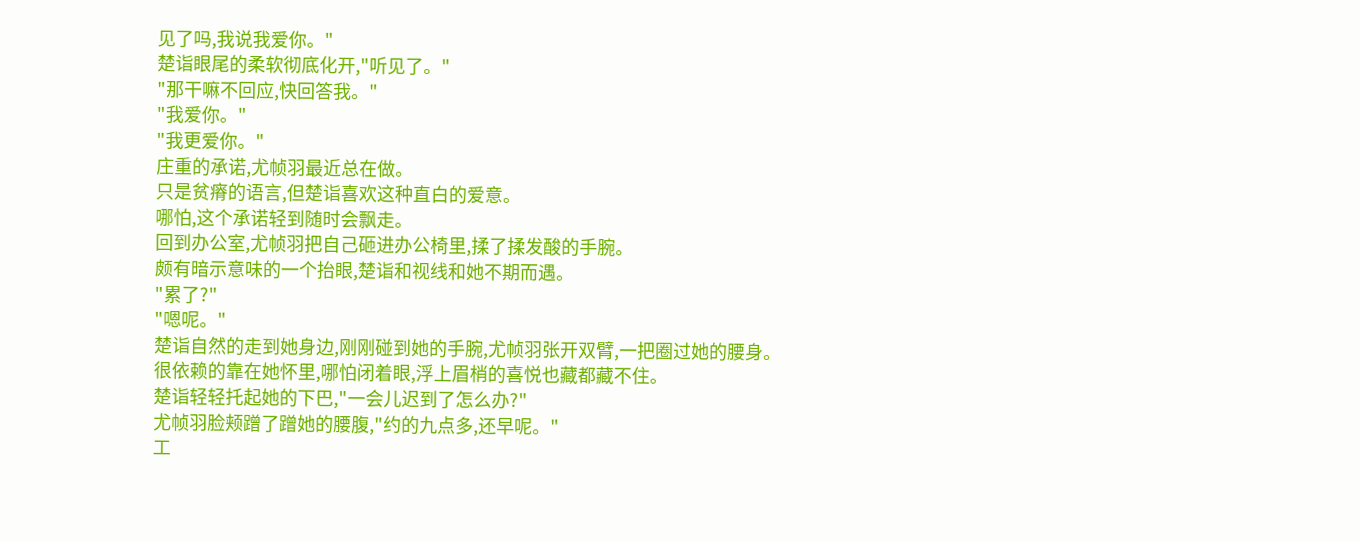见了吗,我说我爱你。"
楚诣眼尾的柔软彻底化开,"听见了。"
"那干嘛不回应,快回答我。"
"我爱你。"
"我更爱你。"
庄重的承诺,尤帧羽最近总在做。
只是贫瘠的语言,但楚诣喜欢这种直白的爱意。
哪怕,这个承诺轻到随时会飘走。
回到办公室,尤帧羽把自己砸进办公椅里,揉了揉发酸的手腕。
颇有暗示意味的一个抬眼,楚诣和视线和她不期而遇。
"累了?"
"嗯呢。"
楚诣自然的走到她身边,刚刚碰到她的手腕,尤帧羽张开双臂,一把圈过她的腰身。
很依赖的靠在她怀里,哪怕闭着眼,浮上眉梢的喜悦也藏都藏不住。
楚诣轻轻托起她的下巴,"一会儿迟到了怎么办?"
尤帧羽脸颊蹭了蹭她的腰腹,"约的九点多,还早呢。"
工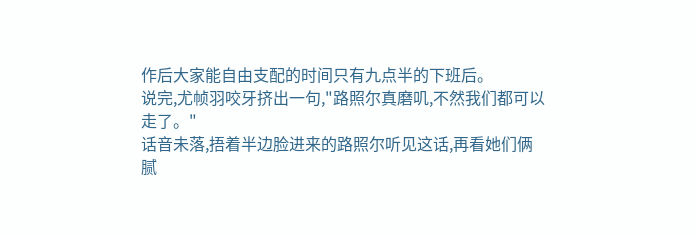作后大家能自由支配的时间只有九点半的下班后。
说完,尤帧羽咬牙挤出一句,"路照尔真磨叽,不然我们都可以走了。"
话音未落,捂着半边脸进来的路照尔听见这话,再看她们俩腻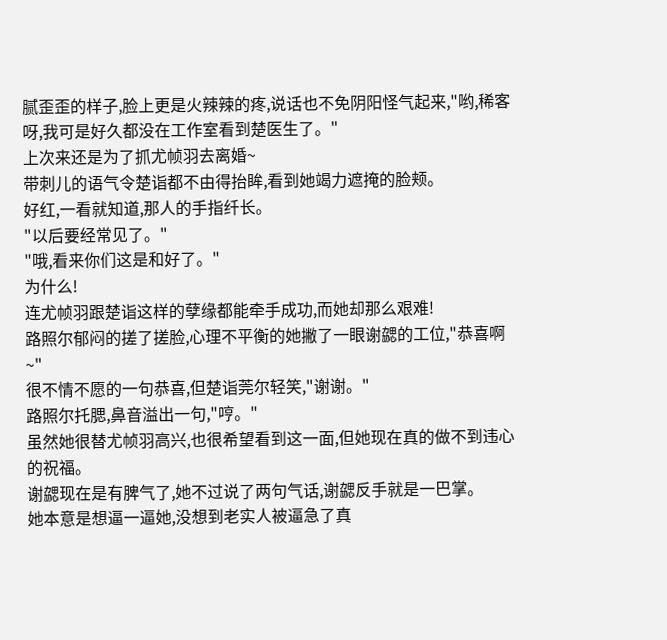腻歪歪的样子,脸上更是火辣辣的疼,说话也不免阴阳怪气起来,"哟,稀客呀,我可是好久都没在工作室看到楚医生了。"
上次来还是为了抓尤帧羽去离婚~
带刺儿的语气令楚诣都不由得抬眸,看到她竭力遮掩的脸颊。
好红,一看就知道,那人的手指纤长。
"以后要经常见了。"
"哦,看来你们这是和好了。"
为什么!
连尤帧羽跟楚诣这样的孽缘都能牵手成功,而她却那么艰难!
路照尔郁闷的搓了搓脸,心理不平衡的她撇了一眼谢勰的工位,"恭喜啊~"
很不情不愿的一句恭喜,但楚诣莞尔轻笑,"谢谢。"
路照尔托腮,鼻音溢出一句,"哼。"
虽然她很替尤帧羽高兴,也很希望看到这一面,但她现在真的做不到违心的祝福。
谢勰现在是有脾气了,她不过说了两句气话,谢勰反手就是一巴掌。
她本意是想逼一逼她,没想到老实人被逼急了真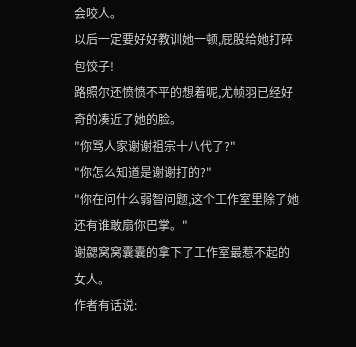会咬人。
以后一定要好好教训她一顿,屁股给她打碎包饺子!
路照尔还愤愤不平的想着呢,尤帧羽已经好奇的凑近了她的脸。
"你骂人家谢谢祖宗十八代了?"
"你怎么知道是谢谢打的?"
"你在问什么弱智问题,这个工作室里除了她还有谁敢扇你巴掌。"
谢勰窝窝囊囊的拿下了工作室最惹不起的女人。
作者有话说: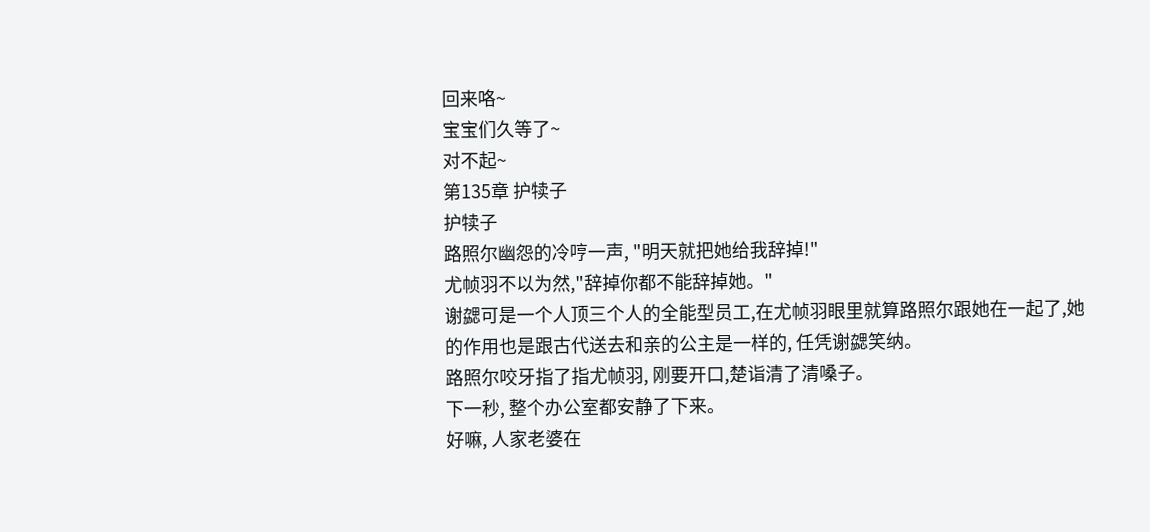回来咯~
宝宝们久等了~
对不起~
第135章 护犊子
护犊子
路照尔幽怨的冷哼一声, "明天就把她给我辞掉!"
尤帧羽不以为然,"辞掉你都不能辞掉她。"
谢勰可是一个人顶三个人的全能型员工,在尤帧羽眼里就算路照尔跟她在一起了,她的作用也是跟古代送去和亲的公主是一样的, 任凭谢勰笑纳。
路照尔咬牙指了指尤帧羽, 刚要开口,楚诣清了清嗓子。
下一秒, 整个办公室都安静了下来。
好嘛, 人家老婆在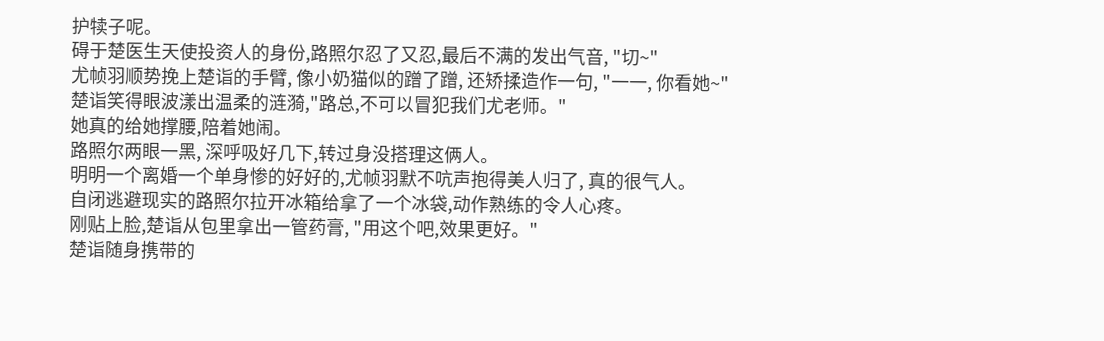护犊子呢。
碍于楚医生天使投资人的身份,路照尔忍了又忍,最后不满的发出气音, "切~"
尤帧羽顺势挽上楚诣的手臂, 像小奶猫似的蹭了蹭, 还矫揉造作一句, "一一, 你看她~"
楚诣笑得眼波漾出温柔的涟漪,"路总,不可以冒犯我们尤老师。"
她真的给她撑腰,陪着她闹。
路照尔两眼一黑, 深呼吸好几下,转过身没搭理这俩人。
明明一个离婚一个单身惨的好好的,尤帧羽默不吭声抱得美人归了, 真的很气人。
自闭逃避现实的路照尔拉开冰箱给拿了一个冰袋,动作熟练的令人心疼。
刚贴上脸,楚诣从包里拿出一管药膏, "用这个吧,效果更好。"
楚诣随身携带的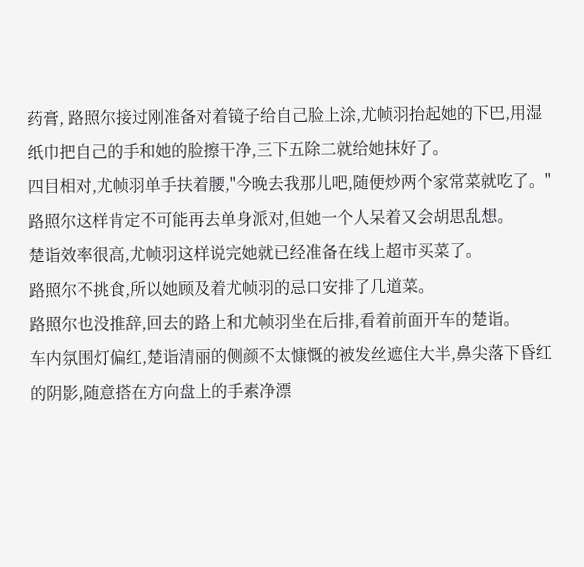药膏, 路照尔接过刚准备对着镜子给自己脸上涂,尤帧羽抬起她的下巴,用湿纸巾把自己的手和她的脸擦干净,三下五除二就给她抹好了。
四目相对,尤帧羽单手扶着腰,"今晚去我那儿吧,随便炒两个家常菜就吃了。"
路照尔这样肯定不可能再去单身派对,但她一个人呆着又会胡思乱想。
楚诣效率很高,尤帧羽这样说完她就已经准备在线上超市买菜了。
路照尔不挑食,所以她顾及着尤帧羽的忌口安排了几道菜。
路照尔也没推辞,回去的路上和尤帧羽坐在后排,看着前面开车的楚诣。
车内氛围灯偏红,楚诣清丽的侧颜不太慷慨的被发丝遮住大半,鼻尖落下昏红的阴影,随意搭在方向盘上的手素净漂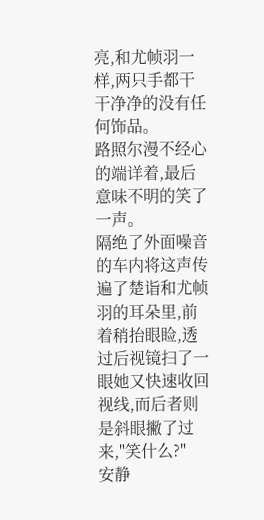亮,和尤帧羽一样,两只手都干干净净的没有任何饰品。
路照尔漫不经心的端详着,最后意味不明的笑了一声。
隔绝了外面噪音的车内将这声传遍了楚诣和尤帧羽的耳朵里,前着稍抬眼睑,透过后视镜扫了一眼她又快速收回视线,而后者则是斜眼撇了过来,"笑什么?"
安静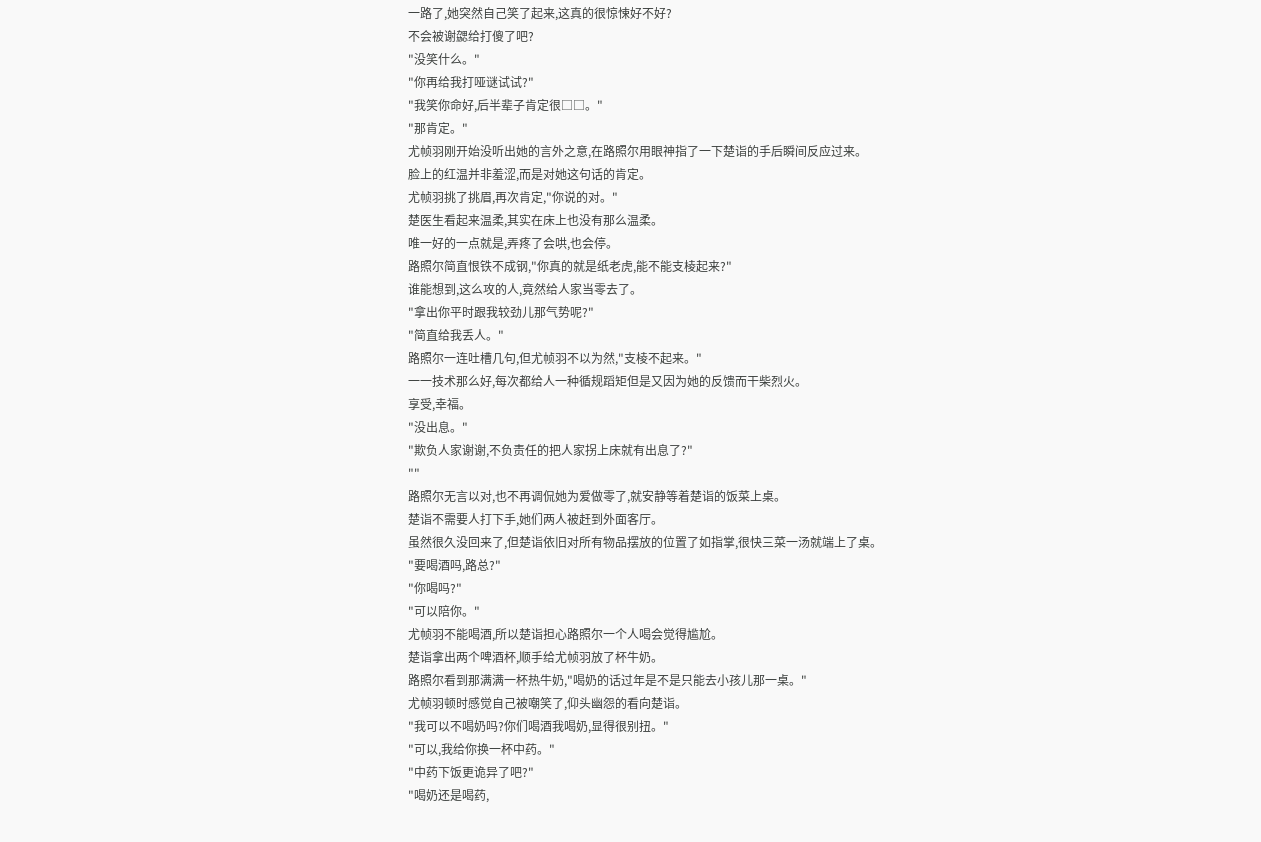一路了,她突然自己笑了起来,这真的很惊悚好不好?
不会被谢勰给打傻了吧?
"没笑什么。"
"你再给我打哑谜试试?"
"我笑你命好,后半辈子肯定很□□。"
"那肯定。"
尤帧羽刚开始没听出她的言外之意,在路照尔用眼神指了一下楚诣的手后瞬间反应过来。
脸上的红温并非羞涩,而是对她这句话的肯定。
尤帧羽挑了挑眉,再次肯定,"你说的对。"
楚医生看起来温柔,其实在床上也没有那么温柔。
唯一好的一点就是,弄疼了会哄,也会停。
路照尔简直恨铁不成钢,"你真的就是纸老虎,能不能支棱起来?"
谁能想到,这么攻的人,竟然给人家当零去了。
"拿出你平时跟我较劲儿那气势呢?"
"简直给我丢人。"
路照尔一连吐槽几句,但尤帧羽不以为然,"支棱不起来。"
一一技术那么好,每次都给人一种循规蹈矩但是又因为她的反馈而干柴烈火。
享受,幸福。
"没出息。"
"欺负人家谢谢,不负责任的把人家拐上床就有出息了?"
""
路照尔无言以对,也不再调侃她为爱做零了,就安静等着楚诣的饭菜上桌。
楚诣不需要人打下手,她们两人被赶到外面客厅。
虽然很久没回来了,但楚诣依旧对所有物品摆放的位置了如指掌,很快三菜一汤就端上了桌。
"要喝酒吗,路总?"
"你喝吗?"
"可以陪你。"
尤帧羽不能喝酒,所以楚诣担心路照尔一个人喝会觉得尴尬。
楚诣拿出两个啤酒杯,顺手给尤帧羽放了杯牛奶。
路照尔看到那满满一杯热牛奶,"喝奶的话过年是不是只能去小孩儿那一桌。"
尤帧羽顿时感觉自己被嘲笑了,仰头幽怨的看向楚诣。
"我可以不喝奶吗?你们喝酒我喝奶,显得很别扭。"
"可以,我给你换一杯中药。"
"中药下饭更诡异了吧?"
"喝奶还是喝药,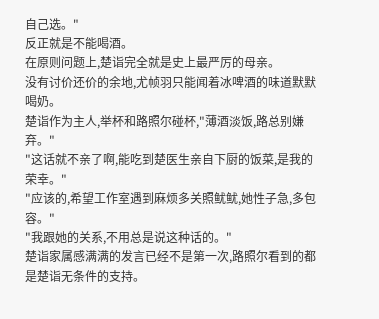自己选。"
反正就是不能喝酒。
在原则问题上,楚诣完全就是史上最严厉的母亲。
没有讨价还价的余地,尤帧羽只能闻着冰啤酒的味道默默喝奶。
楚诣作为主人,举杯和路照尔碰杯,"薄酒淡饭,路总别嫌弃。"
"这话就不亲了啊,能吃到楚医生亲自下厨的饭菜,是我的荣幸。"
"应该的,希望工作室遇到麻烦多关照鱿鱿,她性子急,多包容。"
"我跟她的关系,不用总是说这种话的。"
楚诣家属感满满的发言已经不是第一次,路照尔看到的都是楚诣无条件的支持。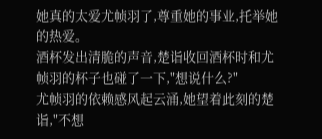她真的太爱尤帧羽了,尊重她的事业,托举她的热爱。
酒杯发出清脆的声音,楚诣收回酒杯时和尤帧羽的杯子也碰了一下,"想说什么?"
尤帧羽的依赖感风起云涌,她望着此刻的楚诣,"不想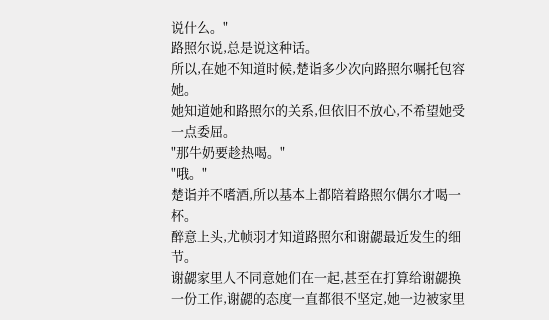说什么。"
路照尔说,总是说这种话。
所以,在她不知道时候,楚诣多少次向路照尔嘱托包容她。
她知道她和路照尔的关系,但依旧不放心,不希望她受一点委屈。
"那牛奶要趁热喝。"
"哦。"
楚诣并不嗜酒,所以基本上都陪着路照尔偶尔才喝一杯。
醉意上头,尤帧羽才知道路照尔和谢勰最近发生的细节。
谢勰家里人不同意她们在一起,甚至在打算给谢勰换一份工作,谢勰的态度一直都很不坚定,她一边被家里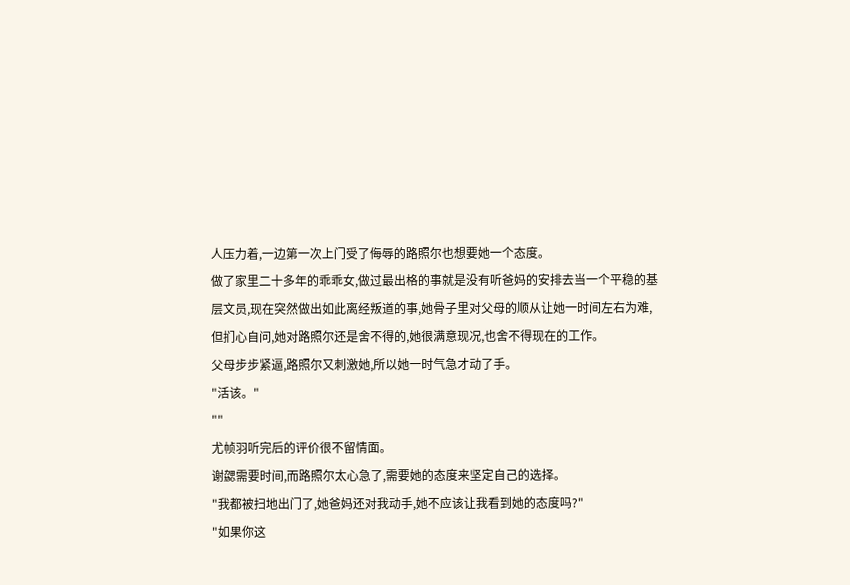人压力着,一边第一次上门受了侮辱的路照尔也想要她一个态度。
做了家里二十多年的乖乖女,做过最出格的事就是没有听爸妈的安排去当一个平稳的基层文员,现在突然做出如此离经叛道的事,她骨子里对父母的顺从让她一时间左右为难,但扪心自问,她对路照尔还是舍不得的,她很满意现况,也舍不得现在的工作。
父母步步紧逼,路照尔又刺激她,所以她一时气急才动了手。
"活该。"
""
尤帧羽听完后的评价很不留情面。
谢勰需要时间,而路照尔太心急了,需要她的态度来坚定自己的选择。
"我都被扫地出门了,她爸妈还对我动手,她不应该让我看到她的态度吗?"
"如果你这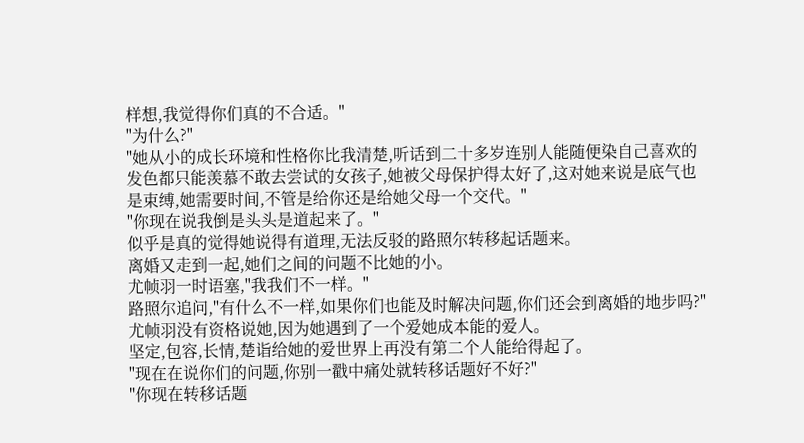样想,我觉得你们真的不合适。"
"为什么?"
"她从小的成长环境和性格你比我清楚,听话到二十多岁连别人能随便染自己喜欢的发色都只能羡慕不敢去尝试的女孩子,她被父母保护得太好了,这对她来说是底气也是束缚,她需要时间,不管是给你还是给她父母一个交代。"
"你现在说我倒是头头是道起来了。"
似乎是真的觉得她说得有道理,无法反驳的路照尔转移起话题来。
离婚又走到一起,她们之间的问题不比她的小。
尤帧羽一时语塞,"我我们不一样。"
路照尔追问,"有什么不一样,如果你们也能及时解决问题,你们还会到离婚的地步吗?"
尤帧羽没有资格说她,因为她遇到了一个爱她成本能的爱人。
坚定,包容,长情,楚诣给她的爱世界上再没有第二个人能给得起了。
"现在在说你们的问题,你别一戳中痛处就转移话题好不好?"
"你现在转移话题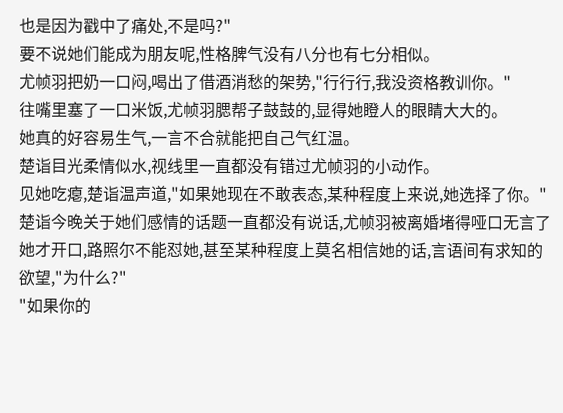也是因为戳中了痛处,不是吗?"
要不说她们能成为朋友呢,性格脾气没有八分也有七分相似。
尤帧羽把奶一口闷,喝出了借酒消愁的架势,"行行行,我没资格教训你。"
往嘴里塞了一口米饭,尤帧羽腮帮子鼓鼓的,显得她瞪人的眼睛大大的。
她真的好容易生气,一言不合就能把自己气红温。
楚诣目光柔情似水,视线里一直都没有错过尤帧羽的小动作。
见她吃瘪,楚诣温声道,"如果她现在不敢表态,某种程度上来说,她选择了你。"
楚诣今晚关于她们感情的话题一直都没有说话,尤帧羽被离婚堵得哑口无言了她才开口,路照尔不能怼她,甚至某种程度上莫名相信她的话,言语间有求知的欲望,"为什么?"
"如果你的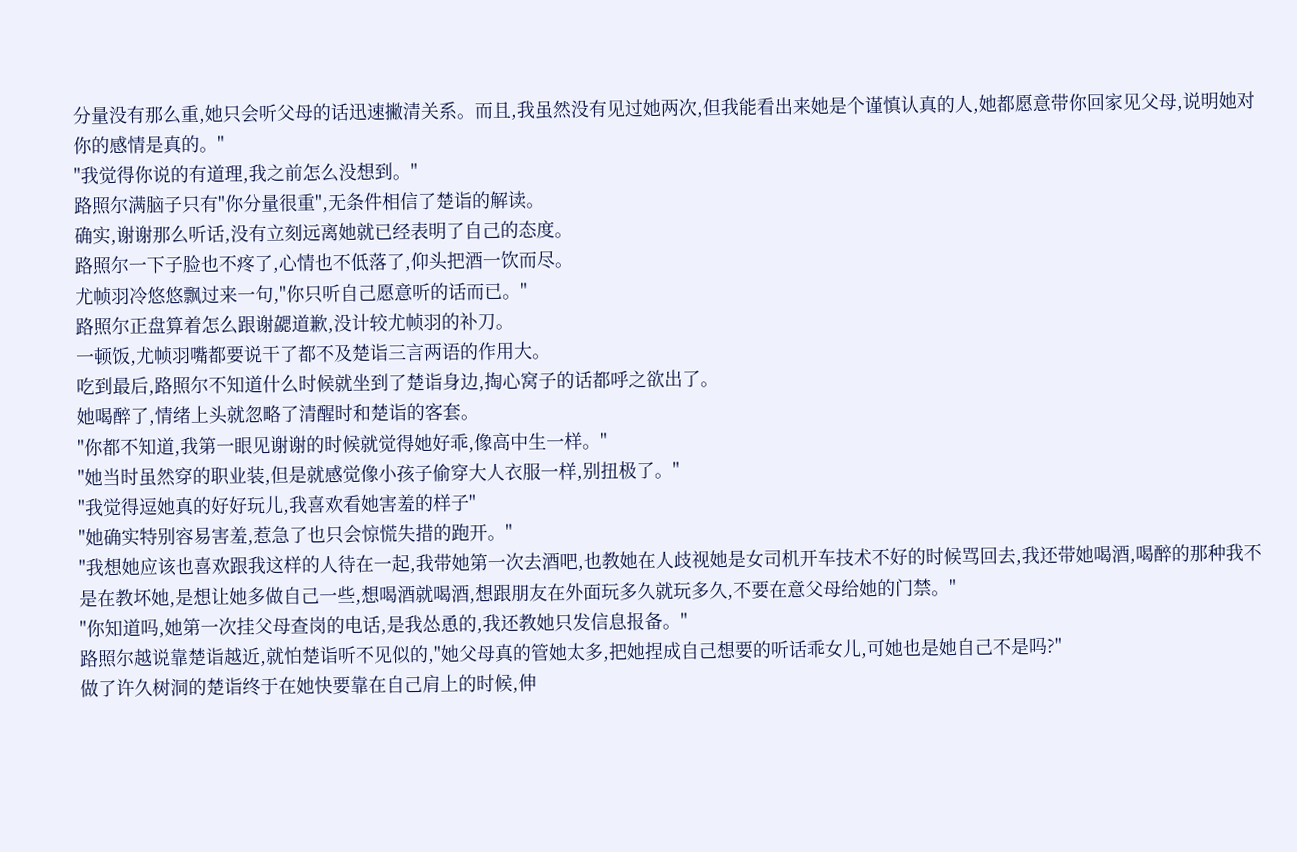分量没有那么重,她只会听父母的话迅速撇清关系。而且,我虽然没有见过她两次,但我能看出来她是个谨慎认真的人,她都愿意带你回家见父母,说明她对你的感情是真的。"
"我觉得你说的有道理,我之前怎么没想到。"
路照尔满脑子只有"你分量很重",无条件相信了楚诣的解读。
确实,谢谢那么听话,没有立刻远离她就已经表明了自己的态度。
路照尔一下子脸也不疼了,心情也不低落了,仰头把酒一饮而尽。
尤帧羽冷悠悠飘过来一句,"你只听自己愿意听的话而已。"
路照尔正盘算着怎么跟谢勰道歉,没计较尤帧羽的补刀。
一顿饭,尤帧羽嘴都要说干了都不及楚诣三言两语的作用大。
吃到最后,路照尔不知道什么时候就坐到了楚诣身边,掏心窝子的话都呼之欲出了。
她喝醉了,情绪上头就忽略了清醒时和楚诣的客套。
"你都不知道,我第一眼见谢谢的时候就觉得她好乖,像高中生一样。"
"她当时虽然穿的职业装,但是就感觉像小孩子偷穿大人衣服一样,别扭极了。"
"我觉得逗她真的好好玩儿,我喜欢看她害羞的样子"
"她确实特别容易害羞,惹急了也只会惊慌失措的跑开。"
"我想她应该也喜欢跟我这样的人待在一起,我带她第一次去酒吧,也教她在人歧视她是女司机开车技术不好的时候骂回去,我还带她喝酒,喝醉的那种我不是在教坏她,是想让她多做自己一些,想喝酒就喝酒,想跟朋友在外面玩多久就玩多久,不要在意父母给她的门禁。"
"你知道吗,她第一次挂父母查岗的电话,是我怂恿的,我还教她只发信息报备。"
路照尔越说靠楚诣越近,就怕楚诣听不见似的,"她父母真的管她太多,把她捏成自己想要的听话乖女儿,可她也是她自己不是吗?"
做了许久树洞的楚诣终于在她快要靠在自己肩上的时候,伸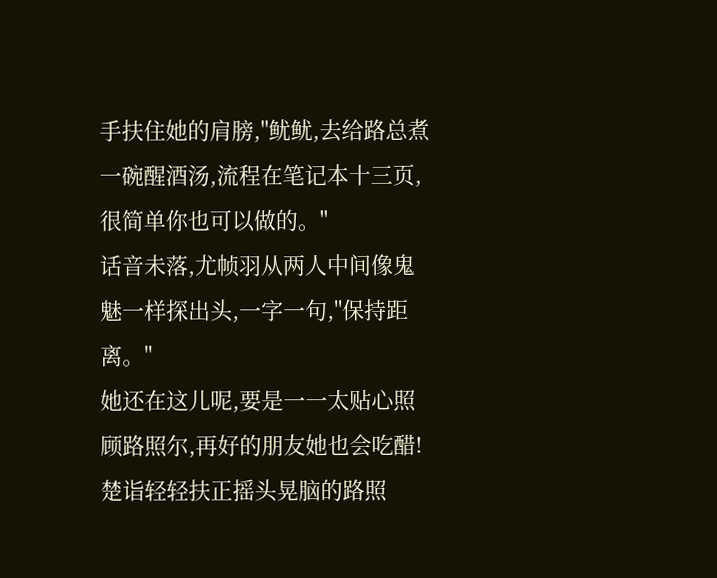手扶住她的肩膀,"鱿鱿,去给路总煮一碗醒酒汤,流程在笔记本十三页,很简单你也可以做的。"
话音未落,尤帧羽从两人中间像鬼魅一样探出头,一字一句,"保持距离。"
她还在这儿呢,要是一一太贴心照顾路照尔,再好的朋友她也会吃醋!
楚诣轻轻扶正摇头晃脑的路照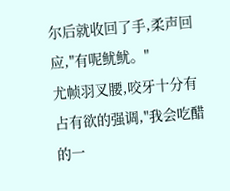尔后就收回了手,柔声回应,"有呢鱿鱿。"
尤帧羽叉腰,咬牙十分有占有欲的强调,"我会吃醋的一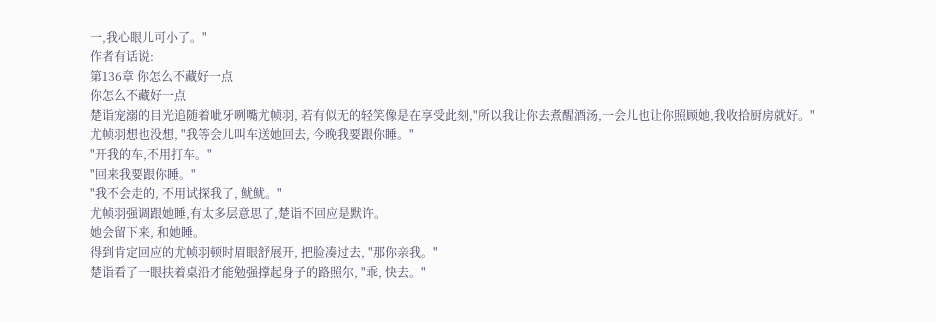一,我心眼儿可小了。"
作者有话说:
第136章 你怎么不藏好一点
你怎么不藏好一点
楚诣宠溺的目光追随着呲牙咧嘴尤帧羽, 若有似无的轻笑像是在享受此刻,"所以我让你去煮醒酒汤,一会儿也让你照顾她,我收拾厨房就好。"
尤帧羽想也没想, "我等会儿叫车送她回去, 今晚我要跟你睡。"
"开我的车,不用打车。"
"回来我要跟你睡。"
"我不会走的, 不用试探我了, 鱿鱿。"
尤帧羽强调跟她睡,有太多层意思了,楚诣不回应是默许。
她会留下来, 和她睡。
得到肯定回应的尤帧羽顿时眉眼舒展开, 把脸凑过去, "那你亲我。"
楚诣看了一眼扶着桌沿才能勉强撑起身子的路照尔, "乖, 快去。"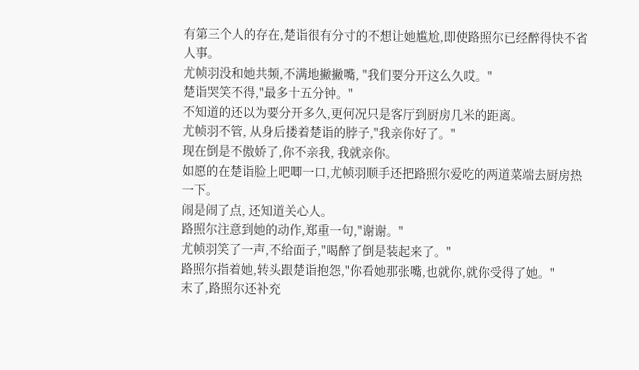有第三个人的存在,楚诣很有分寸的不想让她尴尬,即使路照尔已经醉得快不省人事。
尤帧羽没和她共频,不满地撇撇嘴, "我们要分开这么久哎。"
楚诣哭笑不得,"最多十五分钟。"
不知道的还以为要分开多久,更何况只是客厅到厨房几米的距离。
尤帧羽不管, 从身后搂着楚诣的脖子,"我亲你好了。"
现在倒是不傲娇了,你不亲我, 我就亲你。
如愿的在楚诣脸上吧唧一口,尤帧羽顺手还把路照尔爱吃的两道菜端去厨房热一下。
闹是闹了点, 还知道关心人。
路照尔注意到她的动作,郑重一句,"谢谢。"
尤帧羽笑了一声,不给面子,"喝醉了倒是装起来了。"
路照尔指着她,转头跟楚诣抱怨,"你看她那张嘴,也就你,就你受得了她。"
末了,路照尔还补充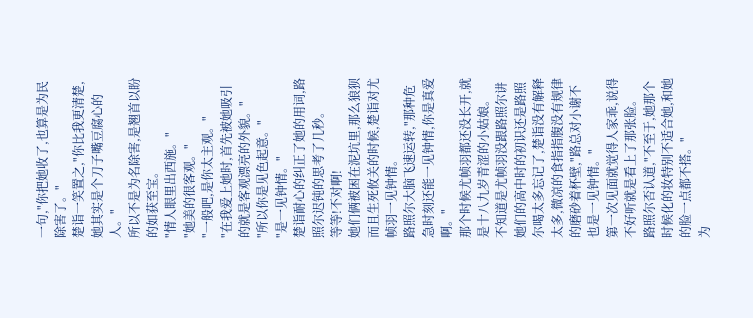一句,"你把她收了,也算是为民除害了。"
楚诣一笑置之,"你比我更清楚,她其实是个刀子嘴豆腐心的人。"
所以不是为名除害,是翘首以盼的如获至宝。
"情人眼里出西施。"
"她美的很客观。"
"一般吧,是你太主观。"
"在我爱上她时,首先被她吸引的就是客观漂亮的外貌。"
"所以你是见色起意。"
"是一见钟情。"
楚诣耐心的纠正了她的用词,路照尔迟钝的思考了几秒。
等等!不对啊!
她们俩被困在泥坑里,那么狼狈而且生死攸关的时候,楚诣对尤帧羽一见钟情。
路照尔大脑飞速运转,"那种危急时刻还能一见钟情,你是真爱啊。"
那个时候尤帧羽都还没长开,就是十八九岁青涩的小姑娘。
不知道是尤帧羽没跟路照尔讲她们的高中时的初识还是路照尔喝太多忘记了,楚诣没有解释太多,微凉的食指指腹没有规律的磨砂着杯壁,"路总对小谢不也是一见钟情。"
第一次见面就觉得人家乖,说得不好听就是看上了那张脸。
路照尔否认道,"不至于,她那个时候化的妆特别不适合她,和她的脸一点都不搭。"
为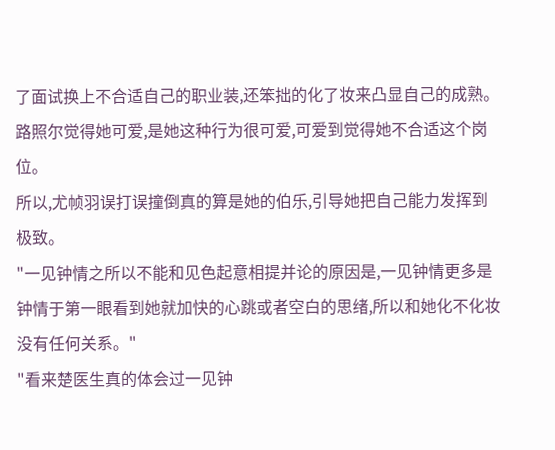了面试换上不合适自己的职业装,还笨拙的化了妆来凸显自己的成熟。
路照尔觉得她可爱,是她这种行为很可爱,可爱到觉得她不合适这个岗位。
所以,尤帧羽误打误撞倒真的算是她的伯乐,引导她把自己能力发挥到极致。
"一见钟情之所以不能和见色起意相提并论的原因是,一见钟情更多是钟情于第一眼看到她就加快的心跳或者空白的思绪,所以和她化不化妆没有任何关系。"
"看来楚医生真的体会过一见钟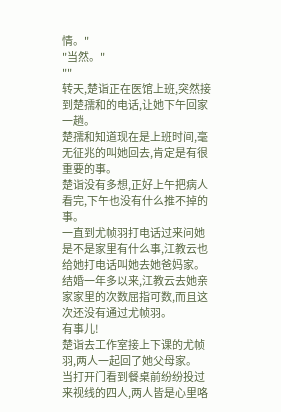情。"
"当然。"
""
转天,楚诣正在医馆上班,突然接到楚孺和的电话,让她下午回家一趟。
楚孺和知道现在是上班时间,毫无征兆的叫她回去,肯定是有很重要的事。
楚诣没有多想,正好上午把病人看完,下午也没有什么推不掉的事。
一直到尤帧羽打电话过来问她是不是家里有什么事,江教云也给她打电话叫她去她爸妈家。
结婚一年多以来,江教云去她亲家家里的次数屈指可数,而且这次还没有通过尤帧羽。
有事儿!
楚诣去工作室接上下课的尤帧羽,两人一起回了她父母家。
当打开门看到餐桌前纷纷投过来视线的四人,两人皆是心里咯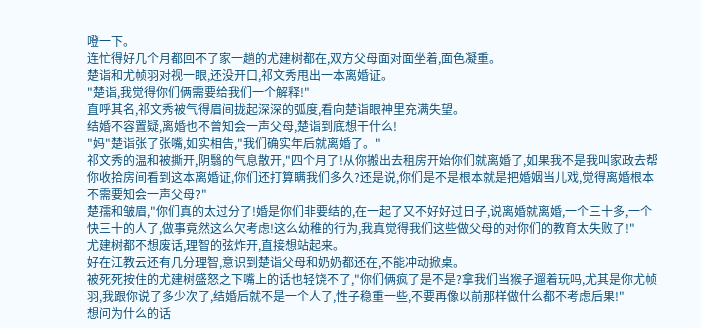噔一下。
连忙得好几个月都回不了家一趟的尤建树都在,双方父母面对面坐着,面色凝重。
楚诣和尤帧羽对视一眼,还没开口,祁文秀甩出一本离婚证。
"楚诣,我觉得你们俩需要给我们一个解释!"
直呼其名,祁文秀被气得眉间拢起深深的弧度,看向楚诣眼神里充满失望。
结婚不容置疑,离婚也不曾知会一声父母,楚诣到底想干什么!
"妈"楚诣张了张嘴,如实相告,"我们确实年后就离婚了。"
祁文秀的温和被撕开,阴翳的气息散开,"四个月了!从你搬出去租房开始你们就离婚了,如果我不是我叫家政去帮你收拾房间看到这本离婚证,你们还打算瞒我们多久?还是说,你们是不是根本就是把婚姻当儿戏,觉得离婚根本不需要知会一声父母?"
楚孺和皱眉,"你们真的太过分了!婚是你们非要结的,在一起了又不好好过日子,说离婚就离婚,一个三十多,一个快三十的人了,做事竟然这么欠考虑!这么幼稚的行为,我真觉得我们这些做父母的对你们的教育太失败了!"
尤建树都不想废话,理智的弦炸开,直接想站起来。
好在江教云还有几分理智,意识到楚诣父母和奶奶都还在,不能冲动掀桌。
被死死按住的尤建树盛怒之下嘴上的话也轻饶不了,"你们俩疯了是不是?拿我们当猴子遛着玩吗,尤其是你尤帧羽,我跟你说了多少次了,结婚后就不是一个人了,性子稳重一些,不要再像以前那样做什么都不考虑后果!"
想问为什么的话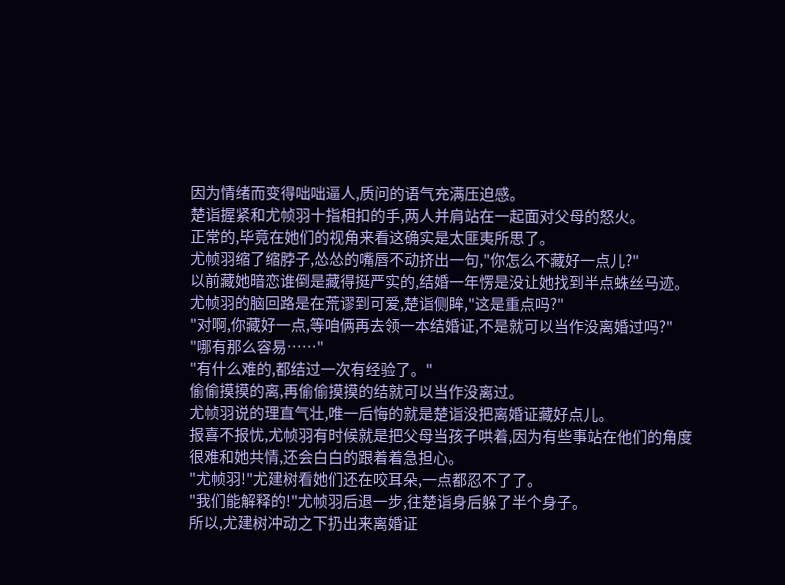因为情绪而变得咄咄逼人,质问的语气充满压迫感。
楚诣握紧和尤帧羽十指相扣的手,两人并肩站在一起面对父母的怒火。
正常的,毕竟在她们的视角来看这确实是太匪夷所思了。
尤帧羽缩了缩脖子,怂怂的嘴唇不动挤出一句,"你怎么不藏好一点儿?"
以前藏她暗恋谁倒是藏得挺严实的,结婚一年愣是没让她找到半点蛛丝马迹。
尤帧羽的脑回路是在荒谬到可爱,楚诣侧眸,"这是重点吗?"
"对啊,你藏好一点,等咱俩再去领一本结婚证,不是就可以当作没离婚过吗?"
"哪有那么容易……"
"有什么难的,都结过一次有经验了。"
偷偷摸摸的离,再偷偷摸摸的结就可以当作没离过。
尤帧羽说的理直气壮,唯一后悔的就是楚诣没把离婚证藏好点儿。
报喜不报忧,尤帧羽有时候就是把父母当孩子哄着,因为有些事站在他们的角度很难和她共情,还会白白的跟着着急担心。
"尤帧羽!"尤建树看她们还在咬耳朵,一点都忍不了了。
"我们能解释的!"尤帧羽后退一步,往楚诣身后躲了半个身子。
所以,尤建树冲动之下扔出来离婚证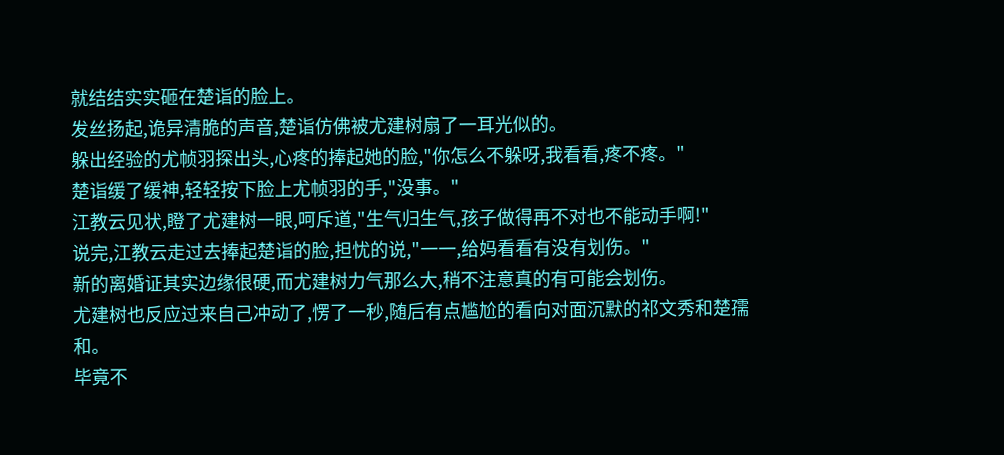就结结实实砸在楚诣的脸上。
发丝扬起,诡异清脆的声音,楚诣仿佛被尤建树扇了一耳光似的。
躲出经验的尤帧羽探出头,心疼的捧起她的脸,"你怎么不躲呀,我看看,疼不疼。"
楚诣缓了缓神,轻轻按下脸上尤帧羽的手,"没事。"
江教云见状,瞪了尤建树一眼,呵斥道,"生气归生气,孩子做得再不对也不能动手啊!"
说完,江教云走过去捧起楚诣的脸,担忧的说,"一一,给妈看看有没有划伤。"
新的离婚证其实边缘很硬,而尤建树力气那么大,稍不注意真的有可能会划伤。
尤建树也反应过来自己冲动了,愣了一秒,随后有点尴尬的看向对面沉默的祁文秀和楚孺和。
毕竟不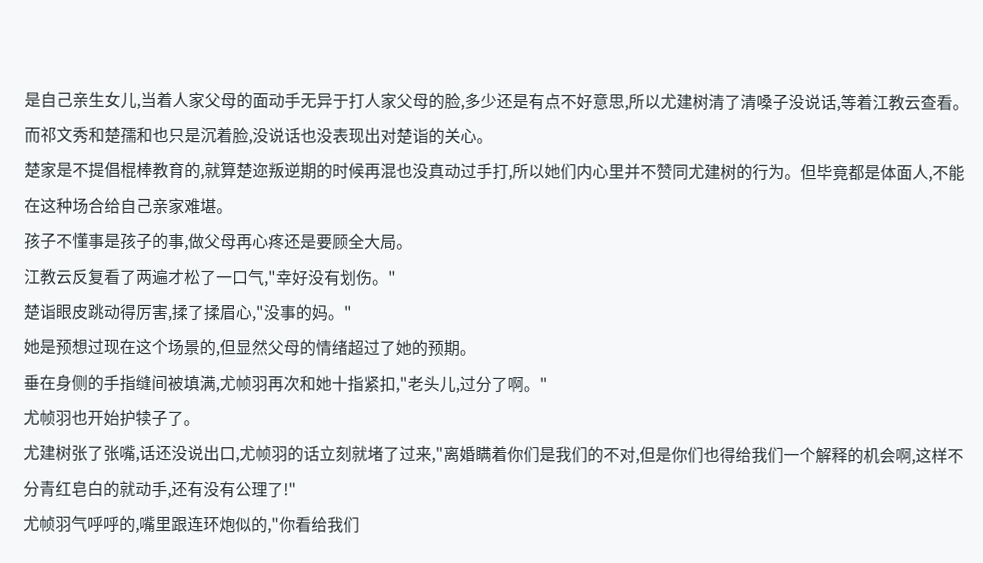是自己亲生女儿,当着人家父母的面动手无异于打人家父母的脸,多少还是有点不好意思,所以尤建树清了清嗓子没说话,等着江教云查看。
而祁文秀和楚孺和也只是沉着脸,没说话也没表现出对楚诣的关心。
楚家是不提倡棍棒教育的,就算楚迩叛逆期的时候再混也没真动过手打,所以她们内心里并不赞同尤建树的行为。但毕竟都是体面人,不能在这种场合给自己亲家难堪。
孩子不懂事是孩子的事,做父母再心疼还是要顾全大局。
江教云反复看了两遍才松了一口气,"幸好没有划伤。"
楚诣眼皮跳动得厉害,揉了揉眉心,"没事的妈。"
她是预想过现在这个场景的,但显然父母的情绪超过了她的预期。
垂在身侧的手指缝间被填满,尤帧羽再次和她十指紧扣,"老头儿,过分了啊。"
尤帧羽也开始护犊子了。
尤建树张了张嘴,话还没说出口,尤帧羽的话立刻就堵了过来,"离婚瞒着你们是我们的不对,但是你们也得给我们一个解释的机会啊,这样不分青红皂白的就动手,还有没有公理了!"
尤帧羽气呼呼的,嘴里跟连环炮似的,"你看给我们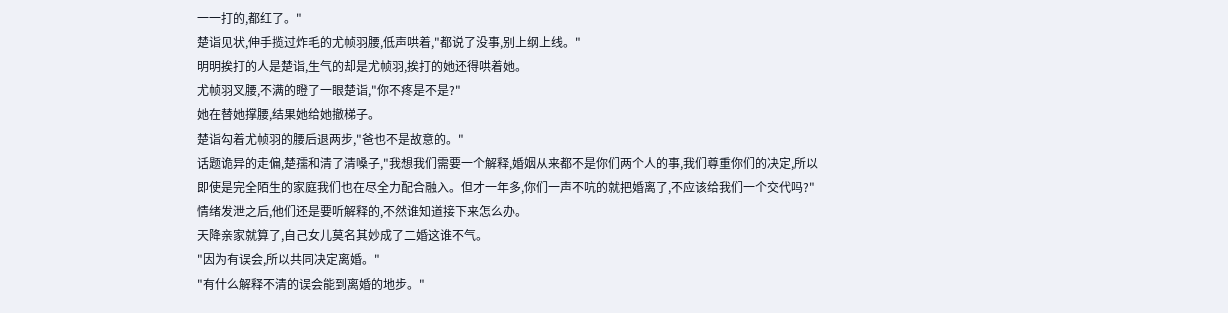一一打的,都红了。"
楚诣见状,伸手揽过炸毛的尤帧羽腰,低声哄着,"都说了没事,别上纲上线。"
明明挨打的人是楚诣,生气的却是尤帧羽,挨打的她还得哄着她。
尤帧羽叉腰,不满的瞪了一眼楚诣,"你不疼是不是?"
她在替她撑腰,结果她给她撤梯子。
楚诣勾着尤帧羽的腰后退两步,"爸也不是故意的。"
话题诡异的走偏,楚孺和清了清嗓子,"我想我们需要一个解释,婚姻从来都不是你们两个人的事,我们尊重你们的决定,所以即使是完全陌生的家庭我们也在尽全力配合融入。但才一年多,你们一声不吭的就把婚离了,不应该给我们一个交代吗?"
情绪发泄之后,他们还是要听解释的,不然谁知道接下来怎么办。
天降亲家就算了,自己女儿莫名其妙成了二婚这谁不气。
"因为有误会,所以共同决定离婚。"
"有什么解释不清的误会能到离婚的地步。"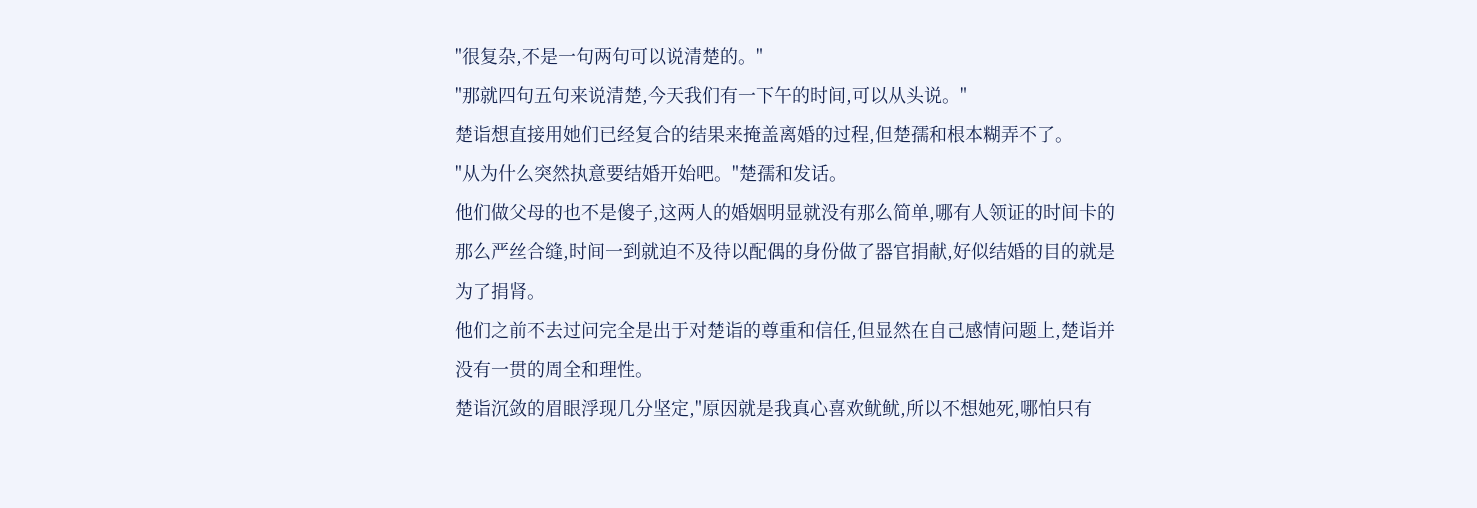"很复杂,不是一句两句可以说清楚的。"
"那就四句五句来说清楚,今天我们有一下午的时间,可以从头说。"
楚诣想直接用她们已经复合的结果来掩盖离婚的过程,但楚孺和根本糊弄不了。
"从为什么突然执意要结婚开始吧。"楚孺和发话。
他们做父母的也不是傻子,这两人的婚姻明显就没有那么简单,哪有人领证的时间卡的那么严丝合缝,时间一到就迫不及待以配偶的身份做了器官捐献,好似结婚的目的就是为了捐肾。
他们之前不去过问完全是出于对楚诣的尊重和信任,但显然在自己感情问题上,楚诣并没有一贯的周全和理性。
楚诣沉敛的眉眼浮现几分坚定,"原因就是我真心喜欢鱿鱿,所以不想她死,哪怕只有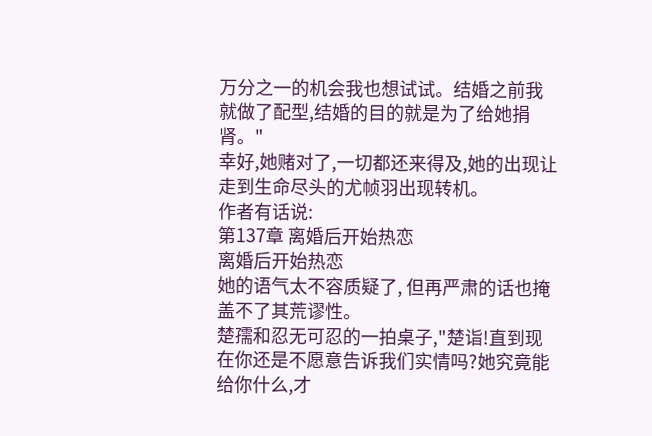万分之一的机会我也想试试。结婚之前我就做了配型,结婚的目的就是为了给她捐肾。"
幸好,她赌对了,一切都还来得及,她的出现让走到生命尽头的尤帧羽出现转机。
作者有话说:
第137章 离婚后开始热恋
离婚后开始热恋
她的语气太不容质疑了, 但再严肃的话也掩盖不了其荒谬性。
楚孺和忍无可忍的一拍桌子,"楚诣!直到现在你还是不愿意告诉我们实情吗?她究竟能给你什么,才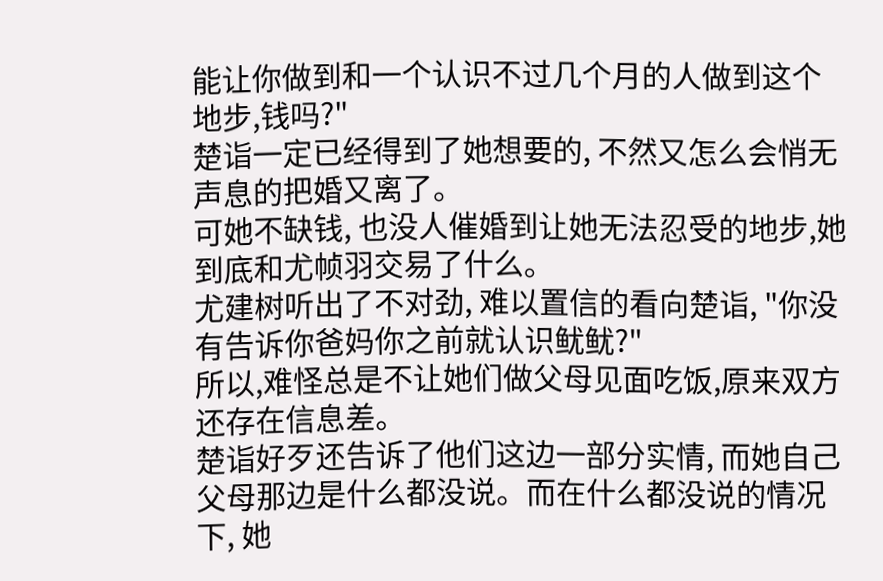能让你做到和一个认识不过几个月的人做到这个地步,钱吗?"
楚诣一定已经得到了她想要的, 不然又怎么会悄无声息的把婚又离了。
可她不缺钱, 也没人催婚到让她无法忍受的地步,她到底和尤帧羽交易了什么。
尤建树听出了不对劲, 难以置信的看向楚诣, "你没有告诉你爸妈你之前就认识鱿鱿?"
所以,难怪总是不让她们做父母见面吃饭,原来双方还存在信息差。
楚诣好歹还告诉了他们这边一部分实情, 而她自己父母那边是什么都没说。而在什么都没说的情况下, 她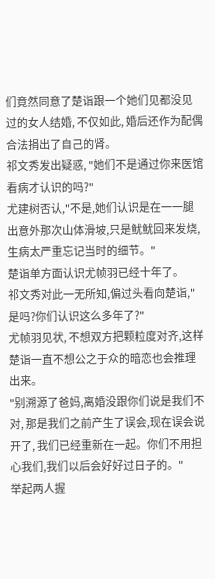们竟然同意了楚诣跟一个她们见都没见过的女人结婚, 不仅如此, 婚后还作为配偶合法捐出了自己的肾。
祁文秀发出疑惑, "她们不是通过你来医馆看病才认识的吗?"
尤建树否认,"不是,她们认识是在一一腿出意外那次山体滑坡,只是鱿鱿回来发烧, 生病太严重忘记当时的细节。"
楚诣单方面认识尤帧羽已经十年了。
祁文秀对此一无所知,偏过头看向楚诣,"是吗?你们认识这么多年了?"
尤帧羽见状, 不想双方把颗粒度对齐,这样楚诣一直不想公之于众的暗恋也会推理出来。
"别溯源了爸妈,离婚没跟你们说是我们不对, 那是我们之前产生了误会,现在误会说开了, 我们已经重新在一起。你们不用担心我们,我们以后会好好过日子的。"
举起两人握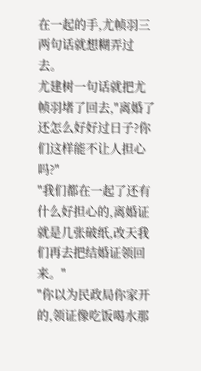在一起的手,尤帧羽三两句话就想糊弄过去。
尤建树一句话就把尤帧羽堵了回去,"离婚了还怎么好好过日子?你们这样能不让人担心吗?"
"我们都在一起了还有什么好担心的,离婚证就是几张破纸,改天我们再去把结婚证领回来。"
"你以为民政局你家开的,领证像吃饭喝水那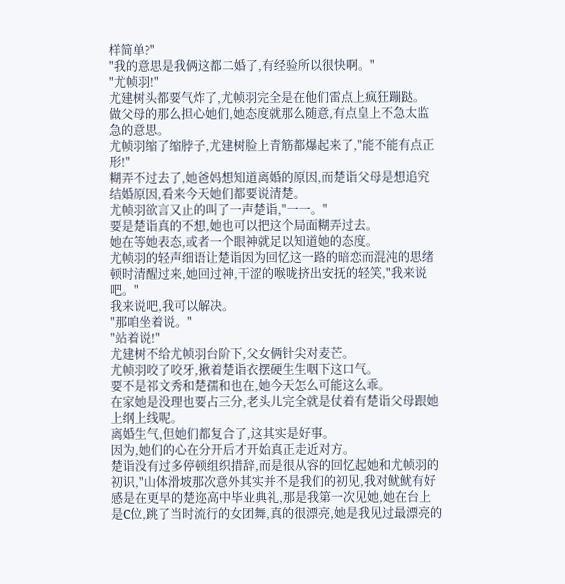样简单?"
"我的意思是我俩这都二婚了,有经验所以很快啊。"
"尤帧羽!"
尤建树头都要气炸了,尤帧羽完全是在他们雷点上疯狂蹦跶。
做父母的那么担心她们,她态度就那么随意,有点皇上不急太监急的意思。
尤帧羽缩了缩脖子,尤建树脸上青筋都爆起来了,"能不能有点正形!"
糊弄不过去了,她爸妈想知道离婚的原因,而楚诣父母是想追究结婚原因,看来今天她们都要说清楚。
尤帧羽欲言又止的叫了一声楚诣,"一一。"
要是楚诣真的不想,她也可以把这个局面糊弄过去。
她在等她表态,或者一个眼神就足以知道她的态度。
尤帧羽的轻声细语让楚诣因为回忆这一路的暗恋而混沌的思绪顿时清醒过来,她回过神,干涩的喉咙挤出安抚的轻笑,"我来说吧。"
我来说吧,我可以解决。
"那咱坐着说。"
"站着说!"
尤建树不给尤帧羽台阶下,父女俩针尖对麦芒。
尤帧羽咬了咬牙,揪着楚诣衣摆硬生生咽下这口气。
要不是祁文秀和楚孺和也在,她今天怎么可能这么乖。
在家她是没理也要占三分,老头儿完全就是仗着有楚诣父母跟她上纲上线呢。
离婚生气,但她们都复合了,这其实是好事。
因为,她们的心在分开后才开始真正走近对方。
楚诣没有过多停顿组织措辞,而是很从容的回忆起她和尤帧羽的初识,"山体滑坡那次意外其实并不是我们的初见,我对鱿鱿有好感是在更早的楚迩高中毕业典礼,那是我第一次见她,她在台上是C位,跳了当时流行的女团舞,真的很漂亮,她是我见过最漂亮的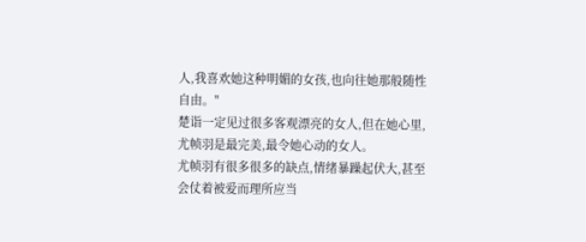人,我喜欢她这种明媚的女孩,也向往她那般随性自由。"
楚诣一定见过很多客观漂亮的女人,但在她心里,尤帧羽是最完美,最令她心动的女人。
尤帧羽有很多很多的缺点,情绪暴躁起伏大,甚至会仗着被爱而理所应当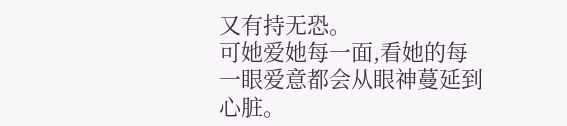又有持无恐。
可她爱她每一面,看她的每一眼爱意都会从眼神蔓延到心脏。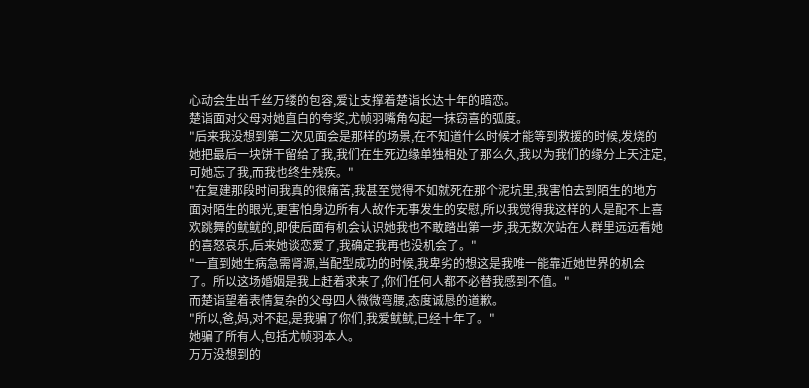心动会生出千丝万缕的包容,爱让支撑着楚诣长达十年的暗恋。
楚诣面对父母对她直白的夸奖,尤帧羽嘴角勾起一抹窃喜的弧度。
"后来我没想到第二次见面会是那样的场景,在不知道什么时候才能等到救援的时候,发烧的她把最后一块饼干留给了我,我们在生死边缘单独相处了那么久,我以为我们的缘分上天注定,可她忘了我,而我也终生残疾。"
"在复建那段时间我真的很痛苦,我甚至觉得不如就死在那个泥坑里,我害怕去到陌生的地方面对陌生的眼光,更害怕身边所有人故作无事发生的安慰,所以我觉得我这样的人是配不上喜欢跳舞的鱿鱿的,即使后面有机会认识她我也不敢踏出第一步,我无数次站在人群里远远看她的喜怒哀乐,后来她谈恋爱了,我确定我再也没机会了。"
"一直到她生病急需肾源,当配型成功的时候,我卑劣的想这是我唯一能靠近她世界的机会了。所以这场婚姻是我上赶着求来了,你们任何人都不必替我感到不值。"
而楚诣望着表情复杂的父母四人微微弯腰,态度诚恳的道歉。
"所以,爸,妈,对不起,是我骗了你们,我爱鱿鱿,已经十年了。"
她骗了所有人,包括尤帧羽本人。
万万没想到的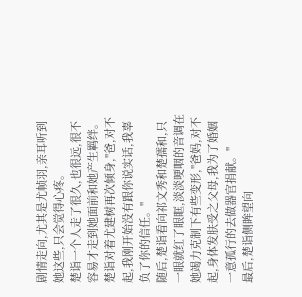剧情走向,尤其是尤帧羽,亲耳听到她这些,只会觉得心疼。
楚诣一个人走了很久,也很远,很不容易才走到她面前和她产生羁绊。
楚诣对着尤建树再次倾身,"爸,对不起,我刚开始没有跟你说实话,我辜负了你的信任。"
随后,楚诣看向祁文秀和楚孺和,只一眼就红了眼眶,淡淡哽咽的音调在她竭力克制下有些变形,"爸妈,对不起,身体发肤受之父母,我为了婚姻一意孤行的去做器官捐献。"
最后,楚诣侧眸望向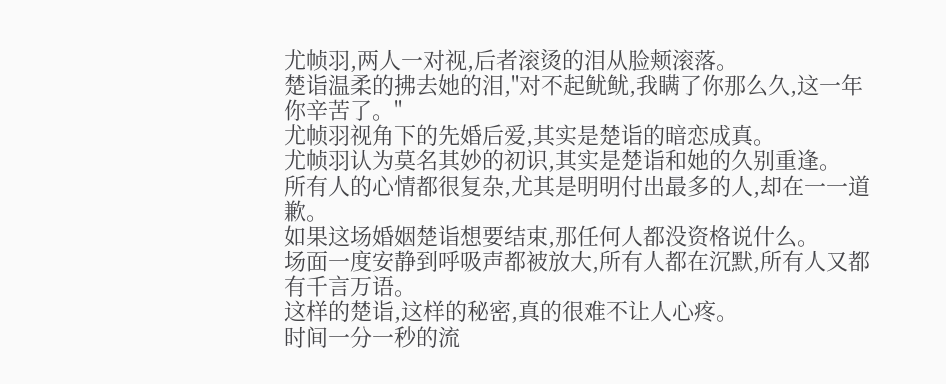尤帧羽,两人一对视,后者滚烫的泪从脸颊滚落。
楚诣温柔的拂去她的泪,"对不起鱿鱿,我瞒了你那么久,这一年你辛苦了。"
尤帧羽视角下的先婚后爱,其实是楚诣的暗恋成真。
尤帧羽认为莫名其妙的初识,其实是楚诣和她的久别重逢。
所有人的心情都很复杂,尤其是明明付出最多的人,却在一一道歉。
如果这场婚姻楚诣想要结束,那任何人都没资格说什么。
场面一度安静到呼吸声都被放大,所有人都在沉默,所有人又都有千言万语。
这样的楚诣,这样的秘密,真的很难不让人心疼。
时间一分一秒的流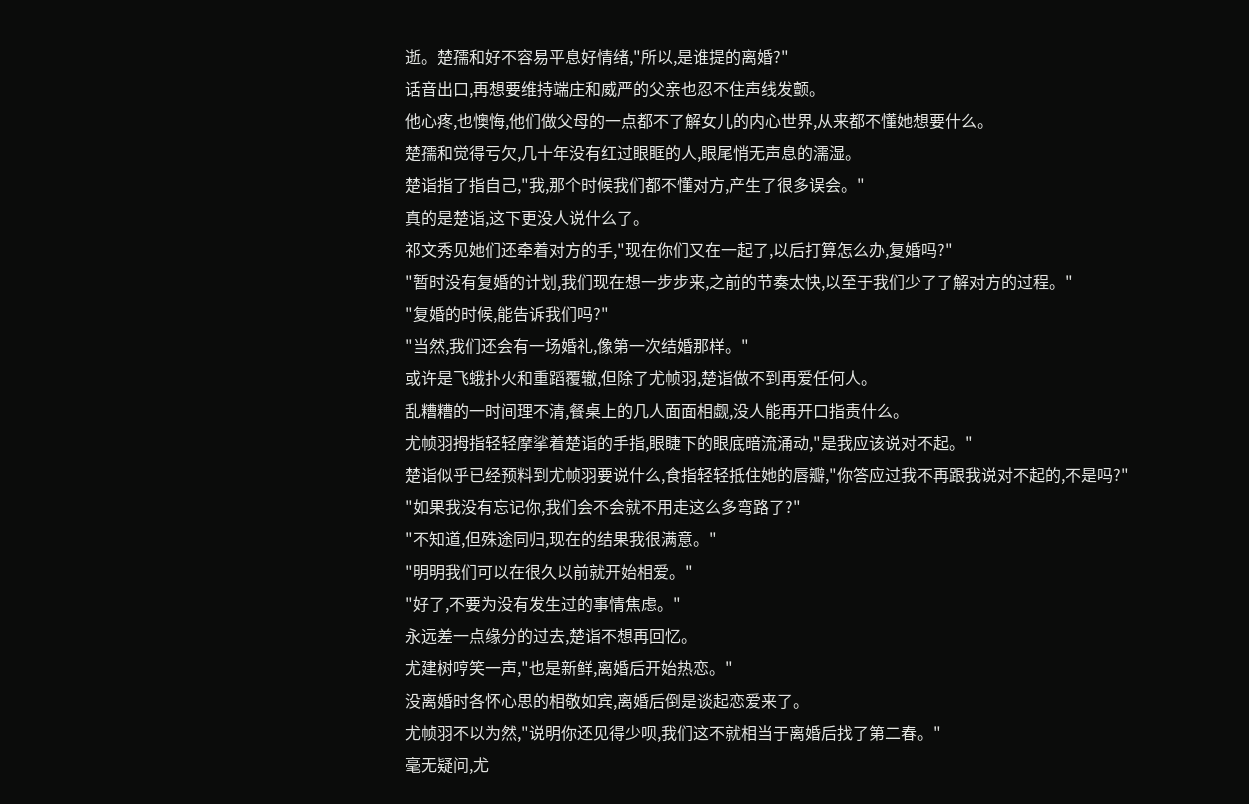逝。楚孺和好不容易平息好情绪,"所以,是谁提的离婚?"
话音出口,再想要维持端庄和威严的父亲也忍不住声线发颤。
他心疼,也懊悔,他们做父母的一点都不了解女儿的内心世界,从来都不懂她想要什么。
楚孺和觉得亏欠,几十年没有红过眼眶的人,眼尾悄无声息的濡湿。
楚诣指了指自己,"我,那个时候我们都不懂对方,产生了很多误会。"
真的是楚诣,这下更没人说什么了。
祁文秀见她们还牵着对方的手,"现在你们又在一起了,以后打算怎么办,复婚吗?"
"暂时没有复婚的计划,我们现在想一步步来,之前的节奏太快,以至于我们少了了解对方的过程。"
"复婚的时候,能告诉我们吗?"
"当然,我们还会有一场婚礼,像第一次结婚那样。"
或许是飞蛾扑火和重蹈覆辙,但除了尤帧羽,楚诣做不到再爱任何人。
乱糟糟的一时间理不清,餐桌上的几人面面相觑,没人能再开口指责什么。
尤帧羽拇指轻轻摩挲着楚诣的手指,眼睫下的眼底暗流涌动,"是我应该说对不起。"
楚诣似乎已经预料到尤帧羽要说什么,食指轻轻抵住她的唇瓣,"你答应过我不再跟我说对不起的,不是吗?"
"如果我没有忘记你,我们会不会就不用走这么多弯路了?"
"不知道,但殊途同归,现在的结果我很满意。"
"明明我们可以在很久以前就开始相爱。"
"好了,不要为没有发生过的事情焦虑。"
永远差一点缘分的过去,楚诣不想再回忆。
尤建树哼笑一声,"也是新鲜,离婚后开始热恋。"
没离婚时各怀心思的相敬如宾,离婚后倒是谈起恋爱来了。
尤帧羽不以为然,"说明你还见得少呗,我们这不就相当于离婚后找了第二春。"
毫无疑问,尤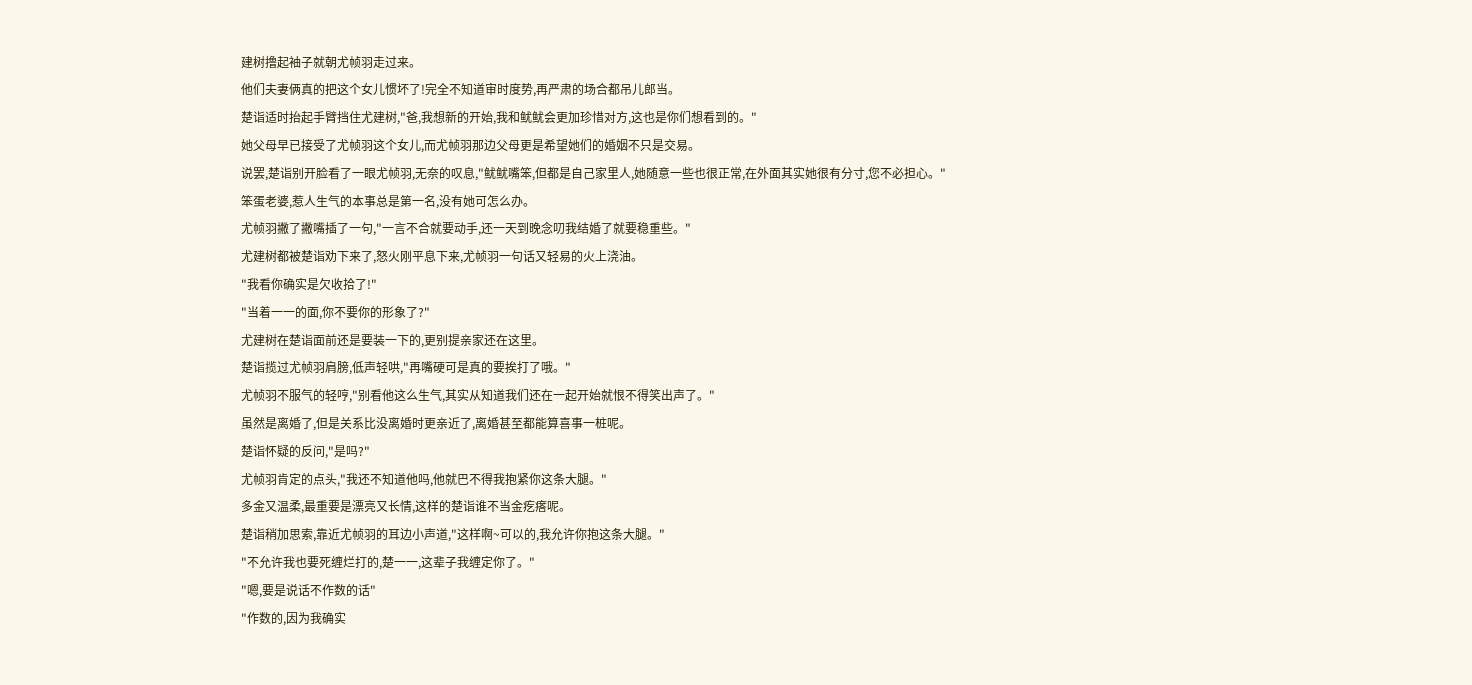建树撸起袖子就朝尤帧羽走过来。
他们夫妻俩真的把这个女儿惯坏了!完全不知道审时度势,再严肃的场合都吊儿郎当。
楚诣适时抬起手臂挡住尤建树,"爸,我想新的开始,我和鱿鱿会更加珍惜对方,这也是你们想看到的。"
她父母早已接受了尤帧羽这个女儿,而尤帧羽那边父母更是希望她们的婚姻不只是交易。
说罢,楚诣别开脸看了一眼尤帧羽,无奈的叹息,"鱿鱿嘴笨,但都是自己家里人,她随意一些也很正常,在外面其实她很有分寸,您不必担心。"
笨蛋老婆,惹人生气的本事总是第一名,没有她可怎么办。
尤帧羽撇了撇嘴插了一句,"一言不合就要动手,还一天到晚念叨我结婚了就要稳重些。"
尤建树都被楚诣劝下来了,怒火刚平息下来,尤帧羽一句话又轻易的火上浇油。
"我看你确实是欠收拾了!"
"当着一一的面,你不要你的形象了?"
尤建树在楚诣面前还是要装一下的,更别提亲家还在这里。
楚诣揽过尤帧羽肩膀,低声轻哄,"再嘴硬可是真的要挨打了哦。"
尤帧羽不服气的轻哼,"别看他这么生气,其实从知道我们还在一起开始就恨不得笑出声了。"
虽然是离婚了,但是关系比没离婚时更亲近了,离婚甚至都能算喜事一桩呢。
楚诣怀疑的反问,"是吗?"
尤帧羽肯定的点头,"我还不知道他吗,他就巴不得我抱紧你这条大腿。"
多金又温柔,最重要是漂亮又长情,这样的楚诣谁不当金疙瘩呢。
楚诣稍加思索,靠近尤帧羽的耳边小声道,"这样啊~可以的,我允许你抱这条大腿。"
"不允许我也要死缠烂打的,楚一一,这辈子我缠定你了。"
"嗯,要是说话不作数的话"
"作数的,因为我确实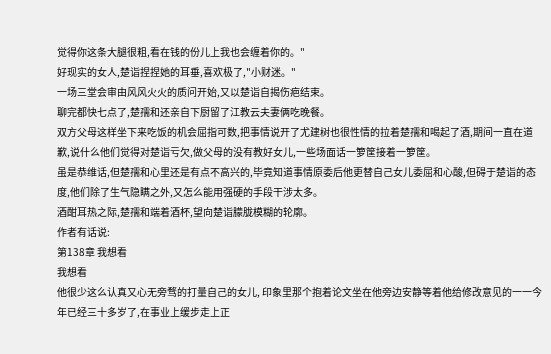觉得你这条大腿很粗,看在钱的份儿上我也会缠着你的。"
好现实的女人,楚诣捏捏她的耳垂,喜欢极了,"小财迷。"
一场三堂会审由风风火火的质问开始,又以楚诣自揭伤疤结束。
聊完都快七点了,楚孺和还亲自下厨留了江教云夫妻俩吃晚餐。
双方父母这样坐下来吃饭的机会屈指可数,把事情说开了尤建树也很性情的拉着楚孺和喝起了酒,期间一直在道歉,说什么他们觉得对楚诣亏欠,做父母的没有教好女儿,一些场面话一箩筐接着一箩筐。
虽是恭维话,但楚孺和心里还是有点不高兴的,毕竟知道事情原委后他更替自己女儿委屈和心酸,但碍于楚诣的态度,他们除了生气隐瞒之外,又怎么能用强硬的手段干涉太多。
酒酣耳热之际,楚孺和端着酒杯,望向楚诣朦胧模糊的轮廓。
作者有话说:
第138章 我想看
我想看
他很少这么认真又心无旁骛的打量自己的女儿, 印象里那个抱着论文坐在他旁边安静等着他给修改意见的一一今年已经三十多岁了,在事业上缓步走上正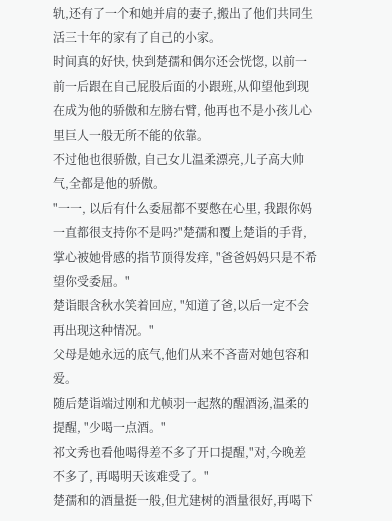轨,还有了一个和她并肩的妻子,搬出了他们共同生活三十年的家有了自己的小家。
时间真的好快, 快到楚孺和偶尔还会恍惚, 以前一前一后跟在自己屁股后面的小跟班,从仰望他到现在成为他的骄傲和左膀右臂, 他再也不是小孩儿心里巨人一般无所不能的依靠。
不过他也很骄傲, 自己女儿温柔漂亮,儿子高大帅气,全都是他的骄傲。
"一一, 以后有什么委屈都不要憋在心里, 我跟你妈一直都很支持你不是吗?"楚孺和覆上楚诣的手背, 掌心被她骨感的指节顶得发痒, "爸爸妈妈只是不希望你受委屈。"
楚诣眼含秋水笑着回应, "知道了爸,以后一定不会再出现这种情况。"
父母是她永远的底气,他们从来不吝啬对她包容和爱。
随后楚诣端过刚和尤帧羽一起熬的醒酒汤,温柔的提醒, "少喝一点酒。"
祁文秀也看他喝得差不多了开口提醒,"对,今晚差不多了, 再喝明天该难受了。"
楚孺和的酒量挺一般,但尤建树的酒量很好,再喝下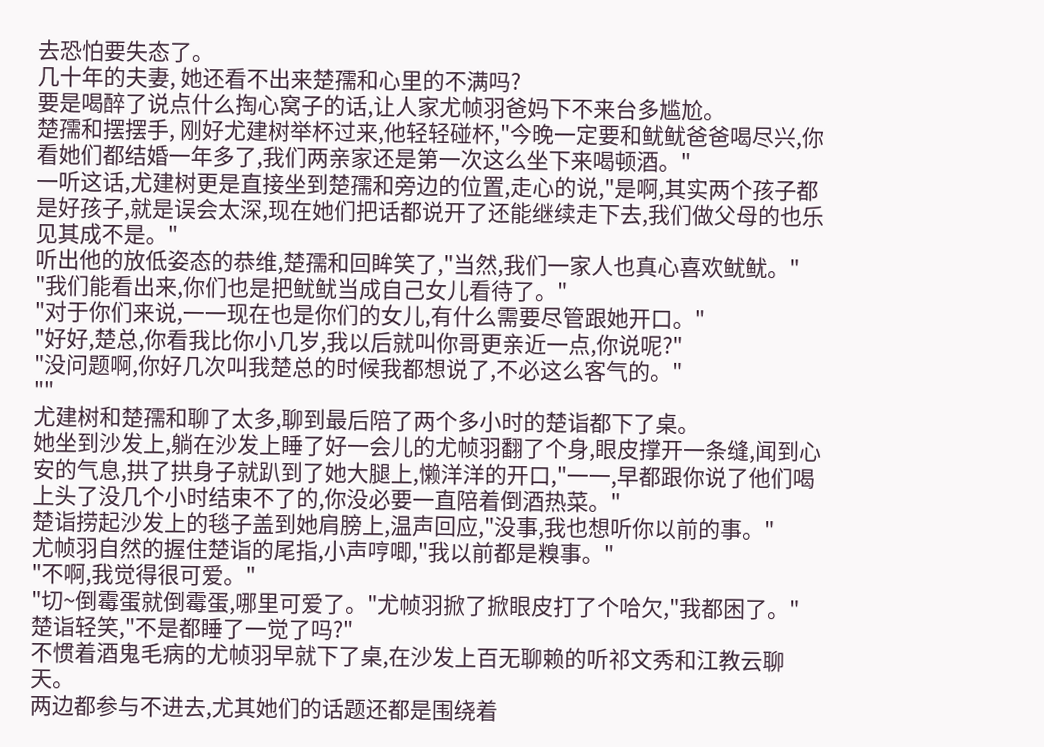去恐怕要失态了。
几十年的夫妻, 她还看不出来楚孺和心里的不满吗?
要是喝醉了说点什么掏心窝子的话,让人家尤帧羽爸妈下不来台多尴尬。
楚孺和摆摆手, 刚好尤建树举杯过来,他轻轻碰杯,"今晚一定要和鱿鱿爸爸喝尽兴,你看她们都结婚一年多了,我们两亲家还是第一次这么坐下来喝顿酒。"
一听这话,尤建树更是直接坐到楚孺和旁边的位置,走心的说,"是啊,其实两个孩子都是好孩子,就是误会太深,现在她们把话都说开了还能继续走下去,我们做父母的也乐见其成不是。"
听出他的放低姿态的恭维,楚孺和回眸笑了,"当然,我们一家人也真心喜欢鱿鱿。"
"我们能看出来,你们也是把鱿鱿当成自己女儿看待了。"
"对于你们来说,一一现在也是你们的女儿,有什么需要尽管跟她开口。"
"好好,楚总,你看我比你小几岁,我以后就叫你哥更亲近一点,你说呢?"
"没问题啊,你好几次叫我楚总的时候我都想说了,不必这么客气的。"
""
尤建树和楚孺和聊了太多,聊到最后陪了两个多小时的楚诣都下了桌。
她坐到沙发上,躺在沙发上睡了好一会儿的尤帧羽翻了个身,眼皮撑开一条缝,闻到心安的气息,拱了拱身子就趴到了她大腿上,懒洋洋的开口,"一一,早都跟你说了他们喝上头了没几个小时结束不了的,你没必要一直陪着倒酒热菜。"
楚诣捞起沙发上的毯子盖到她肩膀上,温声回应,"没事,我也想听你以前的事。"
尤帧羽自然的握住楚诣的尾指,小声哼唧,"我以前都是糗事。"
"不啊,我觉得很可爱。"
"切~倒霉蛋就倒霉蛋,哪里可爱了。"尤帧羽掀了掀眼皮打了个哈欠,"我都困了。"
楚诣轻笑,"不是都睡了一觉了吗?"
不惯着酒鬼毛病的尤帧羽早就下了桌,在沙发上百无聊赖的听祁文秀和江教云聊天。
两边都参与不进去,尤其她们的话题还都是围绕着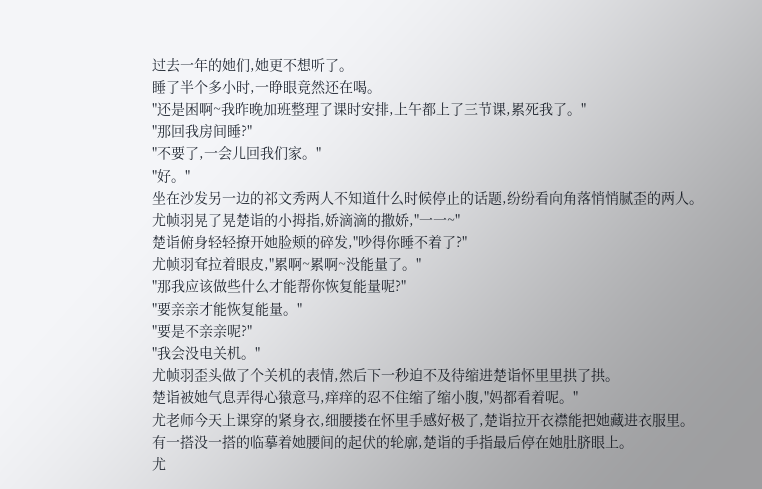过去一年的她们,她更不想听了。
睡了半个多小时,一睁眼竟然还在喝。
"还是困啊~我昨晚加班整理了课时安排,上午都上了三节课,累死我了。"
"那回我房间睡?"
"不要了,一会儿回我们家。"
"好。"
坐在沙发另一边的祁文秀两人不知道什么时候停止的话题,纷纷看向角落悄悄腻歪的两人。
尤帧羽晃了晃楚诣的小拇指,娇滴滴的撒娇,"一一~"
楚诣俯身轻轻撩开她脸颊的碎发,"吵得你睡不着了?"
尤帧羽耷拉着眼皮,"累啊~累啊~没能量了。"
"那我应该做些什么才能帮你恢复能量呢?"
"要亲亲才能恢复能量。"
"要是不亲亲呢?"
"我会没电关机。"
尤帧羽歪头做了个关机的表情,然后下一秒迫不及待缩进楚诣怀里里拱了拱。
楚诣被她气息弄得心猿意马,痒痒的忍不住缩了缩小腹,"妈都看着呢。"
尤老师今天上课穿的紧身衣,细腰搂在怀里手感好极了,楚诣拉开衣襟能把她藏进衣服里。
有一搭没一搭的临摹着她腰间的起伏的轮廓,楚诣的手指最后停在她肚脐眼上。
尤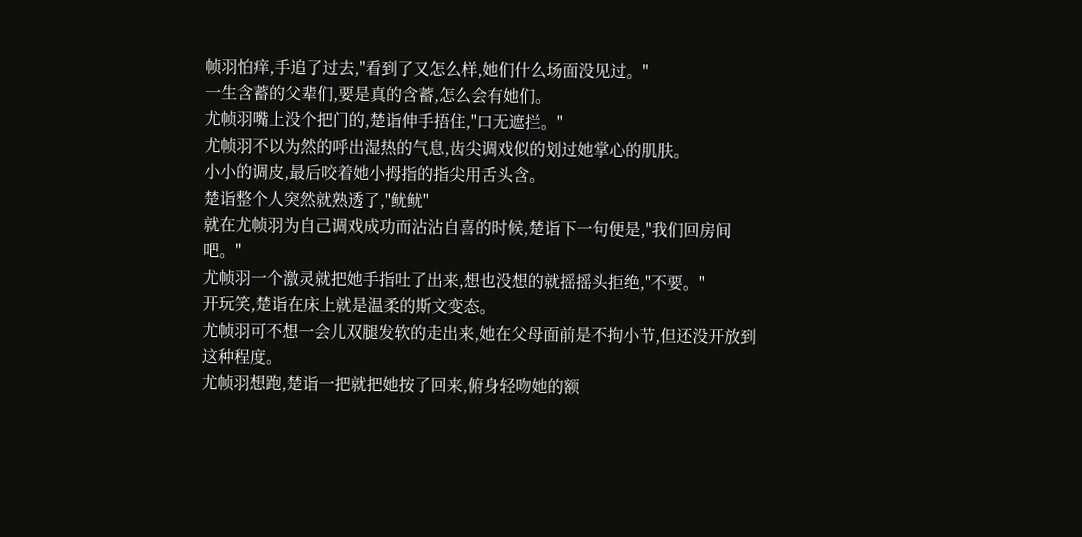帧羽怕痒,手追了过去,"看到了又怎么样,她们什么场面没见过。"
一生含蓄的父辈们,要是真的含蓄,怎么会有她们。
尤帧羽嘴上没个把门的,楚诣伸手捂住,"口无遮拦。"
尤帧羽不以为然的呼出湿热的气息,齿尖调戏似的划过她掌心的肌肤。
小小的调皮,最后咬着她小拇指的指尖用舌头含。
楚诣整个人突然就熟透了,"鱿鱿"
就在尤帧羽为自己调戏成功而沾沾自喜的时候,楚诣下一句便是,"我们回房间吧。"
尤帧羽一个激灵就把她手指吐了出来,想也没想的就摇摇头拒绝,"不要。"
开玩笑,楚诣在床上就是温柔的斯文变态。
尤帧羽可不想一会儿双腿发软的走出来,她在父母面前是不拘小节,但还没开放到这种程度。
尤帧羽想跑,楚诣一把就把她按了回来,俯身轻吻她的额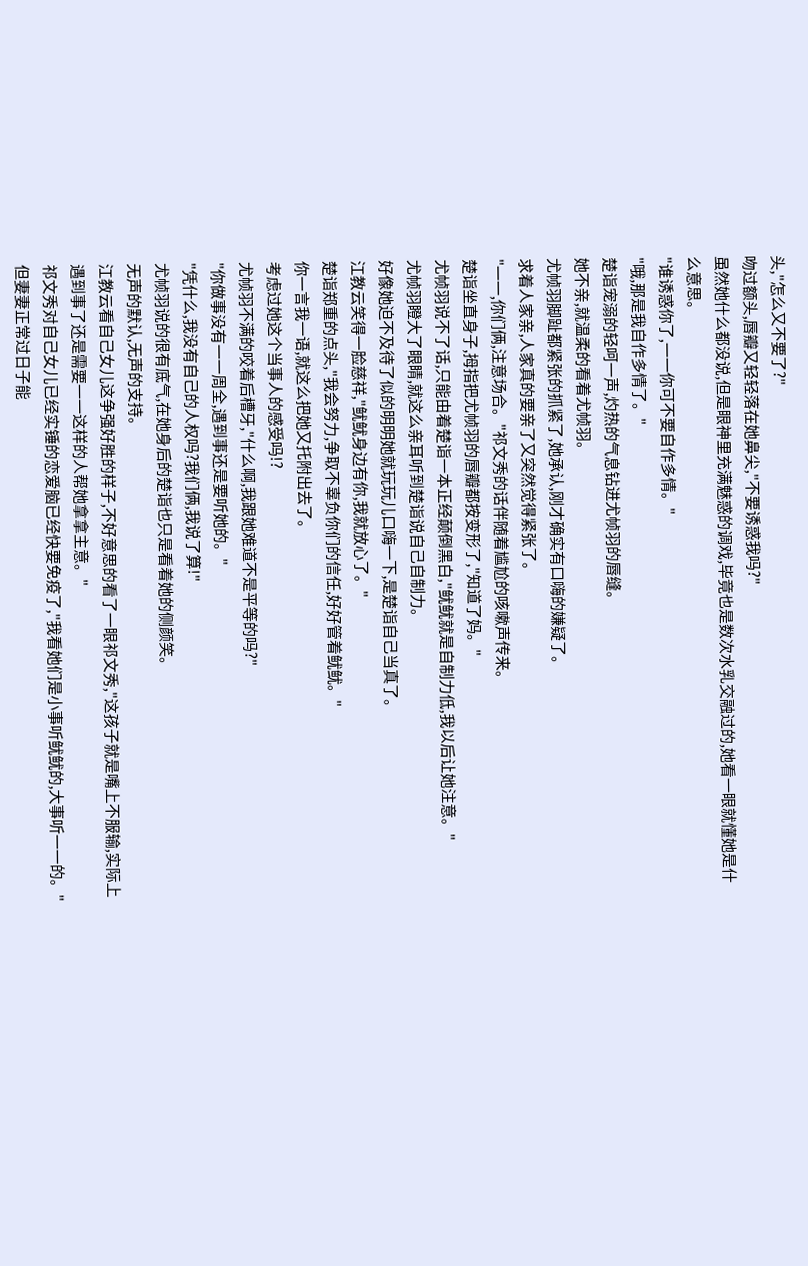头,"怎么又不要了?"
吻过额头,唇瓣又轻轻落在她鼻尖,"不要诱惑我吗?"
虽然她什么都没说,但是眼神里充满魅惑的调戏,毕竟也是数次水乳交融过的,她看一眼就懂她是什么意思。
"谁诱惑你了,一一你可不要自作多情。"
"哦,那是我自作多情了。"
楚诣宠溺的轻呵一声,灼热的气息钻进尤帧羽的唇缝。
她不亲,就温柔的看着尤帧羽。
尤帧羽脚趾都紧张的抓紧了,她承认,刚才确实有口嗨的嫌疑了。
求着人家亲,人家真的要亲了又突然觉得紧张了。
"一一,你们俩,注意场合。"祁文秀的话伴随着尴尬的咳嗽声传来。
楚诣坐直身子,拇指把尤帧羽的唇瓣都按变形了,"知道了妈。"
尤帧羽说不了话,只能由着楚诣一本正经颠倒黑白,"鱿鱿就是自制力低,我以后让她注意。"
尤帧羽瞪大了眼睛,就这么亲耳听到楚诣说自己自制力。
好像她迫不及待了似的明明她就玩玩儿口嗨一下,是楚诣自己当真了。
江教云笑得一脸慈祥,"鱿鱿身边有你,我就放心了。"
楚诣郑重的点头,"我会努力,争取不辜负你们的信任,好好管着鱿鱿。"
你一言我一语,就这么把她又托附出去了。
考虑过她这个当事人的感受吗!?
尤帧羽不满的咬着后槽牙,"什么啊,我跟她难道不是平等的吗?"
"你做事没有一一周全,遇到事还是要听她的。"
"凭什么,我没有自己的人权吗?我们俩,我说了算!"
尤帧羽说的很有底气,在她身后的楚诣也只是看着她的侧颜笑。
无声的默认,无声的支持。
江教云看自己女儿这争强好胜的样子,不好意思的看了一眼祁文秀,"这孩子就是嘴上不服输,实际上遇到事了还是需要一一这样的人帮她拿拿主意。"
祁文秀对自己女儿已经实锤的恋爱脑已经快要免疫了,"我看她们是小事听鱿鱿的,大事听一一的。"
但妻妻正常过日子能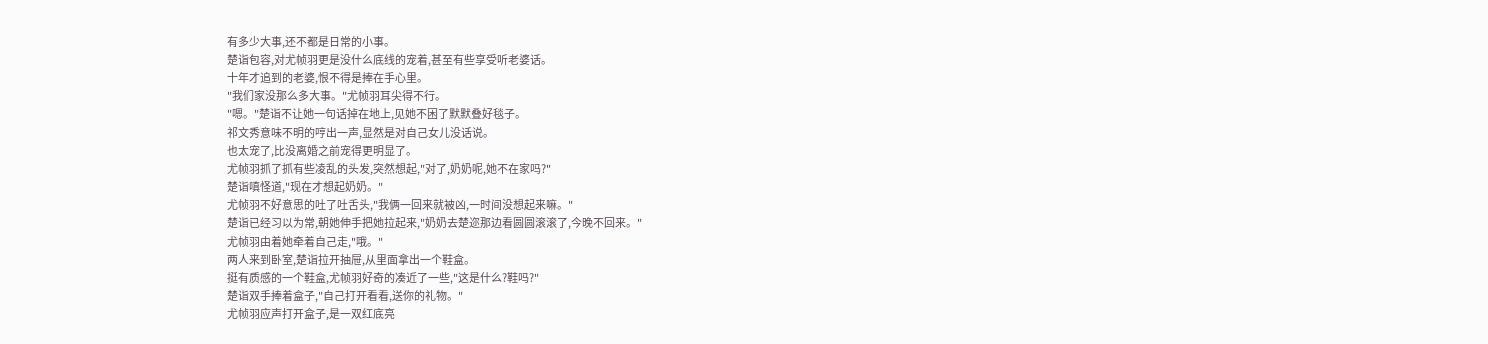有多少大事,还不都是日常的小事。
楚诣包容,对尤帧羽更是没什么底线的宠着,甚至有些享受听老婆话。
十年才追到的老婆,恨不得是捧在手心里。
"我们家没那么多大事。"尤帧羽耳尖得不行。
"嗯。"楚诣不让她一句话掉在地上,见她不困了默默叠好毯子。
祁文秀意味不明的哼出一声,显然是对自己女儿没话说。
也太宠了,比没离婚之前宠得更明显了。
尤帧羽抓了抓有些凌乱的头发,突然想起,"对了,奶奶呢,她不在家吗?"
楚诣嗔怪道,"现在才想起奶奶。"
尤帧羽不好意思的吐了吐舌头,"我俩一回来就被凶,一时间没想起来嘛。"
楚诣已经习以为常,朝她伸手把她拉起来,"奶奶去楚迩那边看圆圆滚滚了,今晚不回来。"
尤帧羽由着她牵着自己走,"哦。"
两人来到卧室,楚诣拉开抽屉,从里面拿出一个鞋盒。
挺有质感的一个鞋盒,尤帧羽好奇的凑近了一些,"这是什么?鞋吗?"
楚诣双手捧着盒子,"自己打开看看,送你的礼物。"
尤帧羽应声打开盒子,是一双红底亮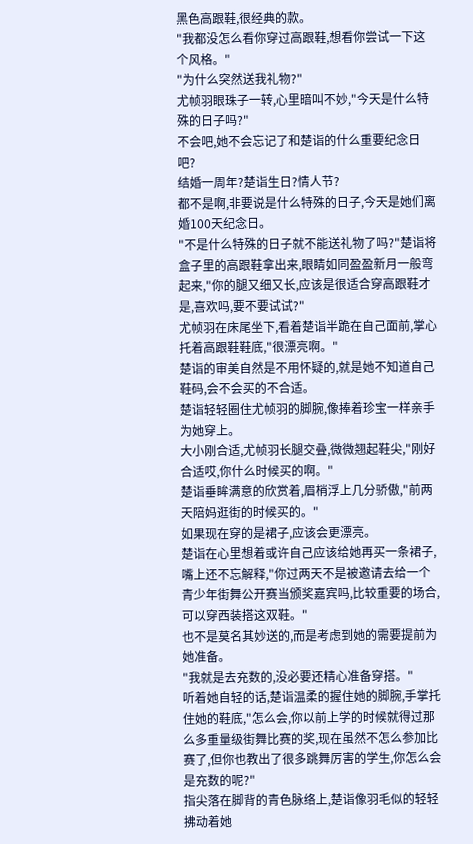黑色高跟鞋,很经典的款。
"我都没怎么看你穿过高跟鞋,想看你尝试一下这个风格。"
"为什么突然送我礼物?"
尤帧羽眼珠子一转,心里暗叫不妙,"今天是什么特殊的日子吗?"
不会吧,她不会忘记了和楚诣的什么重要纪念日吧?
结婚一周年?楚诣生日?情人节?
都不是啊,非要说是什么特殊的日子,今天是她们离婚100天纪念日。
"不是什么特殊的日子就不能送礼物了吗?"楚诣将盒子里的高跟鞋拿出来,眼睛如同盈盈新月一般弯起来,"你的腿又细又长,应该是很适合穿高跟鞋才是,喜欢吗,要不要试试?"
尤帧羽在床尾坐下,看着楚诣半跪在自己面前,掌心托着高跟鞋鞋底,"很漂亮啊。"
楚诣的审美自然是不用怀疑的,就是她不知道自己鞋码,会不会买的不合适。
楚诣轻轻圈住尤帧羽的脚腕,像捧着珍宝一样亲手为她穿上。
大小刚合适,尤帧羽长腿交叠,微微翘起鞋尖,"刚好合适哎,你什么时候买的啊。"
楚诣垂眸满意的欣赏着,眉梢浮上几分骄傲,"前两天陪妈逛街的时候买的。"
如果现在穿的是裙子,应该会更漂亮。
楚诣在心里想着或许自己应该给她再买一条裙子,嘴上还不忘解释,"你过两天不是被邀请去给一个青少年街舞公开赛当颁奖嘉宾吗,比较重要的场合,可以穿西装搭这双鞋。"
也不是莫名其妙送的,而是考虑到她的需要提前为她准备。
"我就是去充数的,没必要还精心准备穿搭。"
听着她自轻的话,楚诣温柔的握住她的脚腕,手掌托住她的鞋底,"怎么会,你以前上学的时候就得过那么多重量级街舞比赛的奖,现在虽然不怎么参加比赛了,但你也教出了很多跳舞厉害的学生,你怎么会是充数的呢?"
指尖落在脚背的青色脉络上,楚诣像羽毛似的轻轻拂动着她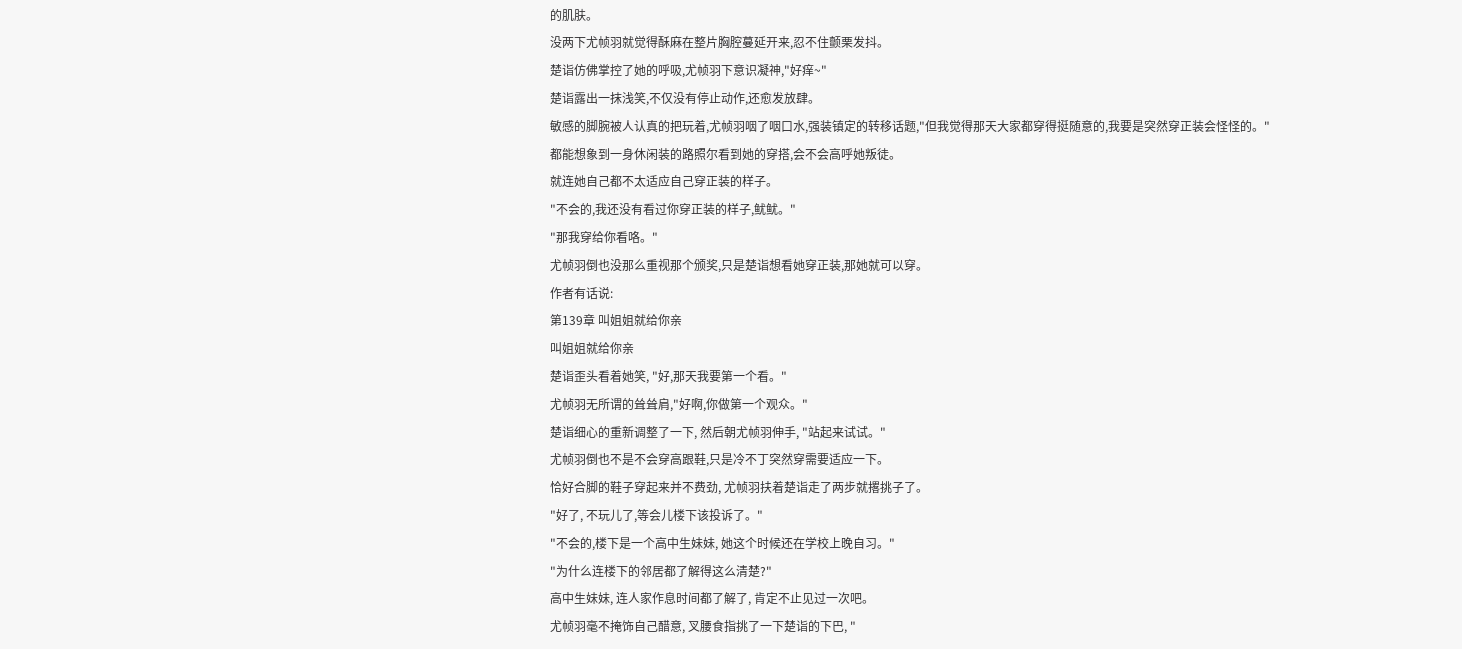的肌肤。
没两下尤帧羽就觉得酥麻在整片胸腔蔓延开来,忍不住颤栗发抖。
楚诣仿佛掌控了她的呼吸,尤帧羽下意识凝神,"好痒~"
楚诣露出一抹浅笑,不仅没有停止动作,还愈发放肆。
敏感的脚腕被人认真的把玩着,尤帧羽咽了咽口水,强装镇定的转移话题,"但我觉得那天大家都穿得挺随意的,我要是突然穿正装会怪怪的。"
都能想象到一身休闲装的路照尔看到她的穿搭,会不会高呼她叛徒。
就连她自己都不太适应自己穿正装的样子。
"不会的,我还没有看过你穿正装的样子,鱿鱿。"
"那我穿给你看咯。"
尤帧羽倒也没那么重视那个颁奖,只是楚诣想看她穿正装,那她就可以穿。
作者有话说:
第139章 叫姐姐就给你亲
叫姐姐就给你亲
楚诣歪头看着她笑, "好,那天我要第一个看。"
尤帧羽无所谓的耸耸肩,"好啊,你做第一个观众。"
楚诣细心的重新调整了一下, 然后朝尤帧羽伸手, "站起来试试。"
尤帧羽倒也不是不会穿高跟鞋,只是冷不丁突然穿需要适应一下。
恰好合脚的鞋子穿起来并不费劲, 尤帧羽扶着楚诣走了两步就撂挑子了。
"好了, 不玩儿了,等会儿楼下该投诉了。"
"不会的,楼下是一个高中生妹妹, 她这个时候还在学校上晚自习。"
"为什么连楼下的邻居都了解得这么清楚?"
高中生妹妹, 连人家作息时间都了解了, 肯定不止见过一次吧。
尤帧羽毫不掩饰自己醋意, 叉腰食指挑了一下楚诣的下巴, "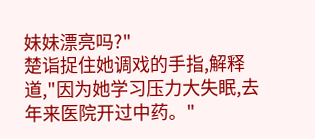妹妹漂亮吗?"
楚诣捉住她调戏的手指,解释道,"因为她学习压力大失眠,去年来医院开过中药。"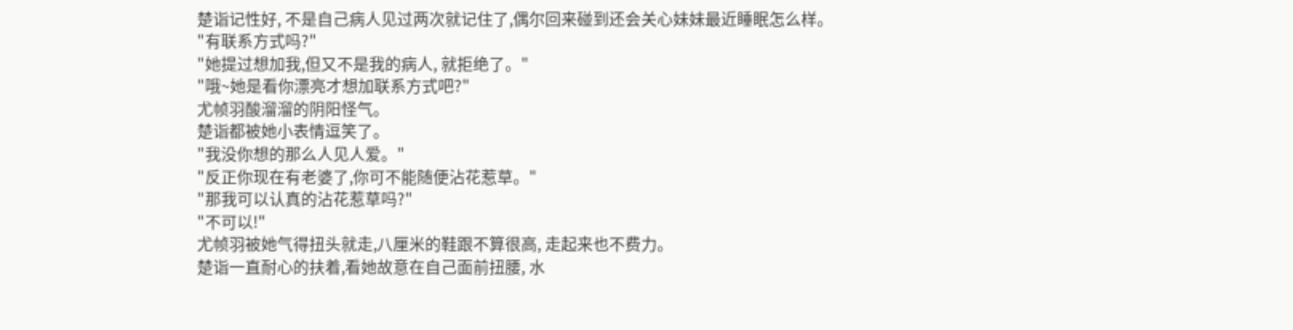楚诣记性好, 不是自己病人见过两次就记住了,偶尔回来碰到还会关心妹妹最近睡眠怎么样。
"有联系方式吗?"
"她提过想加我,但又不是我的病人, 就拒绝了。"
"哦~她是看你漂亮才想加联系方式吧?"
尤帧羽酸溜溜的阴阳怪气。
楚诣都被她小表情逗笑了。
"我没你想的那么人见人爱。"
"反正你现在有老婆了,你可不能随便沾花惹草。"
"那我可以认真的沾花惹草吗?"
"不可以!"
尤帧羽被她气得扭头就走,八厘米的鞋跟不算很高, 走起来也不费力。
楚诣一直耐心的扶着,看她故意在自己面前扭腰, 水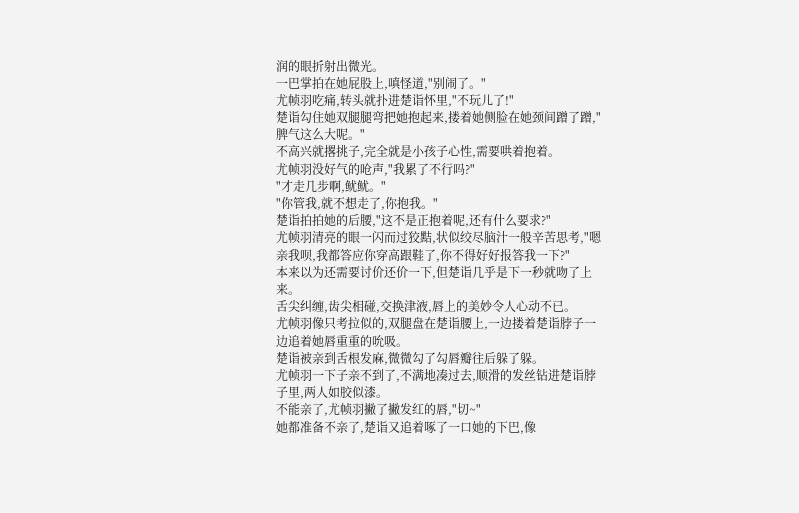润的眼折射出微光。
一巴掌拍在她屁股上,嗔怪道,"别闹了。"
尤帧羽吃痛,转头就扑进楚诣怀里,"不玩儿了!"
楚诣勾住她双腿腿弯把她抱起来,搂着她侧脸在她颈间蹭了蹭,"脾气这么大呢。"
不高兴就撂挑子,完全就是小孩子心性,需要哄着抱着。
尤帧羽没好气的呛声,"我累了不行吗?"
"才走几步啊,鱿鱿。"
"你管我,就不想走了,你抱我。"
楚诣拍拍她的后腰,"这不是正抱着呢,还有什么要求?"
尤帧羽清亮的眼一闪而过狡黠,状似绞尽脑汁一般辛苦思考,"嗯亲我呗,我都答应你穿高跟鞋了,你不得好好报答我一下?"
本来以为还需要讨价还价一下,但楚诣几乎是下一秒就吻了上来。
舌尖纠缠,齿尖相碰,交换津液,唇上的美妙令人心动不已。
尤帧羽像只考拉似的,双腿盘在楚诣腰上,一边搂着楚诣脖子一边追着她唇重重的吮吸。
楚诣被亲到舌根发麻,微微勾了勾唇瓣往后躲了躲。
尤帧羽一下子亲不到了,不满地凑过去,顺滑的发丝钻进楚诣脖子里,两人如胶似漆。
不能亲了,尤帧羽撇了撇发红的唇,"切~"
她都准备不亲了,楚诣又追着啄了一口她的下巴,像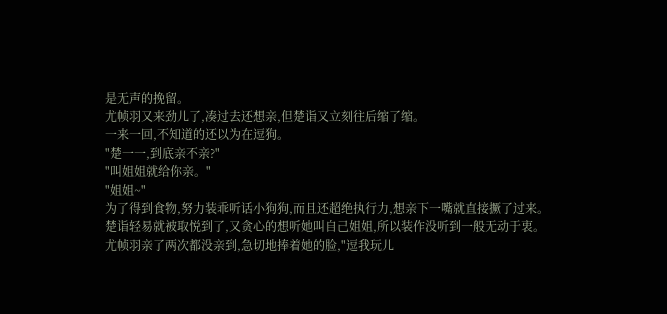是无声的挽留。
尤帧羽又来劲儿了,凑过去还想亲,但楚诣又立刻往后缩了缩。
一来一回,不知道的还以为在逗狗。
"楚一一,到底亲不亲?"
"叫姐姐就给你亲。"
"姐姐~"
为了得到食物,努力装乖听话小狗狗,而且还超绝执行力,想亲下一嘴就直接撅了过来。
楚诣轻易就被取悦到了,又贪心的想听她叫自己姐姐,所以装作没听到一般无动于衷。
尤帧羽亲了两次都没亲到,急切地捧着她的脸,"逗我玩儿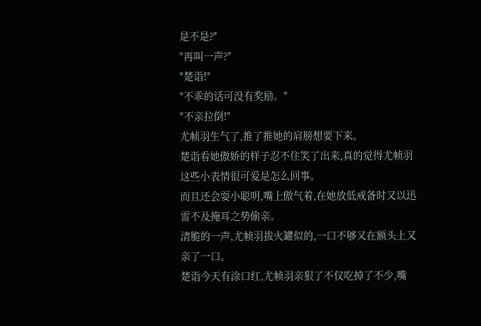是不是?"
"再叫一声?"
"楚诣!"
"不乖的话可没有奖励。"
"不亲拉倒!"
尤帧羽生气了,推了推她的肩膀想要下来。
楚诣看她傲娇的样子忍不住笑了出来,真的觉得尤帧羽这些小表情很可爱是怎么回事。
而且还会耍小聪明,嘴上傲气着,在她放低戒备时又以迅雷不及掩耳之势偷亲。
清脆的一声,尤帧羽拔火罐似的,一口不够又在额头上又亲了一口。
楚诣今天有涂口红,尤帧羽亲狠了不仅吃掉了不少,嘴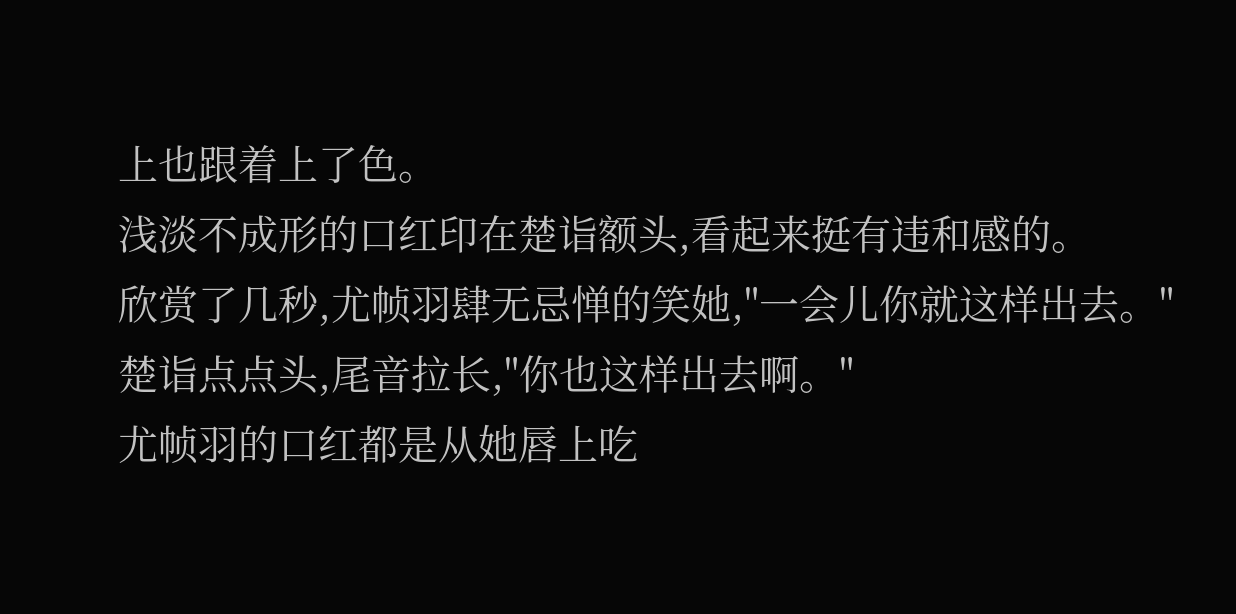上也跟着上了色。
浅淡不成形的口红印在楚诣额头,看起来挺有违和感的。
欣赏了几秒,尤帧羽肆无忌惮的笑她,"一会儿你就这样出去。"
楚诣点点头,尾音拉长,"你也这样出去啊。"
尤帧羽的口红都是从她唇上吃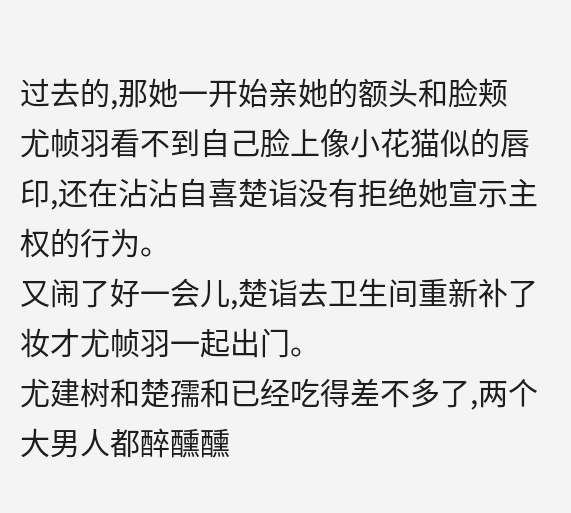过去的,那她一开始亲她的额头和脸颊
尤帧羽看不到自己脸上像小花猫似的唇印,还在沾沾自喜楚诣没有拒绝她宣示主权的行为。
又闹了好一会儿,楚诣去卫生间重新补了妆才尤帧羽一起出门。
尤建树和楚孺和已经吃得差不多了,两个大男人都醉醺醺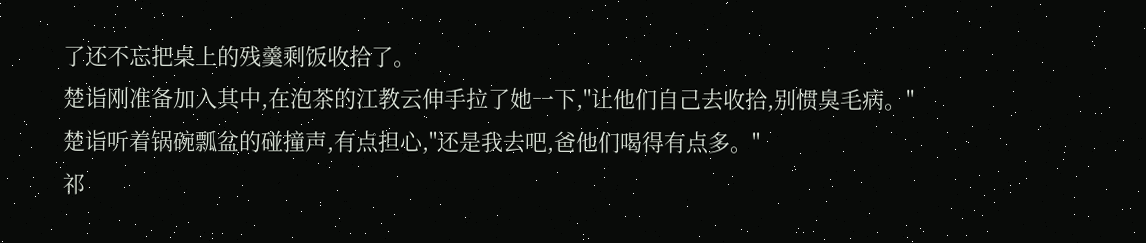了还不忘把桌上的残羹剩饭收拾了。
楚诣刚准备加入其中,在泡茶的江教云伸手拉了她一下,"让他们自己去收拾,别惯臭毛病。"
楚诣听着锅碗瓢盆的碰撞声,有点担心,"还是我去吧,爸他们喝得有点多。"
祁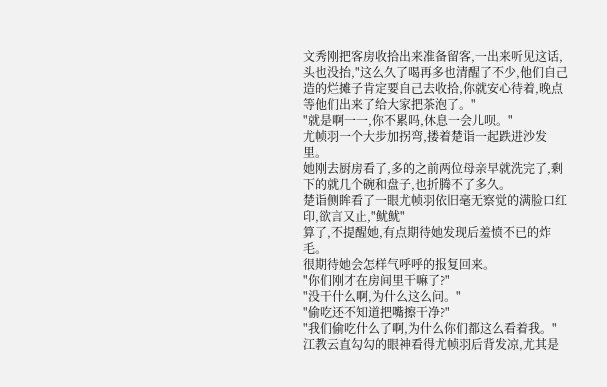文秀刚把客房收拾出来准备留客,一出来听见这话,头也没抬,"这么久了喝再多也清醒了不少,他们自己造的烂摊子肯定要自己去收拾,你就安心待着,晚点等他们出来了给大家把茶泡了。"
"就是啊一一,你不累吗,休息一会儿呗。"
尤帧羽一个大步加拐弯,搂着楚诣一起跌进沙发里。
她刚去厨房看了,多的之前两位母亲早就洗完了,剩下的就几个碗和盘子,也折腾不了多久。
楚诣侧眸看了一眼尤帧羽依旧毫无察觉的满脸口红印,欲言又止,"鱿鱿"
算了,不提醒她,有点期待她发现后羞愤不已的炸毛。
很期待她会怎样气呼呼的报复回来。
"你们刚才在房间里干嘛了?"
"没干什么啊,为什么这么问。"
"偷吃还不知道把嘴擦干净?"
"我们偷吃什么了啊,为什么你们都这么看着我。"
江教云直勾勾的眼神看得尤帧羽后背发凉,尤其是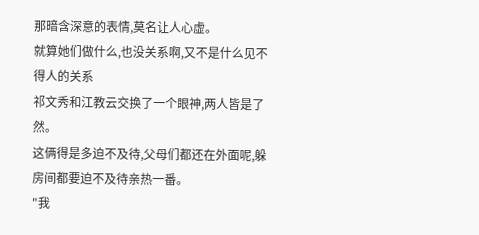那暗含深意的表情,莫名让人心虚。
就算她们做什么,也没关系啊,又不是什么见不得人的关系
祁文秀和江教云交换了一个眼神,两人皆是了然。
这俩得是多迫不及待,父母们都还在外面呢,躲房间都要迫不及待亲热一番。
"我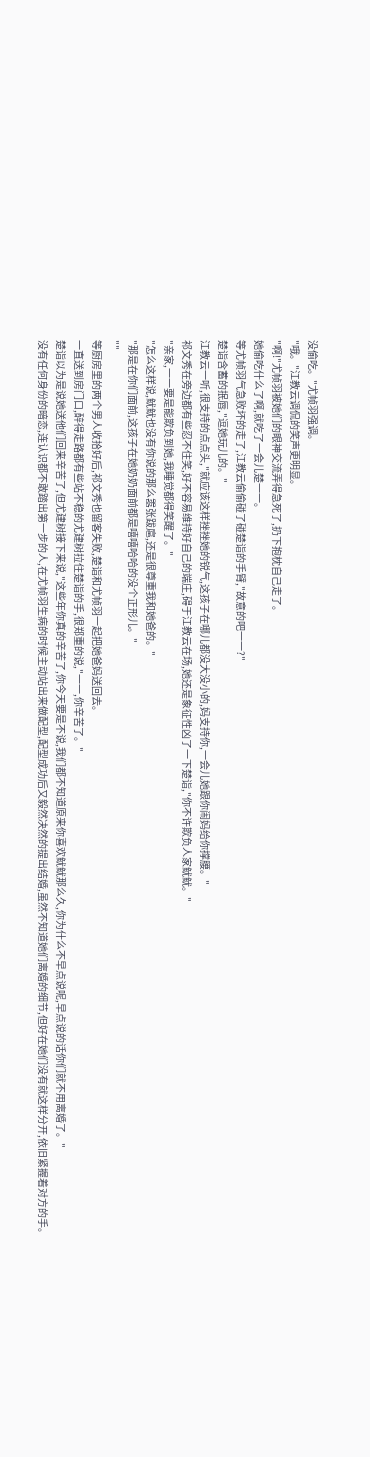没偷吃。"尤帧羽强调。
"哦。"江教云调侃的笑声更明显。
"啊!"尤帧羽被她们的眼神交流弄得急死了,扔下抱枕自己走了。
她偷吃什么了啊,就吃了一会儿楚一一。
等尤帧羽气急败坏的走了,江教云偷偷碰了碰楚诣的手臂,"故意的吧一一?"
楚诣含蓄的抿唇,"逗她玩儿的。"
江教云一听,很支持的点点头,"就应该这样挫挫她的锐气,这孩子在哪儿都没大没小的,妈支持你,一会儿她跟你闹妈给你撑腰。"
祁文秀在旁边都有些忍不住笑,好不容易维持好自己的端庄,碍于江教云在场,她还是象征性凶了一下楚诣,"你不许欺负人家鱿鱿。"
"亲家,一一要是能欺负到她,我睡觉都得笑醒了。"
"怎么这样说,鱿鱿也没有你说的那么嚣张跋扈,还是很尊重我和她爸的。"
"那是在你们面前,这孩子在她奶奶面前都是嘻嘻哈哈的没个正形儿。"
""
等厨房里的两个男人收拾好后,祁文秀也留客失败,楚诣和尤帧羽一起把她爸妈送回去。
一直送到房门口,醉得走路都有些站不稳的尤建树拉住楚诣的手,很郑重的说,"一一,你辛苦了。"
楚诣以为是说她送他们回来辛苦了,但尤建树接下来说,"这些年你真的辛苦了,你今天要是不说,我们都不知道原来你喜欢鱿鱿那么久,你为什么不早点说呢,早点说的话你们就不用离婚了。"
没有任何身份的暗恋,连认识都不敢踏出第一步的人,在尤帧羽生病的时候主动站出来做配型,配型成功后又毅然决然的提出结婚,虽然不知道她们离婚的细节,但好在她们没有就这样分开,依旧紧握着对方的手。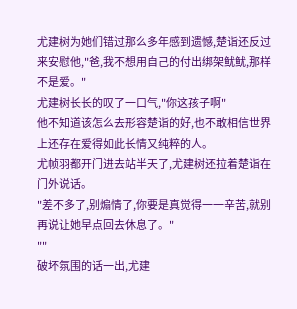尤建树为她们错过那么多年感到遗憾,楚诣还反过来安慰他,"爸,我不想用自己的付出绑架鱿鱿,那样不是爱。"
尤建树长长的叹了一口气,"你这孩子啊"
他不知道该怎么去形容楚诣的好,也不敢相信世界上还存在爱得如此长情又纯粹的人。
尤帧羽都开门进去站半天了,尤建树还拉着楚诣在门外说话。
"差不多了,别煽情了,你要是真觉得一一辛苦,就别再说让她早点回去休息了。"
""
破坏氛围的话一出,尤建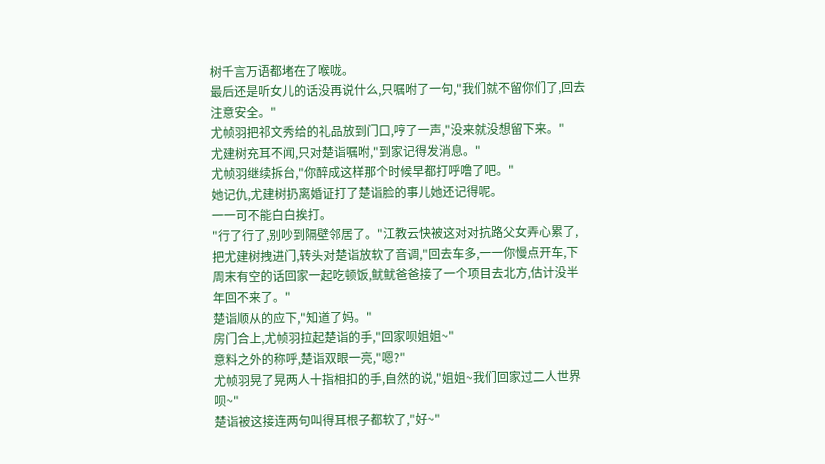树千言万语都堵在了喉咙。
最后还是听女儿的话没再说什么,只嘱咐了一句,"我们就不留你们了,回去注意安全。"
尤帧羽把祁文秀给的礼品放到门口,哼了一声,"没来就没想留下来。"
尤建树充耳不闻,只对楚诣嘱咐,"到家记得发消息。"
尤帧羽继续拆台,"你醉成这样那个时候早都打呼噜了吧。"
她记仇,尤建树扔离婚证打了楚诣脸的事儿她还记得呢。
一一可不能白白挨打。
"行了行了,别吵到隔壁邻居了。"江教云快被这对对抗路父女弄心累了,把尤建树拽进门,转头对楚诣放软了音调,"回去车多,一一你慢点开车,下周末有空的话回家一起吃顿饭,鱿鱿爸爸接了一个项目去北方,估计没半年回不来了。"
楚诣顺从的应下,"知道了妈。"
房门合上,尤帧羽拉起楚诣的手,"回家呗姐姐~"
意料之外的称呼,楚诣双眼一亮,"嗯?"
尤帧羽晃了晃两人十指相扣的手,自然的说,"姐姐~我们回家过二人世界呗~"
楚诣被这接连两句叫得耳根子都软了,"好~"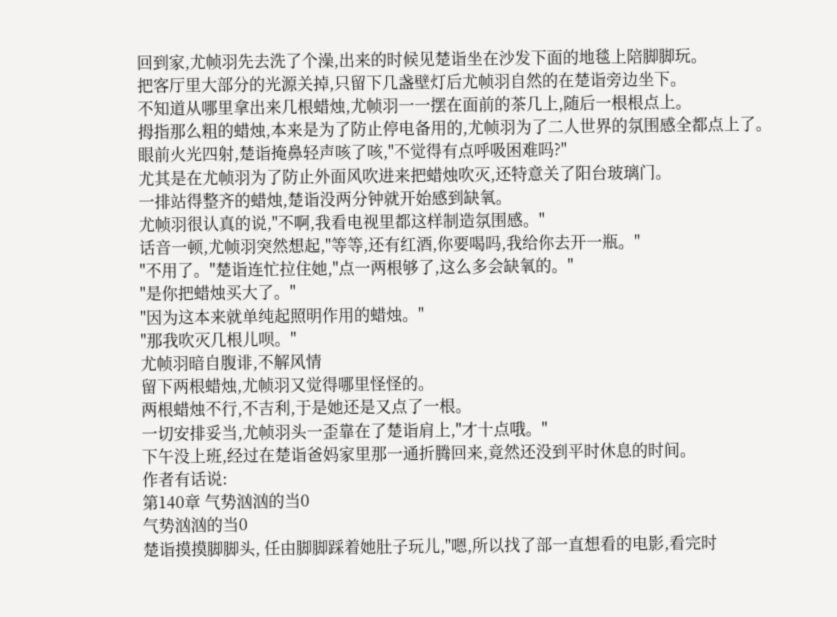回到家,尤帧羽先去洗了个澡,出来的时候见楚诣坐在沙发下面的地毯上陪脚脚玩。
把客厅里大部分的光源关掉,只留下几盏壁灯后尤帧羽自然的在楚诣旁边坐下。
不知道从哪里拿出来几根蜡烛,尤帧羽一一摆在面前的茶几上,随后一根根点上。
拇指那么粗的蜡烛,本来是为了防止停电备用的,尤帧羽为了二人世界的氛围感全都点上了。
眼前火光四射,楚诣掩鼻轻声咳了咳,"不觉得有点呼吸困难吗?"
尤其是在尤帧羽为了防止外面风吹进来把蜡烛吹灭,还特意关了阳台玻璃门。
一排站得整齐的蜡烛,楚诣没两分钟就开始感到缺氧。
尤帧羽很认真的说,"不啊,我看电视里都这样制造氛围感。"
话音一顿,尤帧羽突然想起,"等等,还有红酒,你要喝吗,我给你去开一瓶。"
"不用了。"楚诣连忙拉住她,"点一两根够了,这么多会缺氧的。"
"是你把蜡烛买大了。"
"因为这本来就单纯起照明作用的蜡烛。"
"那我吹灭几根儿呗。"
尤帧羽暗自腹诽,不解风情
留下两根蜡烛,尤帧羽又觉得哪里怪怪的。
两根蜡烛不行,不吉利,于是她还是又点了一根。
一切安排妥当,尤帧羽头一歪靠在了楚诣肩上,"才十点哦。"
下午没上班,经过在楚诣爸妈家里那一通折腾回来,竟然还没到平时休息的时间。
作者有话说:
第140章 气势汹汹的当0
气势汹汹的当0
楚诣摸摸脚脚头, 任由脚脚踩着她肚子玩儿,"嗯,所以找了部一直想看的电影,看完时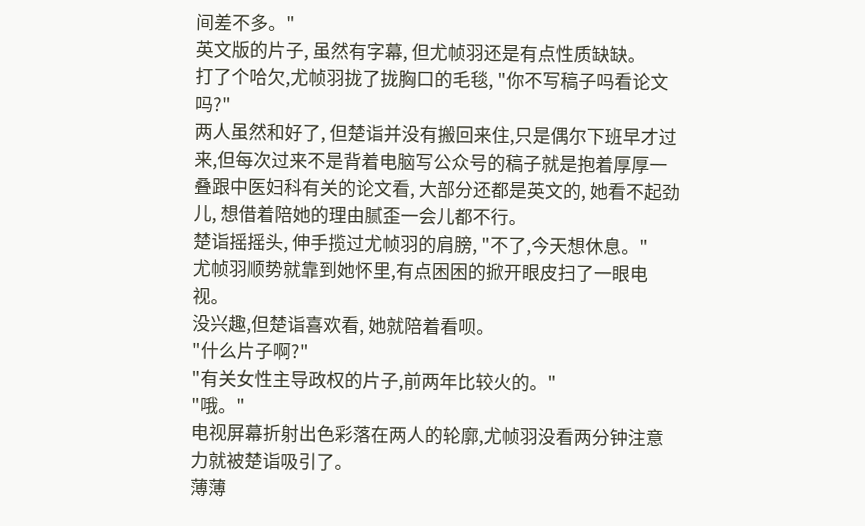间差不多。"
英文版的片子, 虽然有字幕, 但尤帧羽还是有点性质缺缺。
打了个哈欠,尤帧羽拢了拢胸口的毛毯, "你不写稿子吗看论文吗?"
两人虽然和好了, 但楚诣并没有搬回来住,只是偶尔下班早才过来,但每次过来不是背着电脑写公众号的稿子就是抱着厚厚一叠跟中医妇科有关的论文看, 大部分还都是英文的, 她看不起劲儿, 想借着陪她的理由腻歪一会儿都不行。
楚诣摇摇头, 伸手揽过尤帧羽的肩膀, "不了,今天想休息。"
尤帧羽顺势就靠到她怀里,有点困困的掀开眼皮扫了一眼电视。
没兴趣,但楚诣喜欢看, 她就陪着看呗。
"什么片子啊?"
"有关女性主导政权的片子,前两年比较火的。"
"哦。"
电视屏幕折射出色彩落在两人的轮廓,尤帧羽没看两分钟注意力就被楚诣吸引了。
薄薄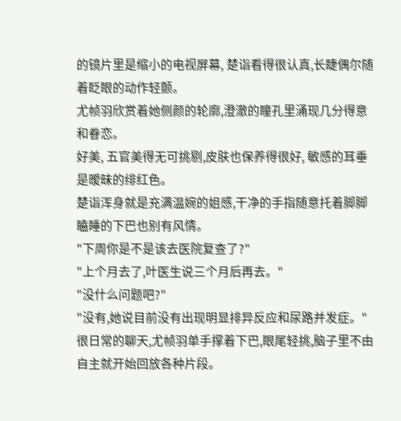的镜片里是缩小的电视屏幕, 楚诣看得很认真,长睫偶尔随着眨眼的动作轻颤。
尤帧羽欣赏着她侧颜的轮廓,澄澈的瞳孔里涌现几分得意和眷恋。
好美, 五官美得无可挑剔,皮肤也保养得很好, 敏感的耳垂是暧昧的绯红色。
楚诣浑身就是充满温婉的姐感,干净的手指随意托着脚脚瞌睡的下巴也别有风情。
"下周你是不是该去医院复查了?"
"上个月去了,叶医生说三个月后再去。"
"没什么问题吧?"
"没有,她说目前没有出现明显排异反应和尿路并发症。"
很日常的聊天,尤帧羽单手撑着下巴,眼尾轻挑,脑子里不由自主就开始回放各种片段。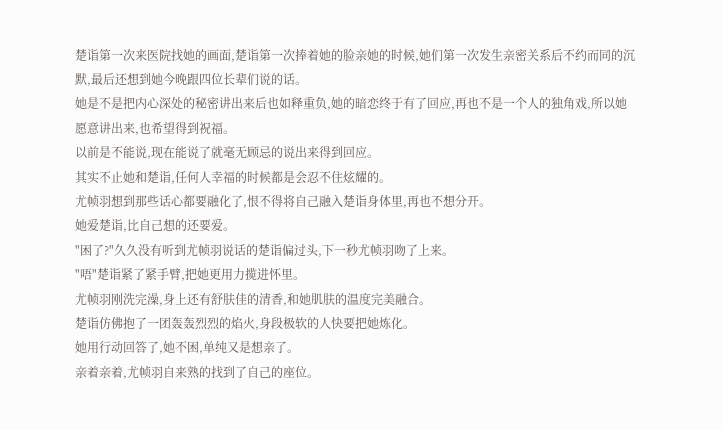楚诣第一次来医院找她的画面,楚诣第一次捧着她的脸亲她的时候,她们第一次发生亲密关系后不约而同的沉默,最后还想到她今晚跟四位长辈们说的话。
她是不是把内心深处的秘密讲出来后也如释重负,她的暗恋终于有了回应,再也不是一个人的独角戏,所以她愿意讲出来,也希望得到祝福。
以前是不能说,现在能说了就毫无顾忌的说出来得到回应。
其实不止她和楚诣,任何人幸福的时候都是会忍不住炫耀的。
尤帧羽想到那些话心都要融化了,恨不得将自己融入楚诣身体里,再也不想分开。
她爱楚诣,比自己想的还要爱。
"困了?"久久没有听到尤帧羽说话的楚诣偏过头,下一秒尤帧羽吻了上来。
"唔"楚诣紧了紧手臂,把她更用力揽进怀里。
尤帧羽刚洗完澡,身上还有舒肤佳的清香,和她肌肤的温度完美融合。
楚诣仿佛抱了一团轰轰烈烈的焰火,身段极软的人快要把她炼化。
她用行动回答了,她不困,单纯又是想亲了。
亲着亲着,尤帧羽自来熟的找到了自己的座位。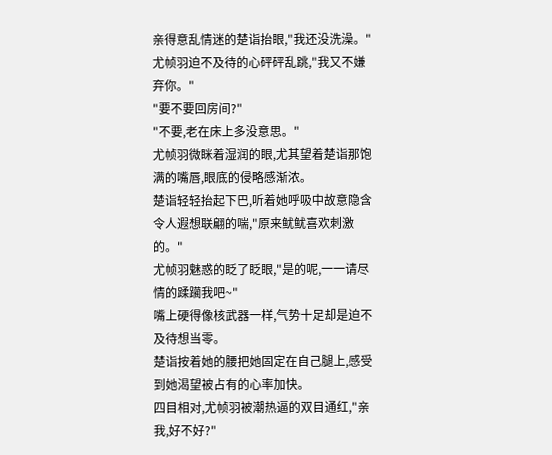亲得意乱情迷的楚诣抬眼,"我还没洗澡。"
尤帧羽迫不及待的心砰砰乱跳,"我又不嫌弃你。"
"要不要回房间?"
"不要,老在床上多没意思。"
尤帧羽微眯着湿润的眼,尤其望着楚诣那饱满的嘴唇,眼底的侵略感渐浓。
楚诣轻轻抬起下巴,听着她呼吸中故意隐含令人遐想联翩的喘,"原来鱿鱿喜欢刺激的。"
尤帧羽魅惑的眨了眨眼,"是的呢,一一请尽情的蹂躏我吧~"
嘴上硬得像核武器一样,气势十足却是迫不及待想当零。
楚诣按着她的腰把她固定在自己腿上,感受到她渴望被占有的心率加快。
四目相对,尤帧羽被潮热逼的双目通红,"亲我,好不好?"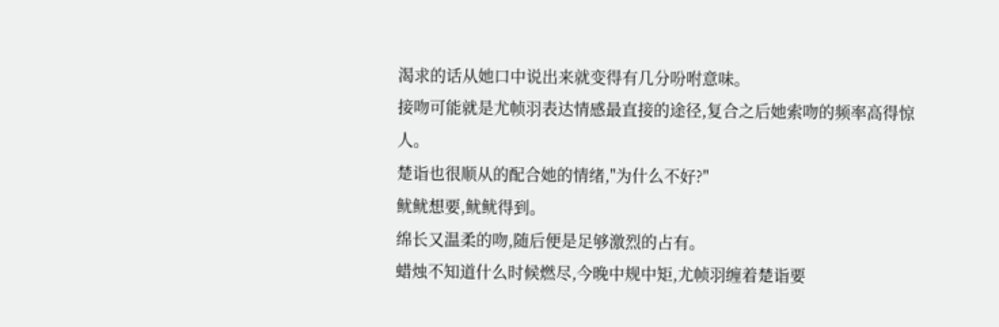渴求的话从她口中说出来就变得有几分吩咐意味。
接吻可能就是尤帧羽表达情感最直接的途径,复合之后她索吻的频率高得惊人。
楚诣也很顺从的配合她的情绪,"为什么不好?"
鱿鱿想要,鱿鱿得到。
绵长又温柔的吻,随后便是足够激烈的占有。
蜡烛不知道什么时候燃尽,今晚中规中矩,尤帧羽缠着楚诣要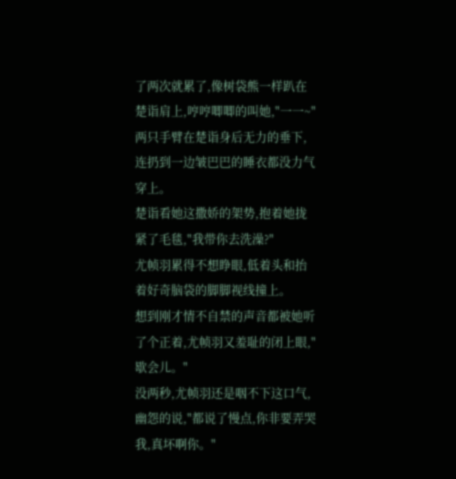了两次就累了,像树袋熊一样趴在楚诣肩上,哼哼唧唧的叫她,"一一~"
两只手臂在楚诣身后无力的垂下,连扔到一边皱巴巴的睡衣都没力气穿上。
楚诣看她这撒娇的架势,抱着她拢紧了毛毯,"我带你去洗澡?"
尤帧羽累得不想睁眼,低着头和抬着好奇脑袋的脚脚视线撞上。
想到刚才情不自禁的声音都被她听了个正着,尤帧羽又羞耻的闭上眼,"歇会儿。"
没两秒,尤帧羽还是咽不下这口气,幽怨的说,"都说了慢点,你非要弄哭我,真坏啊你。"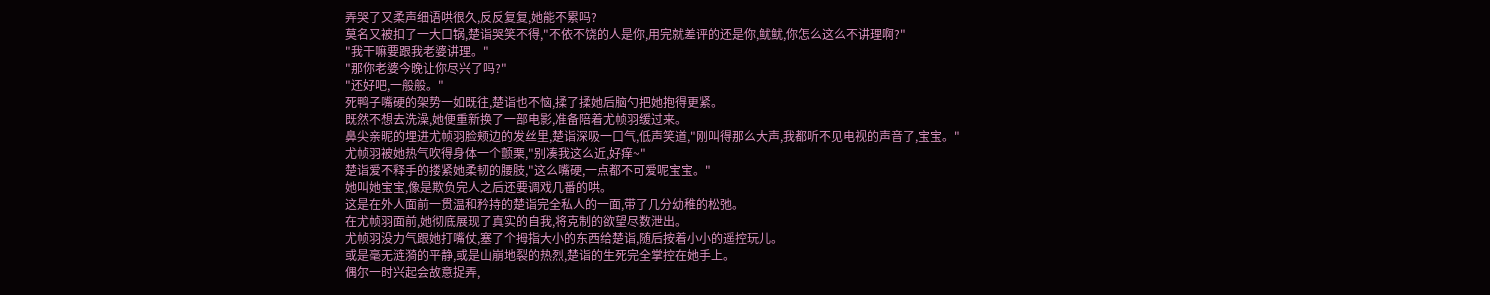弄哭了又柔声细语哄很久,反反复复,她能不累吗?
莫名又被扣了一大口锅,楚诣哭笑不得,"不依不饶的人是你,用完就差评的还是你,鱿鱿,你怎么这么不讲理啊?"
"我干嘛要跟我老婆讲理。"
"那你老婆今晚让你尽兴了吗?"
"还好吧,一般般。"
死鸭子嘴硬的架势一如既往,楚诣也不恼,揉了揉她后脑勺把她抱得更紧。
既然不想去洗澡,她便重新换了一部电影,准备陪着尤帧羽缓过来。
鼻尖亲昵的埋进尤帧羽脸颊边的发丝里,楚诣深吸一口气,低声笑道,"刚叫得那么大声,我都听不见电视的声音了,宝宝。"
尤帧羽被她热气吹得身体一个颤栗,"别凑我这么近,好痒~"
楚诣爱不释手的搂紧她柔韧的腰肢,"这么嘴硬,一点都不可爱呢宝宝。"
她叫她宝宝,像是欺负完人之后还要调戏几番的哄。
这是在外人面前一贯温和矜持的楚诣完全私人的一面,带了几分幼稚的松弛。
在尤帧羽面前,她彻底展现了真实的自我,将克制的欲望尽数泄出。
尤帧羽没力气跟她打嘴仗,塞了个拇指大小的东西给楚诣,随后按着小小的遥控玩儿。
或是毫无涟漪的平静,或是山崩地裂的热烈,楚诣的生死完全掌控在她手上。
偶尔一时兴起会故意捉弄,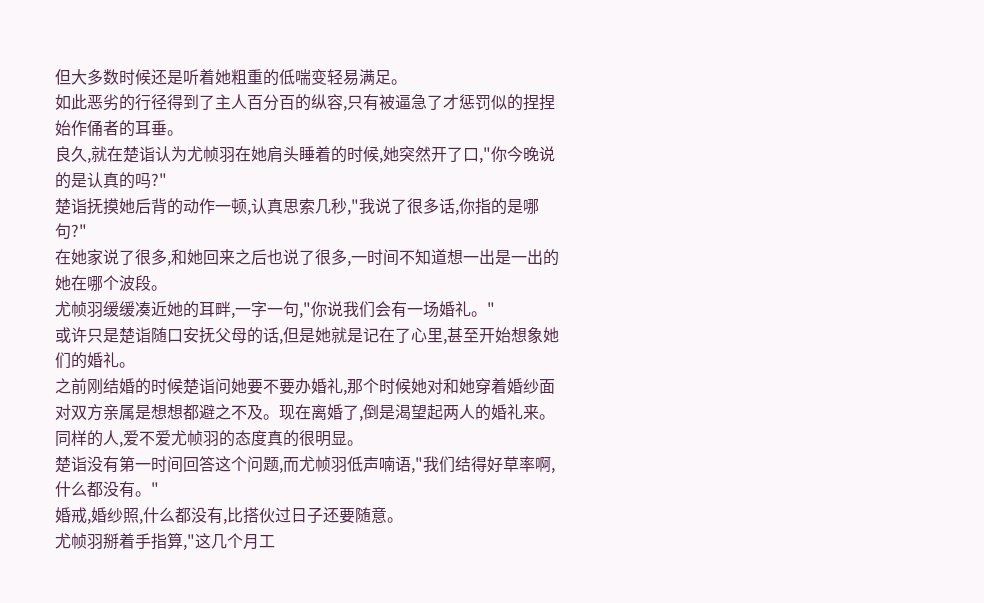但大多数时候还是听着她粗重的低喘变轻易满足。
如此恶劣的行径得到了主人百分百的纵容,只有被逼急了才惩罚似的捏捏始作俑者的耳垂。
良久,就在楚诣认为尤帧羽在她肩头睡着的时候,她突然开了口,"你今晚说的是认真的吗?"
楚诣抚摸她后背的动作一顿,认真思索几秒,"我说了很多话,你指的是哪句?"
在她家说了很多,和她回来之后也说了很多,一时间不知道想一出是一出的她在哪个波段。
尤帧羽缓缓凑近她的耳畔,一字一句,"你说我们会有一场婚礼。"
或许只是楚诣随口安抚父母的话,但是她就是记在了心里,甚至开始想象她们的婚礼。
之前刚结婚的时候楚诣问她要不要办婚礼,那个时候她对和她穿着婚纱面对双方亲属是想想都避之不及。现在离婚了,倒是渴望起两人的婚礼来。
同样的人,爱不爱尤帧羽的态度真的很明显。
楚诣没有第一时间回答这个问题,而尤帧羽低声喃语,"我们结得好草率啊,什么都没有。"
婚戒,婚纱照,什么都没有,比搭伙过日子还要随意。
尤帧羽掰着手指算,"这几个月工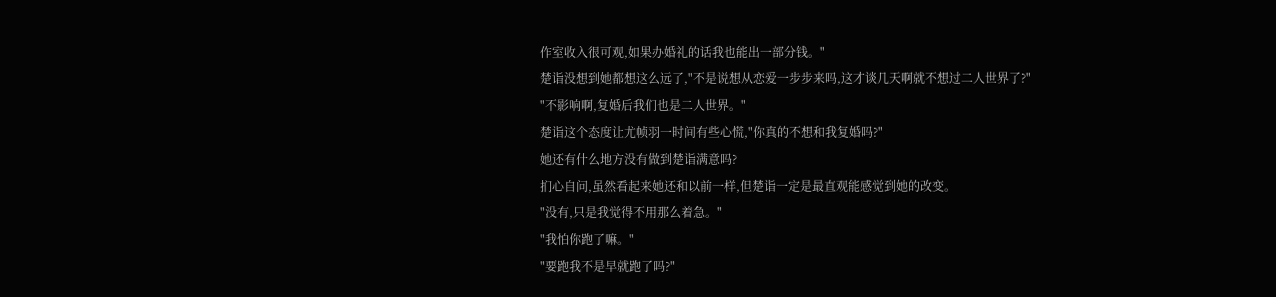作室收入很可观,如果办婚礼的话我也能出一部分钱。"
楚诣没想到她都想这么远了,"不是说想从恋爱一步步来吗,这才谈几天啊就不想过二人世界了?"
"不影响啊,复婚后我们也是二人世界。"
楚诣这个态度让尤帧羽一时间有些心慌,"你真的不想和我复婚吗?"
她还有什么地方没有做到楚诣满意吗?
扪心自问,虽然看起来她还和以前一样,但楚诣一定是最直观能感觉到她的改变。
"没有,只是我觉得不用那么着急。"
"我怕你跑了嘛。"
"要跑我不是早就跑了吗?"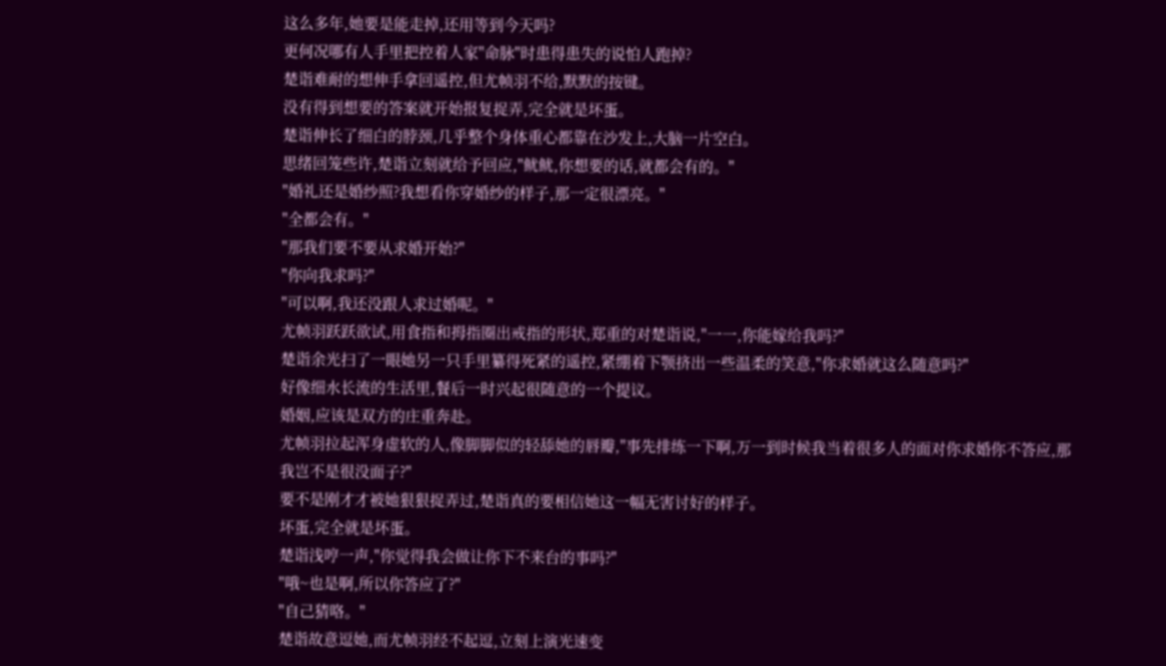这么多年,她要是能走掉,还用等到今天吗?
更何况哪有人手里把控着人家"命脉"时患得患失的说怕人跑掉?
楚诣难耐的想伸手拿回遥控,但尤帧羽不给,默默的按键。
没有得到想要的答案就开始报复捉弄,完全就是坏蛋。
楚诣伸长了细白的脖颈,几乎整个身体重心都靠在沙发上,大脑一片空白。
思绪回笼些许,楚诣立刻就给予回应,"鱿鱿,你想要的话,就都会有的。"
"婚礼还是婚纱照?我想看你穿婚纱的样子,那一定很漂亮。"
"全都会有。"
"那我们要不要从求婚开始?"
"你向我求吗?"
"可以啊,我还没跟人求过婚呢。"
尤帧羽跃跃欲试,用食指和拇指圈出戒指的形状,郑重的对楚诣说,"一一,你能嫁给我吗?"
楚诣余光扫了一眼她另一只手里纂得死紧的遥控,紧绷着下颚挤出一些温柔的笑意,"你求婚就这么随意吗?"
好像细水长流的生活里,餐后一时兴起很随意的一个提议。
婚姻,应该是双方的庄重奔赴。
尤帧羽拉起浑身虚软的人,像脚脚似的轻舔她的唇瓣,"事先排练一下啊,万一到时候我当着很多人的面对你求婚你不答应,那我岂不是很没面子?"
要不是刚才才被她狠狠捉弄过,楚诣真的要相信她这一幅无害讨好的样子。
坏蛋,完全就是坏蛋。
楚诣浅哼一声,"你觉得我会做让你下不来台的事吗?"
"哦~也是啊,所以你答应了?"
"自己猜咯。"
楚诣故意逗她,而尤帧羽经不起逗,立刻上演光速变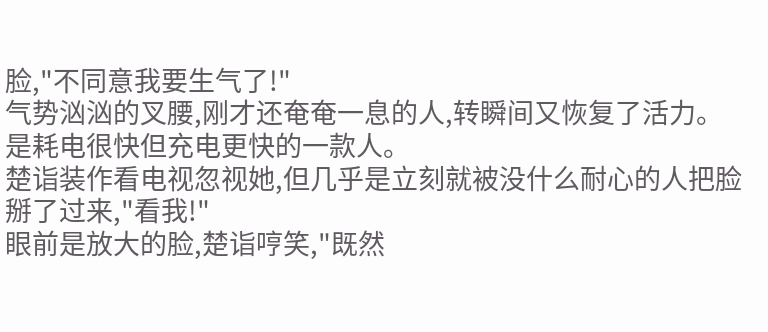脸,"不同意我要生气了!"
气势汹汹的叉腰,刚才还奄奄一息的人,转瞬间又恢复了活力。
是耗电很快但充电更快的一款人。
楚诣装作看电视忽视她,但几乎是立刻就被没什么耐心的人把脸掰了过来,"看我!"
眼前是放大的脸,楚诣哼笑,"既然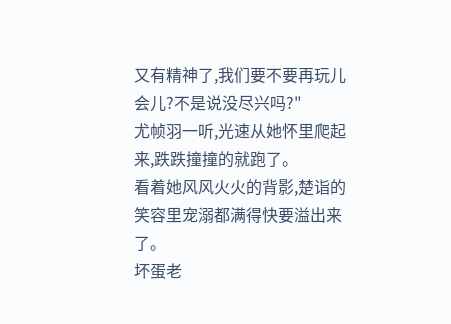又有精神了,我们要不要再玩儿会儿?不是说没尽兴吗?"
尤帧羽一听,光速从她怀里爬起来,跌跌撞撞的就跑了。
看着她风风火火的背影,楚诣的笑容里宠溺都满得快要溢出来了。
坏蛋老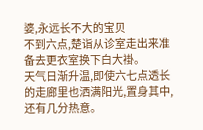婆,永远长不大的宝贝
不到六点,楚诣从诊室走出来准备去更衣室换下白大褂。
天气日渐升温,即使六七点透长的走廊里也洒满阳光,置身其中,还有几分热意。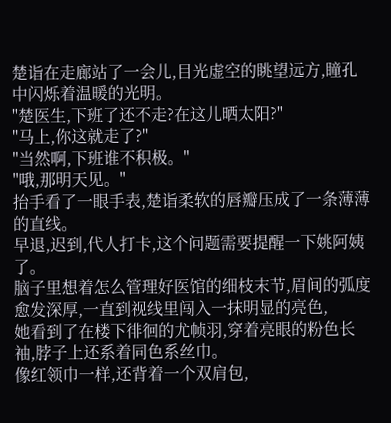楚诣在走廊站了一会儿,目光虚空的眺望远方,瞳孔中闪烁着温暖的光明。
"楚医生,下班了还不走?在这儿晒太阳?"
"马上,你这就走了?"
"当然啊,下班谁不积极。"
"哦,那明天见。"
抬手看了一眼手表,楚诣柔软的唇瓣压成了一条薄薄的直线。
早退,迟到,代人打卡,这个问题需要提醒一下姚阿姨了。
脑子里想着怎么管理好医馆的细枝末节,眉间的弧度愈发深厚,一直到视线里闯入一抹明显的亮色,
她看到了在楼下徘徊的尤帧羽,穿着亮眼的粉色长袖,脖子上还系着同色系丝巾。
像红领巾一样,还背着一个双肩包,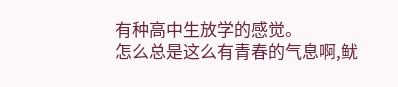有种高中生放学的感觉。
怎么总是这么有青春的气息啊,鱿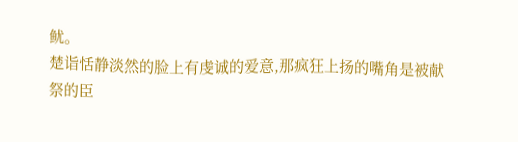鱿。
楚诣恬静淡然的脸上有虔诚的爱意,那疯狂上扬的嘴角是被献祭的臣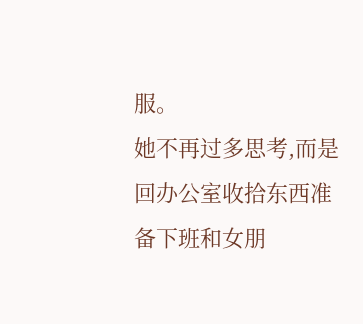服。
她不再过多思考,而是回办公室收拾东西准备下班和女朋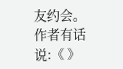友约会。
作者有话说:《 》